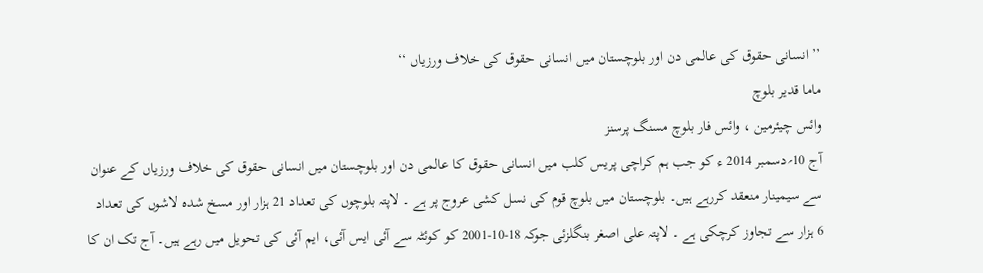’’انسانی حقوق کی عالمی دن اور بلوچستان میں انسانی حقوق کی خلاف ورزیاں ‘‘
ماما قدیر بلوچ
وائس چیئرمین ، وائس فار بلوچ مسنگ پرسنز
آج 10؍دسمبر 2014 ء کو جب ہم کراچی پریس کلب میں انسانی حقوق کا عالمی دن اور بلوچستان میں انسانی حقوق کی خلاف ورزیاں کے عنوان سے سیمینار منعقد کررہے ہیں۔ بلوچستان میں بلوچ قوم کی نسل کشی عروج پر ہے ۔ لاپتہ بلوچوں کی تعداد 21 ہزار اور مسخ شدہ لاشوں کی تعداد 6 ہزار سے تجاوز کرچکی ہے ۔ لاپتہ علی اصغر بنگلزئی جوکہ 18-10-2001 کو کوئٹہ سے آئی ایس آئی، ایم آئی کی تحویل میں رہے ہیں۔ آج تک ان کا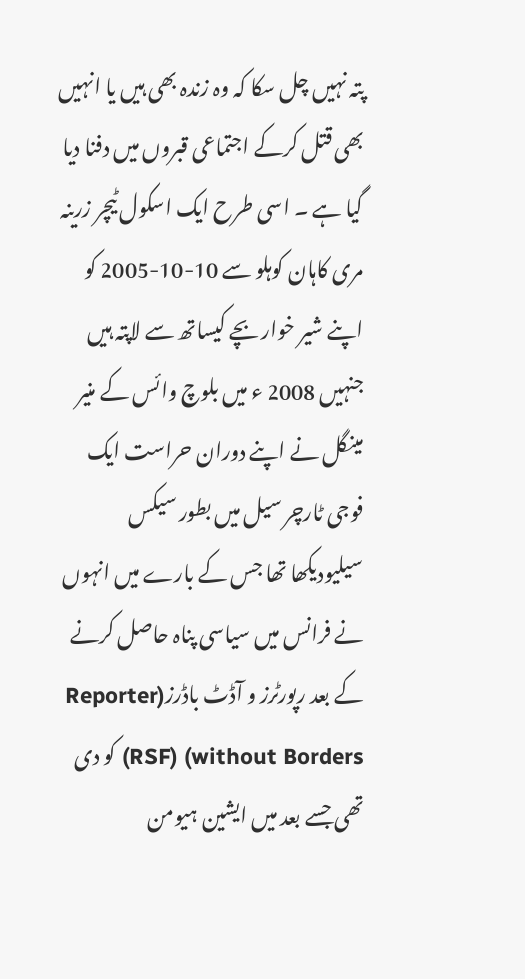پتہ نہیں چل سکا کہ وہ زندہ بھی ہیں یا انہیں بھی قتل کرکے اجتماعی قبروں میں دفنا دیا گیا ہے ۔ اسی طرح ایک اسکول ٹیچر زرینہ مری کاہان کوہلو سے 10-10-2005 کو اپنے شیر خوار بچے کیساتھ سے لاپتہ ہیں جنہیں 2008 ء میں بلوچ وائس کے منیر مینگل نے اپنے دوران حراست ایک فوجی ٹارچر سیل میں بطور سیکس سیلیودیکھا تھا جس کے بارے میں انہوں نے فرانس میں سیاسی پناہ حاصل کرنے کے بعد رپورٹرز و آڈٹ باڈرز(Reporter without Borders) (RSF) کو دی تھی جسے بعد میں ایشین ہیومن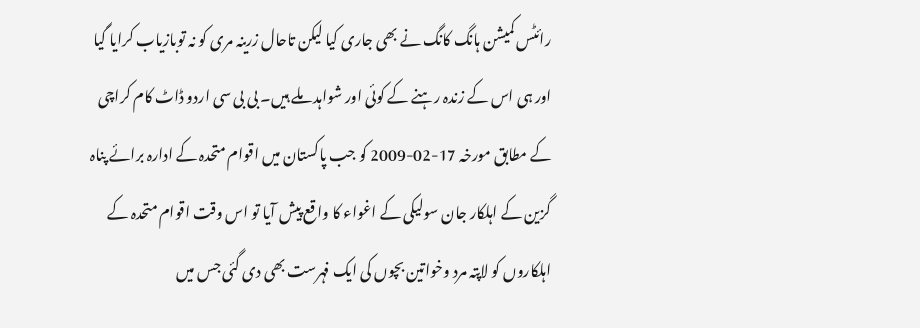رائٹس کمیشن ہانگ کانگ نے بھی جاری کیا لیکن تاحال زرینہ مری کو نہ توبازیاب کرایا گیا اور ہی اس کے زندہ رہنے کے کوئی اور شواہد ملے ہیں۔ بی بی سی اردو ڈاٹ کام کراچی کے مطابق مورخہ 17-02-2009 کو جب پاکستان میں اقوام متحدہ کے ادارہ برائے پناہ گزین کے اہلکار جان سولیکی کے اغواء کا واقع پیش آیا تو اس وقت اقوام متحدہ کے اہلکاروں کو لاپتہ مرد وخواتین بچوں کی ایک فہرست بھی دی گئی جس میں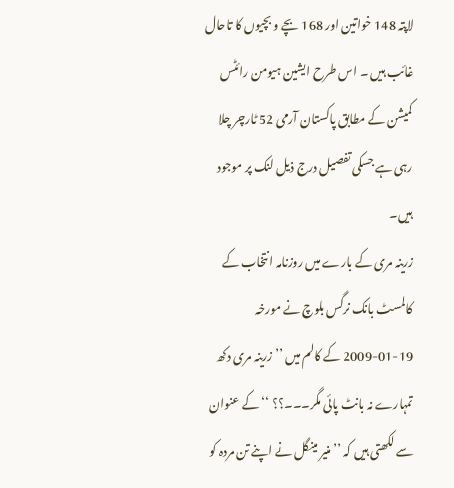لاپتہ 148 خواتین اور 168 بچے و بچیوں کا تاحال غائب ہیں ۔ اس طرح ایشین ہیومن رائٹس کمیشن کے مطابق پاکستان آرمی 52 ٹارچر چلا رہی ہے جسکی تفصیل درج ذیل لنک پر موجود ہیں۔
زرینہ مری کے بارے میں روزنامہ انتخاب کے کالمسٹ بانک نرگس بلوچ نے مورخہ 19-01-2009 کے کالم میں ’’زرینہ مری دکھ تمہارے نہ بانٹ پائی مگر۔۔۔؟؟ ‘‘کے عنوان سے لکھتی ہیں کہ ’’منیر مینگل نے اپنے تن مردہ کو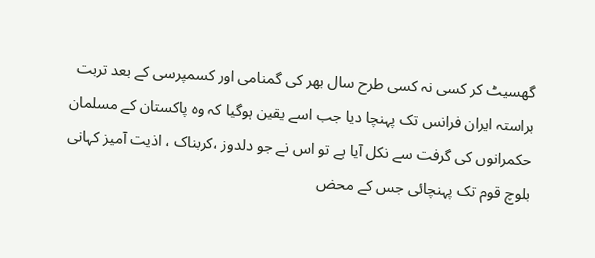گھسیٹ کر کسی نہ کسی طرح سال بھر کی گمنامی اور کسمپرسی کے بعد تربت براستہ ایران فرانس تک پہنچا دیا جب اسے یقین ہوگیا کہ وہ پاکستان کے مسلمان حکمرانوں کی گرفت سے نکل آیا ہے تو اس نے جو دلدوز ،کربناک ، اذیت آمیز کہانی بلوچ قوم تک پہنچائی جس کے محض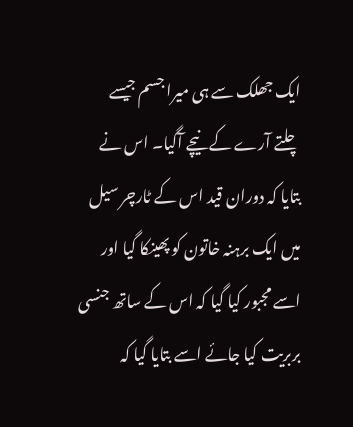ایک جھلک سے ہی میرا جسم جیسے چلتے آرے کے نیچے آگیا۔ اس نے بتایا کہ دوران قید اس کے ٹارچر سیل میں ایک برہنہ خاتون کو پھینکا گیا اور اسے مجبور کیا گیا کہ اس کے ساتھ جنسی بربریت کیا جائے اسے بتایا گیا کہ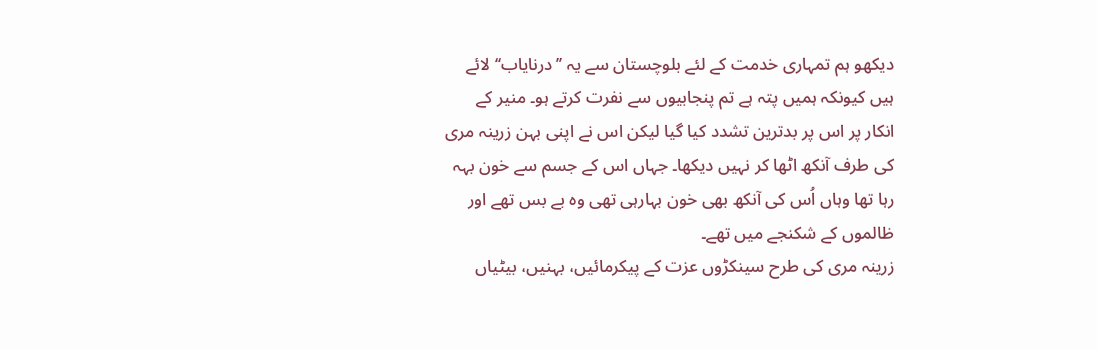دیکھو ہم تمہاری خدمت کے لئے بلوچستان سے یہ ’’درنایاب‘‘ لائے ہیں کیونکہ ہمیں پتہ ہے تم پنجابیوں سے نفرت کرتے ہو۔ منیر کے انکار پر اس پر بدترین تشدد کیا گیا لیکن اس نے اپنی بہن زرینہ مری کی طرف آنکھ اٹھا کر نہیں دیکھا۔ جہاں اس کے جسم سے خون بہہ رہا تھا وہاں اُس کی آنکھ بھی خون بہارہی تھی وہ بے بس تھے اور ظالموں کے شکنجے میں تھے۔
زرینہ مری کی طرح سینکڑوں عزت کے پیکرمائیں، بہنیں، بیٹیاں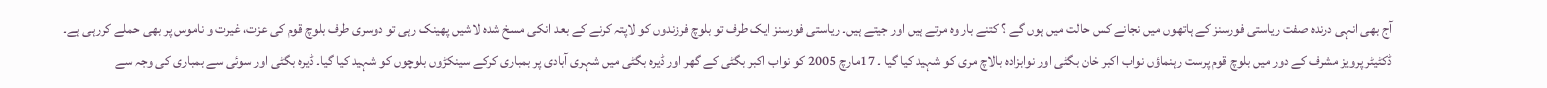آج بھی انہی درندہ صفت ریاستی فورسنز کے ہاتھوں میں نجانے کس حالت میں ہوں گے ؟ کتنے بار وہ مرتے ہیں اور جیتے ہیں۔ ریاستی فورسنز ایک طرف تو بلوچ فرزندوں کو لاپتہ کرنے کے بعد انکی مسخ شدہ لاشیں پھینک رہی تو دوسری طرف بلوچ قوم کی عزت، غیرت و ناموس پر بھی حملے کررہی ہے۔
ڈکٹیٹر پرویز مشرف کے دور میں بلوچ قوم پرست رہنماؤں نواب اکبر خان بگٹی اور نوابزادہ بالاچ مری کو شہید کیا گیا ۔ 17مارچ 2005 کو نواب اکبر بگٹی کے گھر اور ڈیرہ بگٹی میں شہری آبادی پر بمباری کرکے سینکڑوں بلوچوں کو شہید کیا گیا۔ ڈیرہ بگٹی اور سوئی سے بمباری کی وجہ سے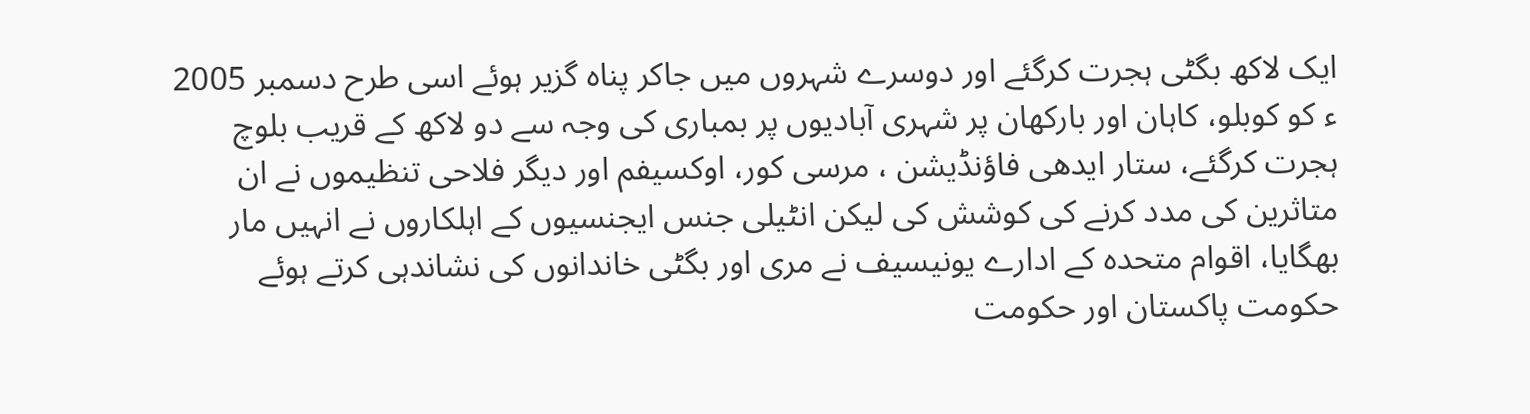ایک لاکھ بگٹی ہجرت کرگئے اور دوسرے شہروں میں جاکر پناہ گزیر ہوئے اسی طرح دسمبر 2005 ء کو کوبلو، کاہان اور بارکھان پر شہری آبادیوں پر بمباری کی وجہ سے دو لاکھ کے قریب بلوچ ہجرت کرگئے، ستار ایدھی فاؤنڈیشن ، مرسی کور، اوکسیفم اور دیگر فلاحی تنظیموں نے ان متاثرین کی مدد کرنے کی کوشش کی لیکن انٹیلی جنس ایجنسیوں کے اہلکاروں نے انہیں مار بھگایا، اقوام متحدہ کے ادارے یونیسیف نے مری اور بگٹی خاندانوں کی نشاندہی کرتے ہوئے حکومت پاکستان اور حکومت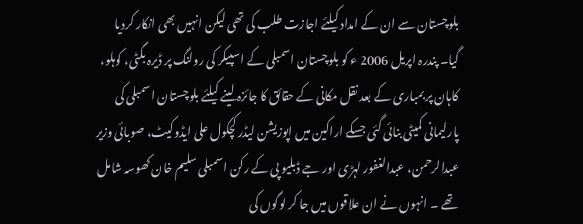بلوچستان سے ان کے امداد کیلئے اجازت طلب کی تھی لیکن انہیں بھی انکار کردیا گیا۔ پندرہ اپریل 2006 ء کو بلوچستان اسمبلی کے اسپیکر کی رولنگ پر ڈیرہ بگٹی، کوہلو، کاہان پر بمباری کے بعد نقل مکانی کے حقائق کا جائزہ لینے کیلئے بلوچستان اسمبلی کی پارلیمانی کمیٹی بنائی گئی جسکے اراکین میں اپوزیشن لیڈر کچکول علی ایڈوکیٹ، صوبائی وزیر عبدالرحمن، عبدالغفور لہڑی اور جے ڈبلیو پی کے رکن اسمبلی سلیم خان کھوسہ شامل تھے ۔ انہوں نے ان علاقوں میں جا کر لوگوں کی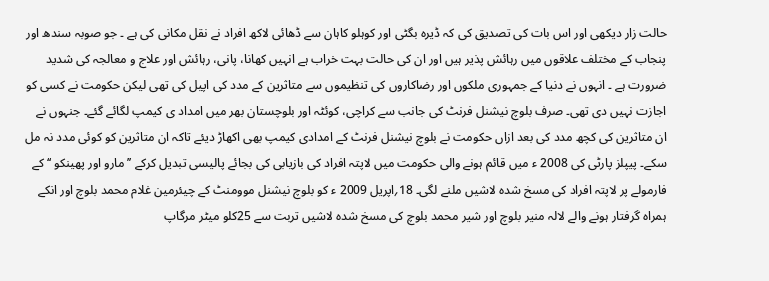حالت زار دیکھی اور اس بات کی تصدیق کی کہ ڈیرہ بگٹی اور کوہلو کاہان سے ڈھائی لاکھ افراد نے نقل مکانی کی ہے ۔ جو صوبہ سندھ اور پنجاب کے مختلف علاقوں میں رہائش پذیر ہیں اور ان کی حالت بہت خراب ہے انہیں کھانا، پانی، رہائش اور علاج و معالجہ کی شدید ضرورت ہے ۔ انہوں نے دنیا کے جمہوری ملکوں اور رضاکاروں کی تنظیموں سے متاثرین کے مدد کی اپیل کی تھی لیکن حکومت نے کسی کو اجازت نہیں دی تھی۔ صرف بلوچ نیشنل فرنٹ کی جانب سے کراچی، کوئٹہ اور بلوچستان بھر میں امداد ی کیمپ لگائے گئے۔ جنہوں نے ان متاثرین کی کچھ مدد کی بعد ازاں حکومت نے بلوچ نیشنل فرنٹ کے امدادی کیمپ بھی اکھاڑ دیئے تاکہ ان متاثرین کو کوئی مدد نہ مل سکے۔ پیپلز پارٹی کی 2008 ء میں قائم ہونے والی حکومت میں لاپتہ افراد کی بازیابی کی بجائے پالیسی تبدیل کرکے ’’مارو اور پھینکو ‘‘ کے فارمولے پر لاپتہ افراد کی مسخ شدہ لاشیں ملنے لگی۔ 18؍اپریل 2009 ء کو بلوچ نیشنل موومنٹ کے چیئرمین غلام محمد بلوچ اور انکے ہمراہ گرفتار ہونے والے لالہ منیر بلوچ اور شیر محمد بلوچ کی مسخ شدہ لاشیں تربت سے 25کلو میٹر مرگاپ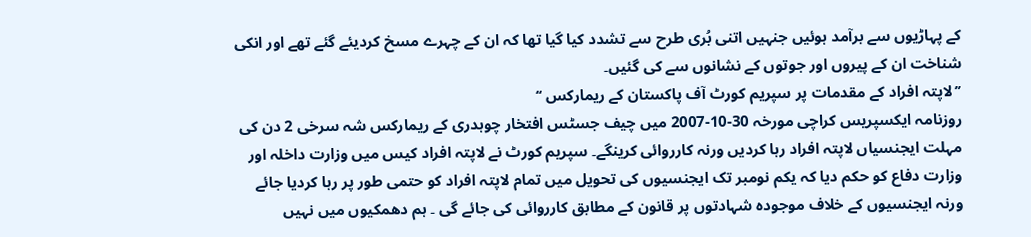کے پہاڑیوں سے برآمد ہوئیں جنہیں اتنی بُری طرح سے تشدد کیا گیا تھا کہ ان کے چہرے مسخ کردیئے گئے تھے اور انکی شناخت ان کے پیروں اور جوتوں کے نشانوں سے کی گئیں۔
’’لاپتہ افراد کے مقدمات پر سپریم کورٹ آف پاکستان کے ریمارکس ‘‘
روزنامہ ایکسپریس کراچی مورخہ 30-10-2007 میں چیف جسٹس افتخار چوہدری کے ریمارکس شہ سرخی 2 دن کی مہلت ایجنسیاں لاپتہ افراد رہا کردیں ورنہ کارروائی کرینگے۔ سپریم کورٹ نے لاپتہ افراد کیس میں وزارت داخلہ اور وزارت دفاع کو حکم دیا کہ یکم نومبر تک ایجنسیوں کی تحویل میں تمام لاپتہ افراد کو حتمی طور پر رہا کردیا جائے ورنہ ایجنسیوں کے خلاف موجودہ شہادتوں پر قانون کے مطابق کارروائی کی جائے گی ۔ ہم دھمکیوں میں نہیں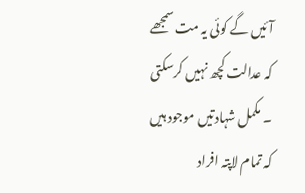آئیں گے کوئی یہ مت سمجھے کہ عدالت کچھ نہیں کرسکتی ۔ مکمل شہادتیں موجود ہیں کہ تمام لاپتہ افراد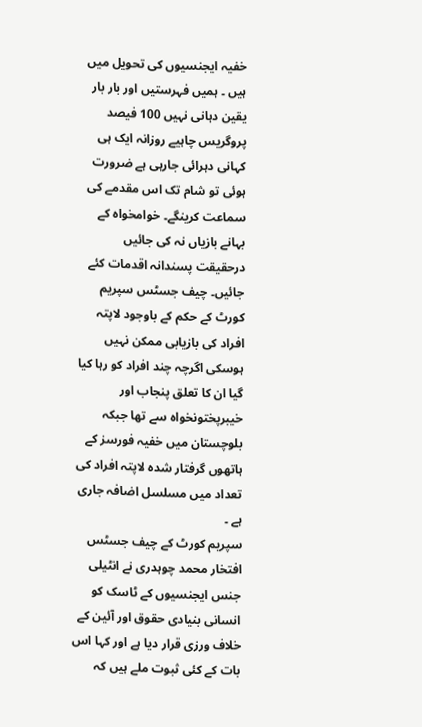خفیہ ایجنسیوں کی تحویل میں ہیں ۔ ہمیں فہرستیں اور بار بار یقین دہانی نہیں 100 فیصد پروگریس چاہیے روزانہ ایک ہی کہانی دہرائی جارہی ہے ضرورت ہوئی تو شام تک اس مقدمے کی سماعت کرینگے۔ خوامخواہ کے بہانے بازیاں نہ کی جائیں درحقیقت پسندانہ اقدمات کئے جائیں۔ چیف جسٹس سپریم کورٹ کے حکم کے باوجود لاپتہ افراد کی بازیابی ممکن نہیں ہوسکی اگرچہ چند افراد کو رہا کیا گیا ان کا تعلق پنجاب اور خیبرپختونخواہ سے تھا جبکہ بلوچستان میں خفیہ فورسز کے ہاتھوں گرفتار شدہ لاپتہ افراد کی تعداد میں مسلسل اضافہ جاری ہے ۔
سپریم کورٹ کے چیف جسٹس افتخار محمد چوہدری نے انٹیلی جنس ایجنسیوں کے ٹاسک کو انسانی بنیادی حقوق اور آئین کے خلاف ورزی قرار دیا ہے اور کہا اس بات کے کئی ثبوت ملے ہیں کہ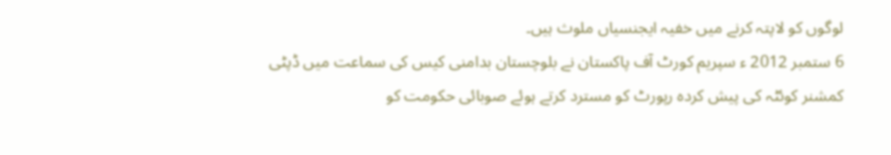لوگوں کو لاپتہ کرنے میں خفیہ ایجنسیاں ملوث ہیں۔
6 ستمبر 2012 ء سپریم کورٹ آف پاکستان نے بلوچستان بدامنی کیس کی سماعت میں ڈپٹی کمشنر کوئٹہ کی پیش کردہ رپورٹ کو مسترد کرتے ہوئے صوبائی حکومت کو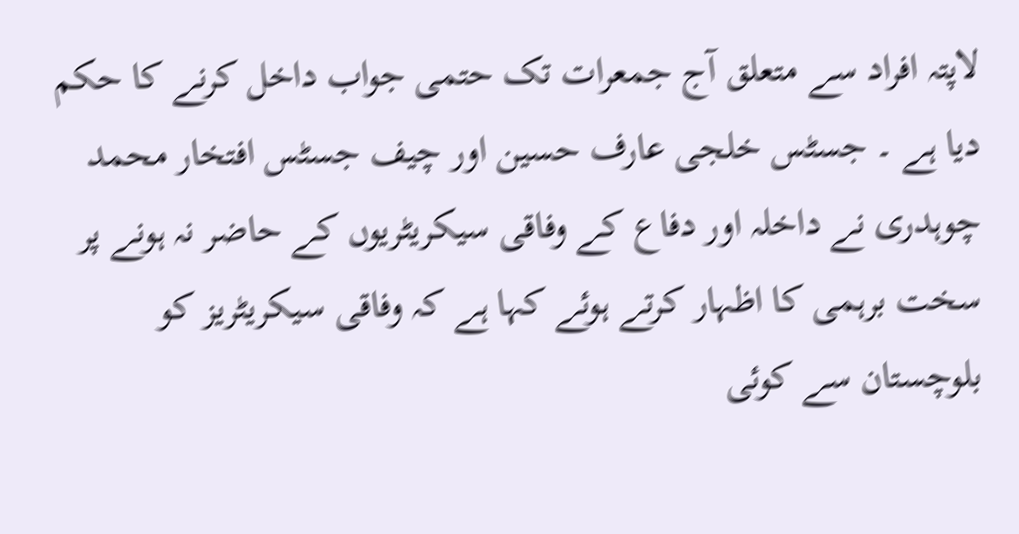لاپتہ افراد سے متعلق آج جمعرات تک حتمی جواب داخل کرنے کا حکم دیا ہے ۔ جسٹس خلجی عارف حسین اور چیف جسٹس افتخار محمد چوہدری نے داخلہ اور دفاع کے وفاقی سیکریٹریوں کے حاضر نہ ہونے پر سخت برہمی کا اظہار کرتے ہوئے کہا ہے کہ وفاقی سیکریٹریز کو بلوچستان سے کوئی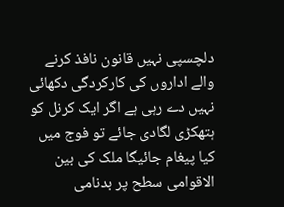دلچسپی نہیں قانون نافذ کرنے والے اداروں کی کارکردگی دکھائی نہیں دے رہی ہے اگر ایک کرنل کو ہتھکڑی لگادی جائے تو فوج میں کیا پیغام جائیگا ملک کی بین الاقوامی سطح پر بدنامی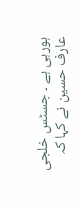ہورہی ہے ۔ جسٹس خلجی عارف حسین نے کہا کہ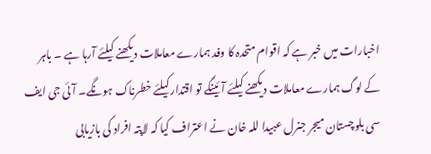اخبارات میں خبر ہے کہ اقوام متحدہ کا وفد ہمارے معاملات دیکھنے کیلئے آرہا ہے ۔ باہر کے لوگ ہمارے معاملات دیکھنے کیلئے آئینگے تو اقتدار کیلئے خطرناک ہونگے۔ آئی جی ایف سی بلوچستان میجر جنرل عبیدا للہ خان نے اعتراف کیا کہ لاپتہ افراد کی بازیابی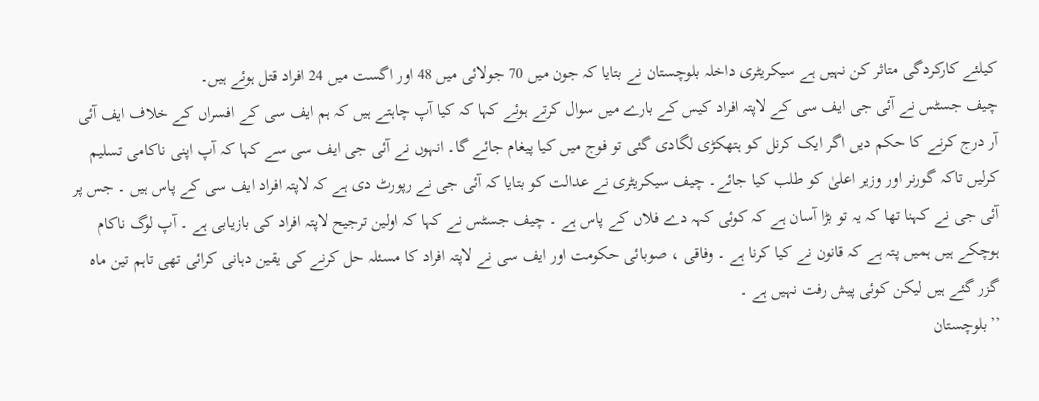کیلئے کارکردگی متاثر کن نہیں ہے سیکریٹری داخلہ بلوچستان نے بتایا کہ جون میں 70 جولائی میں 48 اور اگست میں 24 افراد قتل ہوئے ہیں۔
چیف جسٹس نے آئی جی ایف سی کے لاپتہ افراد کیس کے بارے میں سوال کرتے ہوئے کہا کہ کیا آپ چاہتے ہیں کہ ہم ایف سی کے افسراں کے خلاف ایف آئی آر درج کرنے کا حکم دیں اگر ایک کرنل کو ہتھکڑی لگادی گئی تو فوج میں کیا پیغام جائے گا۔ انہوں نے آئی جی ایف سی سے کہا کہ آپ اپنی ناکامی تسلیم کرلیں تاکہ گورنر اور وزیر اعلیٰ کو طلب کیا جائے۔ چیف سیکریٹری نے عدالت کو بتایا کہ آئی جی نے رپورٹ دی ہے کہ لاپتہ افراد ایف سی کے پاس ہیں ۔ جس پر آئی جی نے کہنا تھا کہ یہ تو بڑا آسان ہے کہ کوئی کہہ دے فلاں کے پاس ہے ۔ چیف جسٹس نے کہا کہ اولین ترجیح لاپتہ افراد کی بازیابی ہے ۔ آپ لوگ ناکام ہوچکے ہیں ہمیں پتہ ہے کہ قانون نے کیا کرنا ہے ۔ وفاقی ، صوبائی حکومت اور ایف سی نے لاپتہ افراد کا مسئلہ حل کرنے کی یقین دہانی کرائی تھی تاہم تین ماہ گزر گئے ہیں لیکن کوئی پیش رفت نہیں ہے ۔
’’بلوچستان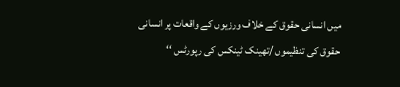میں انسانی حقوق کے خلاف ورزیوں کے واقعات پر انسانی
حقوق کی تنظیموں /تھینک ٹینکس کی رپورٹس ‘‘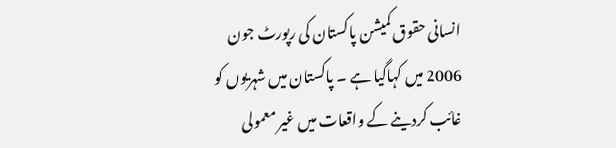انسانی حقوق کمیشن پاکستان کی رپورٹ جون 2006 میں کہاگیا ہے ۔ پاکستان میں شہریوں کو غائب کردینے کے واقعات میں غیر معمولی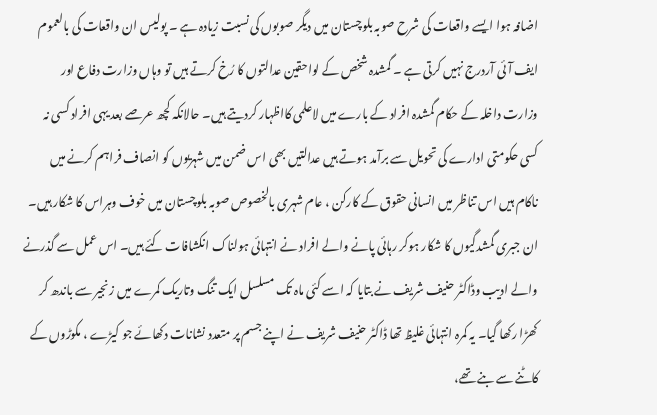اضافہ ہوا ایسے واقعات کی شرح صوبہ بلوچستان میں دیگر صوبوں کی نسبت زیادہ ہے ۔ پولیس ان واقعات کی بالعموم ایف آئی آردرج نہیں کرتی ہے ۔ گمشدہ شخص کے لواحقین عدالتوں کا رُخ کرتے ہیں تو وہاں وزارت دفاع اور وزارت داخلہ کے حکام گمشدہ افراد کے بارے میں لاعلمی کااظہار کردیتے ہیں۔ حالانکہ کچھ عرصے بعد یہی افراد کسی نہ کسی حکومتی ادارے کی تحویل سے برآمد ہوتے ہیں عدالتیں بھی اس ضمن میں شہریوں کو انصاف فراہم کرنے میں ناکام ہیں اس تناظر میں انسانی حقوق کے کارکن ، عام شہری بالخصوص صوبہ بلوچستان میں خوف وہراس کا شکار ہیں۔ ان جبری گمشدگیوں کا شکار ہوکر رہائی پانے والے افراد نے انتہائی ہولناک انکشافات کئے ہیں۔ اس عمل سے گذرنے والے ادیب وڈاکٹر حنیف شریف نے بتایا کہ اسے کئی ماہ تک مسلسل ایک تنگ وتاریک کمرے میں زنجیر سے باندھ کر کھڑا رکھا گیا۔ یہ کمرہ انتہائی غلیظ تھا ڈاکٹر حنیف شریف نے اپنے جسم پر متعدد نشانات دکھائے جو کیڑے ، مکوڑوں کے کاٹنے سے بنے تھے،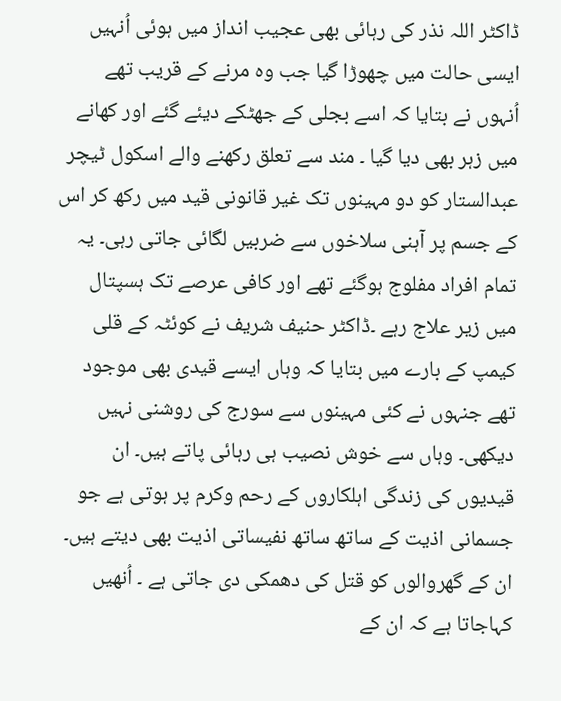ڈاکٹر اللہ نذر کی رہائی بھی عجیب انداز میں ہوئی اُنہیں ایسی حالت میں چھوڑا گیا جب وہ مرنے کے قریب تھے اُنہوں نے بتایا کہ اسے بجلی کے جھٹکے دیئے گئے اور کھانے میں زہر بھی دیا گیا ۔ مند سے تعلق رکھنے والے اسکول ٹیچر عبدالستار کو دو مہینوں تک غیر قانونی قید میں رکھ کر اس کے جسم پر آہنی سلاخوں سے ضربیں لگائی جاتی رہی۔ یہ تمام افراد مفلوج ہوگئے تھے اور کافی عرصے تک ہسپتال میں زیر علاج رہے ۔ڈاکٹر حنیف شریف نے کوئٹہ کے قلی کیمپ کے بارے میں بتایا کہ وہاں ایسے قیدی بھی موجود تھے جنہوں نے کئی مہینوں سے سورج کی روشنی نہیں دیکھی۔ وہاں سے خوش نصیب ہی رہائی پاتے ہیں۔ ان قیدیوں کی زندگی اہلکاروں کے رحم وکرم پر ہوتی ہے جو جسمانی اذیت کے ساتھ ساتھ نفیساتی اذیت بھی دیتے ہیں۔ ان کے گھروالوں کو قتل کی دھمکی دی جاتی ہے ۔ اُنھیں کہاجاتا ہے کہ ان کے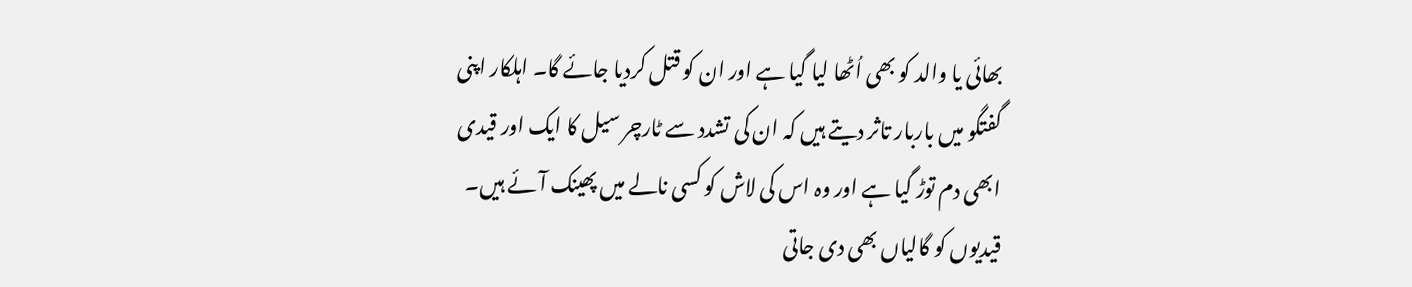بھائی یا والد کو بھی اُٹھا لیا گیا ہے اور ان کو قتل کردیا جائے گا۔ اہلکار اپنی گفتگو میں باربار تاثر دیتے ہیں کہ ان کی تشدد سے ٹارچر سیل کا ایک اور قیدی ابھی دم توڑ گیا ہے اور وہ اس کی لاش کو کسی نالے میں پھینک آئے ہیں۔ قیدیوں کو گالیاں بھی دی جاتی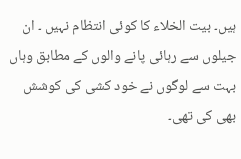ہیں۔ بیت الخلاء کا کوئی انتظام نہیں ۔ ان جیلوں سے رہائی پانے والوں کے مطابق وہاں بہت سے لوگوں نے خود کشی کی کوشش بھی کی تھی۔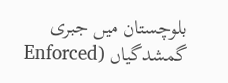بلوچستان میں جبری گمشدگیاں (Enforced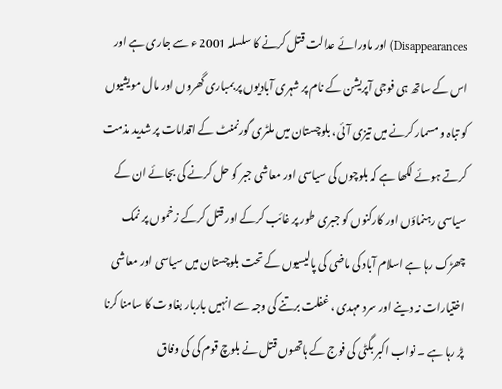Disappearances) اور ماورائے عدالت قتل کرنے کا سلسلہ 2001 ء سے جاری ہے اور اس کے ساتھ ہی فوجی آپریشن کے نام پر شہری آبادیوں پر بمباری گھروں اور مال مویشیوں کو تباہ و مسمار کرنے میں تیزی آئی، بلوچستان میں ملٹری گورنمنٹ کے اقدامات پر شدید مذمت کرتے ہوئے لکھا ہے کہ بلوچوں کی سیاسی اور معاشی جبر کو حل کرنے کی بجائے ان کے سیاسی رہنماؤں اور کارکنوں کو جبری طور پر غائب کرکے اور قتل کرکے زخموں پر نمک چھڑک رہا ہے اسلام آباد کی ماضی کی پالیسیوں کے تحت بلوچستان میں سیاسی اور معاشی اختیارات نہ دینے اور سرد مہدی ، غفلت برتنے کی وجہ سے انہیں باربار بغاوت کا سامنا کرنا پڑ رہا ہے ۔ نواب اکبر بگٹی کی فوج کے ہاتھوں قتل نے بلوچ قوم کی کی وفاق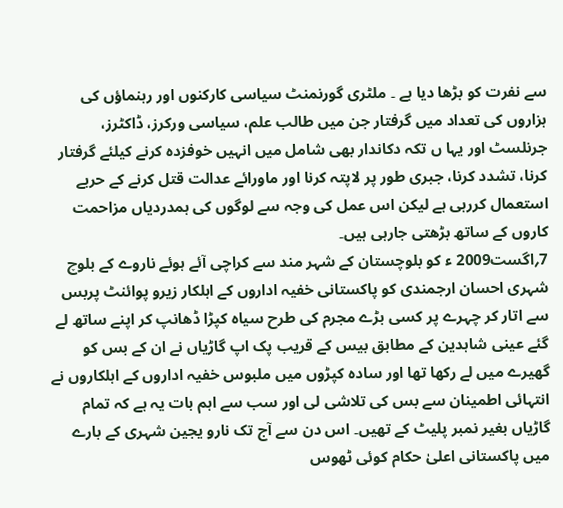سے نفرت کو بڑھا دیا ہے ۔ ملٹری گورنمنٹ سیاسی کارکنوں اور رہنماؤں کی ہزاروں کی تعداد میں گرفتار جن میں طالب علم، سیاسی ورکرز، ڈاکٹرز، جرنلسٹ اور یہا ں تکہ دکاندار بھی شامل میں انہیں خوفزدہ کرنے کیلئے گرفتار کرنا، تشدد کرنا، جبری طور پر لاپتہ کرنا اور ماورائے عدالت قتل کرنے کے حربے استعمال کررہی ہے لیکن اس عمل کی وجہ سے لوگوں کی ہمدردیاں مزاحمت کاروں کے ساتھ بڑھتی جارہی ہیں۔
7؍اگست2009 ء کو بلوچستان کے شہر مند سے کراچی آئے ہوئے ناروے کے بلوچ شہری احسان ارجمندی کو پاکستانی خفیہ اداروں کے اہلکار زیرو پوائنٹ پربس سے اتار کر چہرے پر کسی بڑے مجرم کی طرح سیاہ کپڑا ڈھانپ کر اپنے ساتھ لے گئے عینی شاہدین کے مطابق بیس کے قریب پک اپ گاڑیاں نے ان کے بس کو گھیرے میں لے رکھا تھا اور سادہ کپڑوں میں ملبوس خفیہ اداروں کے اہلکاروں نے انتہائی اطمینان سے بس کی تلاشی لی اور سب سے اہم بات یہ ہے کہ تمام گاڑیاں بغیر نمبر پلیٹ کے تھیں۔ اس دن سے آج تک نارو یجین شہری کے بارے میں پاکستانی اعلیٰ حکام کوئی ٹھوس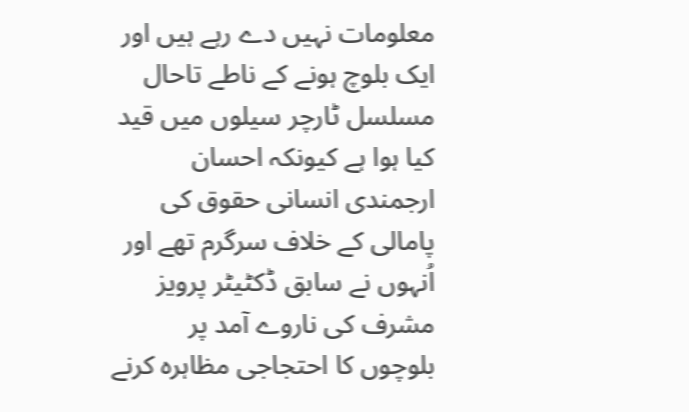معلومات نہیں دے رہے ہیں اور ایک بلوچ ہونے کے ناطے تاحال مسلسل ٹارچر سیلوں میں قید کیا ہوا ہے کیونکہ احسان ارجمندی انسانی حقوق کی پامالی کے خلاف سرگرم تھے اور اُنہوں نے سابق ڈکٹیٹر پرویز مشرف کی ناروے آمد پر بلوچوں کا احتجاجی مظاہرہ کرنے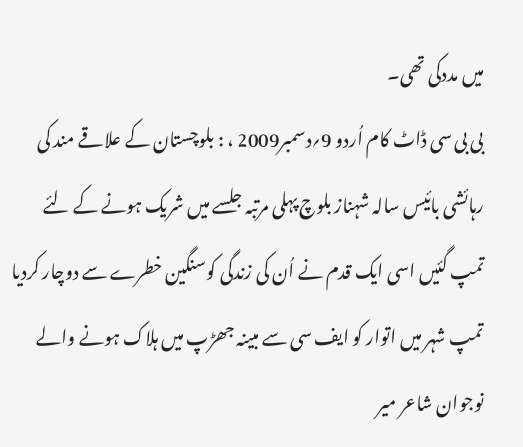میں مددکی تھی۔
بی بی سی ڈاٹ کام اُردو 9؍دسمبر2009 ، : بلوچستان کے علاقے مند کی رہائشی بائیس سالہ شہناز بلوچ پہلی مرتبہ جلسے میں شریک ہونے کے لئے تمپ گئیں اسی ایک قدم نے اُن کی زندگی کوسنگین خطرے سے دوچار کردیا تمپ شہر میں اتوار کو ایف سی سے مبینہ جھڑپ میں ہلاک ہونے والے نوجوان شاعر میر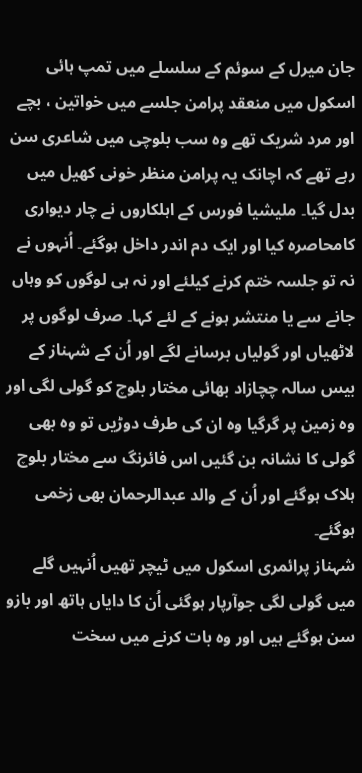جان میرل کے سوئم کے سلسلے میں تمپ ہائی اسکول میں منعقد پرامن جلسے میں خواتین ، بچے اور مرد شریک تھے وہ سب بلوچی میں شاعری سن رہے تھے کہ اچانک یہ پرامن منظر خونی کھیل میں بدل گیا۔ ملیشیا فورس کے اہلکاروں نے چار دیواری کامحاصرہ کیا اور ایک دم اندر داخل ہوگئے۔ اُنہوں نے نہ تو جلسہ ختم کرنے کیلئے اور نہ ہی لوگوں کو وہاں جانے سے یا منتشر ہونے کے لئے کہا۔ صرف لوگوں پر لاٹھیاں اور گولیاں برسانے لگے اور اُن کے شہناز کے بیس سالہ چچازاد بھائی مختار بلوچ کو گولی لگی اور وہ زمین پر گرگیا وہ ان کی طرف دوڑیں تو وہ بھی گولی کا نشانہ بن گئیں اس فائرنگ سے مختار بلوچ ہلاک ہوگئے اور اُن کے والد عبدالرحمان بھی زخمی ہوگئے۔
شہناز پرائمری اسکول میں ٹیچر تھیں اُنہیں گلے میں گولی لگی جوآرپار ہوگئی اُن کا دایاں ہاتھ اور بازو سن ہوگئے ہیں اور وہ بات کرنے میں سخت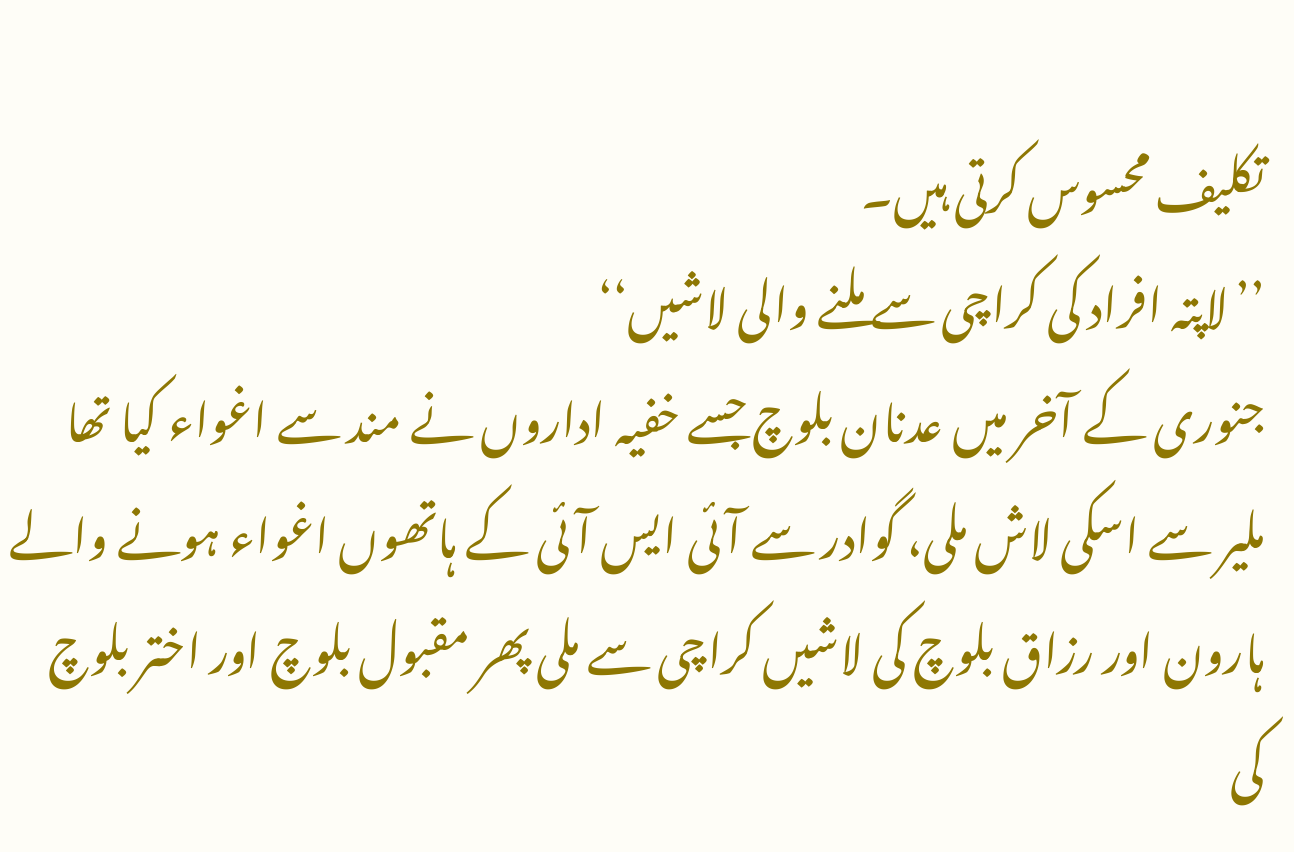تکلیف محسوس کرتی ہیں۔
’’لاپتہ افراد کی کراچی سے ملنے والی لاشیں‘‘
جنوری کے آخر میں عدنان بلوچ جسے خفیہ اداروں نے مند سے اغواء کیا تھا ملیر سے اسکی لاش ملی، گوادر سے آئی ایس آئی کے ہاتھوں اغواء ہونے والے ہارون اور رزاق بلوچ کی لاشیں کراچی سے ملی پھر مقبول بلوچ اور اختر بلوچ کی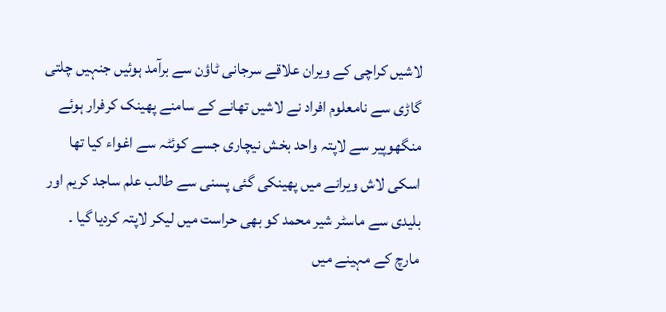لاشیں کراچی کے ویران علاقے سرجانی ٹاؤن سے برآمد ہوئیں جنہیں چلتی گاڑی سے نامعلوم افراد نے لاشیں تھانے کے سامنے پھینک کرفرار ہوئے منگھوپیر سے لاپتہ واحد بخش نیچاری جسے کوئٹہ سے اغواء کیا تھا اسکی لاش ویرانے میں پھینکی گئی پسنی سے طالب علم ساجد کریم اور بلیدی سے ماسٹر شیر محمد کو بھی حراست میں لیکر لاپتہ کردیا گیا ۔
مارچ کے مہینے میں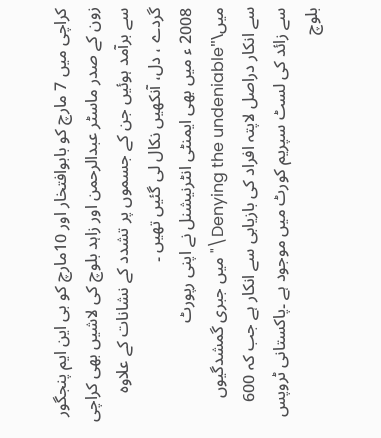کراچی میں 7 مارچ کو بابوافتخار اور 10مارچ کو بی این ایم پنجگور زون کے صدر ماسٹر عبدالرحمن اور زاہد بلوچ کی لاشیں بھی کراچی سے برآمد ہوئیں جن کے جسموں پر تشدد کے نشانات کے علاوہ گردے ، دل، آنکھیں نکال لی گئیں تھیں ۔
2008 ء میں بھی ایمنٹی انٹرنیشنل نے اپنی رپورٹ میں\"Denying the undeniable\" میں جبری گمشدگیوں سے انکار دراصل لاپتہ افراد کی بازیابی سے انکار ہے جب کہ 600 سے زائد کی لسٹ سپریم کورٹ میں موجود ہے ۔پاکستانی ٹروپس بلوچ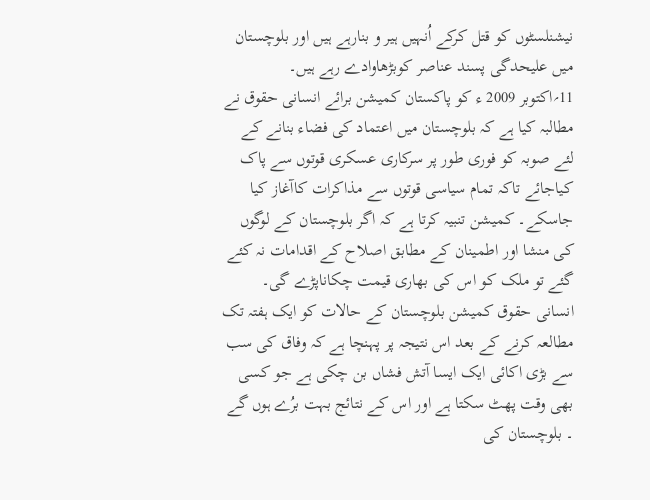نیشنلسٹوں کو قتل کرکے اُنہیں ہیر و بنارہے ہیں اور بلوچستان میں علیحدگی پسند عناصر کوبڑھاوادے رہے ہیں۔
11؍اکتوبر 2009 ء کو پاکستان کمیشن برائے انسانی حقوق نے مطالبہ کیا ہے کہ بلوچستان میں اعتماد کی فضاء بنانے کے لئے صوبہ کو فوری طور پر سرکاری عسکری قوتوں سے پاک کیاجائے تاکہ تمام سیاسی قوتوں سے مذاکرات کاآغاز کیا جاسکے۔ کمیشن تنبیہ کرتا ہے کہ اگر بلوچستان کے لوگوں کی منشا اور اطمینان کے مطابق اصلاح کے اقدامات نہ کئے گئے تو ملک کو اس کی بھاری قیمت چکاناپڑے گی۔ انسانی حقوق کمیشن بلوچستان کے حالات کو ایک ہفتہ تک مطالعہ کرنے کے بعد اس نتیجہ پر پہنچا ہے کہ وفاق کی سب سے بڑی اکائی ایک ایسا آتش فشاں بن چکی ہے جو کسی بھی وقت پھٹ سکتا ہے اور اس کے نتائج بہت برُے ہوں گے ۔ بلوچستان کی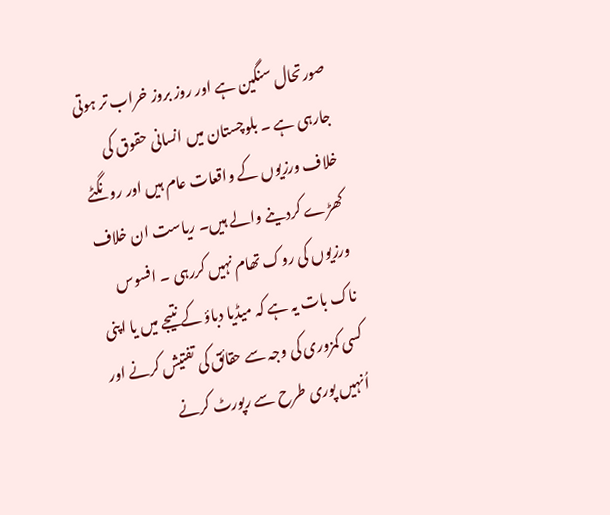صورتحال سنگین ہے اور روز بروز خراب تر ہوتی جارہی ہے ۔ بلوچستان میں انسانی حقوق کی خلاف ورزیوں کے واقعات عام ہیں اور رونگٹے کھڑے کردینے والے ہیں۔ ریاست ان خلاف ورزیوں کی روک تھام نہیں کررہی ۔ افسوس ناک بات یہ ہے کہ میڈیا دباؤ کے نتیجے میں یا اپنی کسی کمزوری کی وجہ سے حقائق کی تفتیش کرنے اور اُنہیں پوری طرح سے رپورٹ کرنے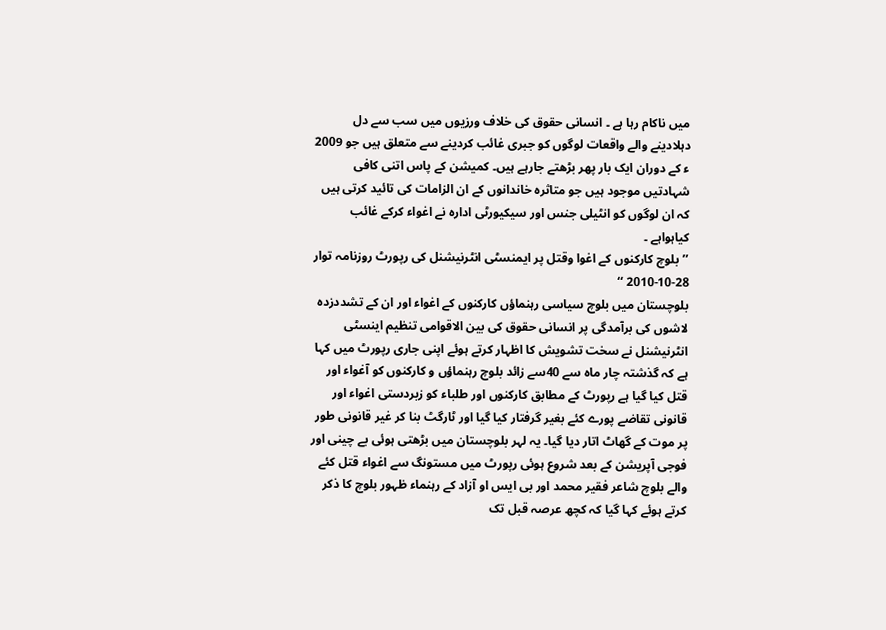میں ناکام رہا ہے ۔ انسانی حقوق کی خلاف ورزیوں میں سب سے دل دہلادینے والے واقعات لوگوں کو جبری غائب کردینے سے متعلق ہیں جو 2009 ء کے دوران ایک بار پھر بڑھتے جارہے ہیں۔ کمیشن کے پاس اتنی کافی شہادتیں موجود ہیں جو متاثرہ خاندانوں کے ان الزامات کی تائید کرتی ہیں کہ ان لوگوں کو انٹیلی جنس اور سیکیورٹی ادارہ نے اغواء کرکے غائب کیاہواہے ۔
’’بلوچ کارکنوں کے اغوا وقتل پر ایمنسٹی انٹرنیشنل کی رپورٹ روزنامہ توار 28-10-2010 ‘‘
بلوچستان میں بلوچ سیاسی رہنماؤں کارکنوں کے اغواء اور ان کے تشددزدہ لاشوں کی برآمدگی پر انسانی حقوق کی بین الاقوامی تنظیم اینسٹی انٹرنیشنل نے سخت تشویش کا اظہار کرتے ہوئے اپنی جاری رپورٹ میں کہا ہے کہ گذشتہ چار ماہ سے 40سے زائد بلوچ رہنماؤں و کارکنوں کو آغواء اور قتل کیا گیا ہے رپورٹ کے مطابق کارکنوں اور طلباء کو زبردستی اغواء اور قانونی تقاضے پورے کئے بغیر گرفتار کیا گیا اور ٹارگٹ بنا کر غیر قانونی طور پر موت کے گھاٹ اتار دیا گیا۔ یہ لہر بلوچستان میں بڑھتی ہوئی بے چینی اور فوجی آپریشن کے بعد شروع ہوئی رپورٹ میں مستونگ سے اغواء قتل کئے والے بلوچ شاعر فقیر محمد اور بی ایس او آزاد کے رہنماء ظہور بلوچ کا ذکر کرتے ہوئے کہا گیا کہ کچھ عرصہ قبل تک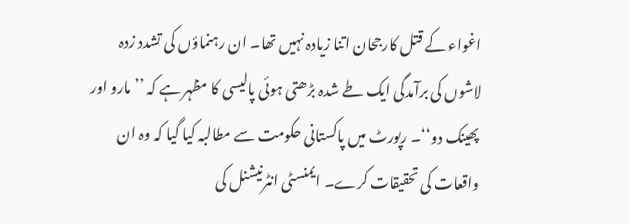اغواء کے قتل کارجحان اتنا زیادہ نہیں تھا۔ ان رہنماؤں کی تشدد زدہ لاشوں کی برآمدگی ایک طے شدہ بڑھتی ہوئی پالیسی کا مظہر ہے کہ ’’مارو اور پھینک دو‘‘۔ رپورٹ میں پاکستانی حکومت سے مطالبہ کیا گیا کہ وہ ان واقعات کی تحقیقات کرے۔ ایمنسٹی انٹرنیشنل کی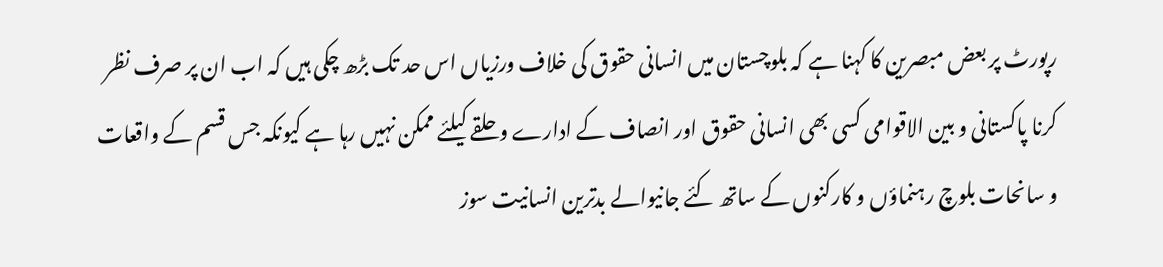رپورٹ پر بعض مبصرین کا کہنا ہے کہ بلوچستان میں انسانی حقوق کی خلاف ورزیاں اس حد تک بڑھ چکی ہیں کہ اب ان پر صرف نظر کرنا پاکستانی و بین الاقوامی کسی بھی انسانی حقوق اور انصاف کے ادارے و حلقے کیلئے ممکن نہیں رہا ہے کیونکہ جس قسم کے واقعات و سانحات بلوچ رہنماؤں و کارکنوں کے ساتھ کئے جانیوالے بدترین انسانیت سوز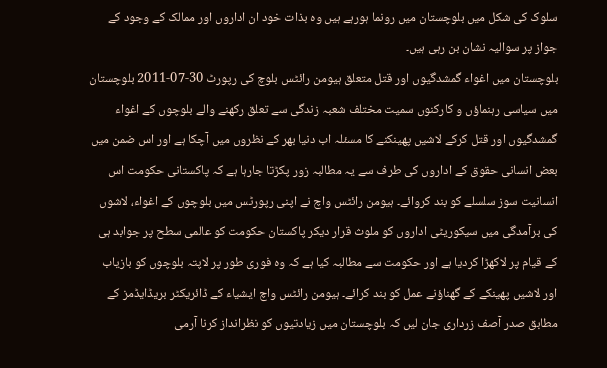سلوک کی شکل میں بلوچستان میں رونما ہورہے ہیں وہ بذات خود ان اداروں اور ممالک کے وجود کے جواز پر سوالیہ نشان بن رہی ہیں۔
بلوچستان میں اغواء گمشدگیوں اور قتل متعلق ہیومن رائٹس بلوچ کی رپورٹ 30-07-2011 بلوچستان میں سیاسی رہنماؤں و کارکنوں سمیت مختلف شعبہ زندگی سے تعلق رکھنے والے بلوچوں کے اغواء گمشدگیوں اور قتل کرکے لاشیں پھینکنے کا مسئلہ اب دنیا بھر کے نظروں میں آچکا ہے اور اس ضمن میں بعض انسانی حقوق کے اداروں کی طرف سے یہ مطالبہ زور پکڑتا جارہا ہے کہ پاکستانی حکومت اس انسانیت سوز سلسلے کو بند کروائے۔ ہیومن رائٹس واچ نے اپنی رپورٹس میں بلوچوں کے اغواء، لاشوں کی برآمدگی میں سیکوریٹی اداروں کو ملوث قرار دیکر پاکستان حکومت کو عالمی سطح پر جوابد ہی کے قیام پر لاکھڑا کردیا ہے اور حکومت سے مطالبہ کیا ہے کہ وہ فوری طور پر لاپتہ بلوچوں کو بازیاب اور لاشیں پھینکے کے گھناؤنے عمل کو بند کرائے۔ ہیومن رائٹس واچ ایشیاء کے ڈائریکٹر بریڈایڈمز کے مطابق صدر آصف زرداری جان لیں کہ بلوچستان میں زیادتیوں کو نظرانداز کرنا آرمی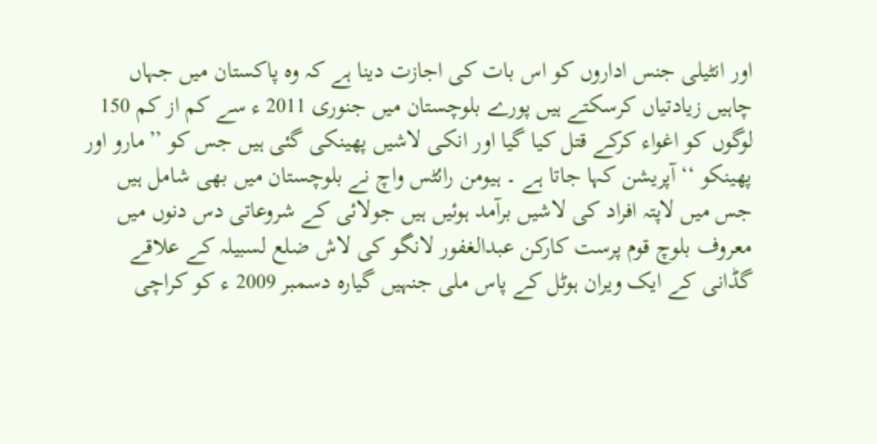اور انٹیلی جنس اداروں کو اس بات کی اجازت دینا ہے کہ وہ پاکستان میں جہاں چاہیں زیادتیاں کرسکتے ہیں پورے بلوچستان میں جنوری 2011 ء سے کم از کم 150 لوگوں کو اغواء کرکے قتل کیا گیا اور انکی لاشیں پھینکی گئی ہیں جس کو ’’مارو اور پھینکو ‘‘آپریشن کہا جاتا ہے ۔ ہیومن رائٹس واچ نے بلوچستان میں بھی شامل ہیں جس میں لاپتہ افراد کی لاشیں برآمد ہوئیں ہیں جولائی کے شروعاتی دس دنوں میں معروف بلوچ قوم پرست کارکن عبدالغفور لانگو کی لاش ضلع لسبیلہ کے علاقے گڈانی کے ایک ویران ہوٹل کے پاس ملی جنہیں گیارہ دسمبر 2009 ء کو کراچی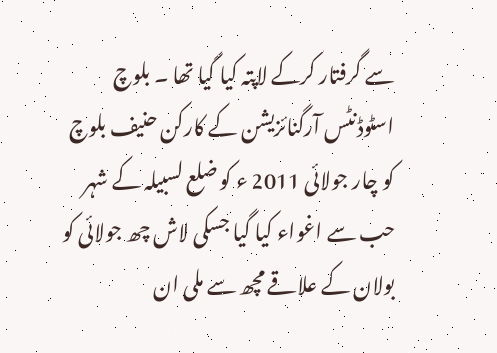سے گرفتار کرکے لاپتہ کیا گیا تھا ۔ بلوچ اسٹوڈنٹس آرگنائزیشن کے کارکن حنیف بلوچ کو چار جولائی 2011 ء کو ضلع لسبیلہ کے شہر حب سے اغواء کیا گیا جسکی لاش چھ جولائی کو بولان کے علاقے مچھ سے ملی ان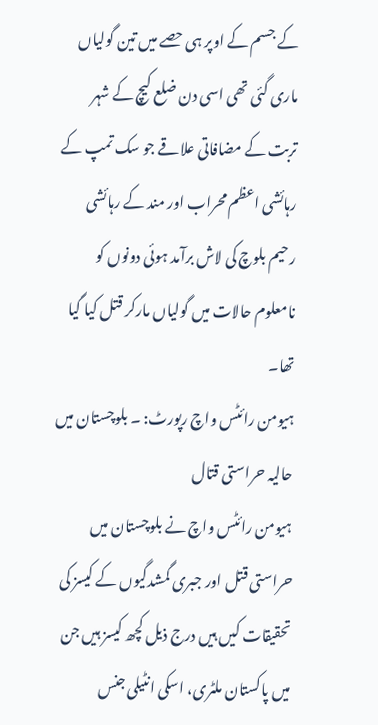کے جسم کے اوپر ہی حصے میں تین گولیاں ماری گئی تھی اسی دن ضلع کیچ کے شہر تربت کے مضافاتی علاقے جو سک تمپ کے رہائشی اعظم محراب اور مند کے رہائشی رحیم بلوچ کی لاش برآمد ہوئی دونوں کو نامعلوم حالات میں گولیاں مارکر قتل کیا گیا تھا۔
ہیومن رائٹس واچ رپورٹ: ۔ بلوچستان میں حالیہ حراستی قتال
ہیومن رائٹس واچ نے بلوچستان میں حراستی قتل اور جبری گمشدگیوں کے کیسز کی تحقیقات کیں ہیں درج ذیل کچھ کیسز ہیں جن میں پاکستان ملٹری، اسکی انٹیلی جنس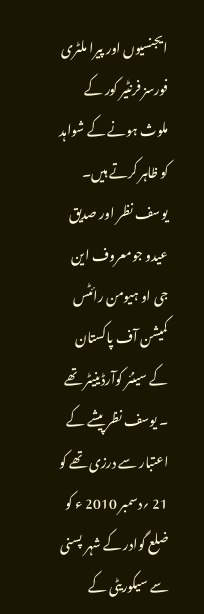ایجنسیوں اور پیرا ملٹری فورسز فرنٹیر کور کے ملوث ہونے کے شواہد کو ظاہر کرتے ہیں۔
یوسف نظر اور صدیق عیدو جومعروف این جی او ہیومن رائٹس کمیشن آف پاکستان کے سینئر کوآرڈینیٹر تھے ۔ یوسف نظر پیشے کے اعتبار سے درزی تھے کو 21 ؍دسمبر 2010 ء کو ضلع گوادر کے شہر پسنی سے سیکوریٹی کے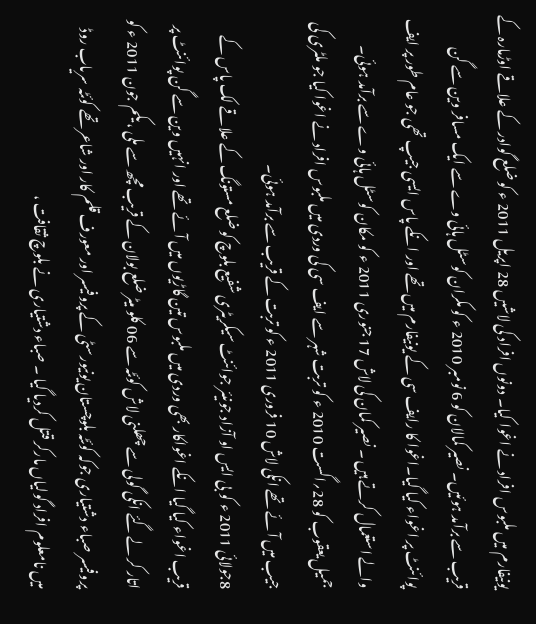یونیفارم میں ملبوس افراد نے اغوا کیا۔ دونوں افراد کی لاشیں 28 اپریل 2011 ء کو ضلع گوادر کے علاقے اوڑمارہ کے قریب سے برآمد ہوئیں۔ نصیر کمالان کو 6 نومبر 2010 ء کو مکران کوسٹل ہائی وے سے ایک مسافر وین سے گن پوائنٹ پر اغواء کیا گیا۔اغوا کا رایف سی کے یونیفارم میں تھے اور انکے پاس ایسی جیپ تھی جو عام طور پر ایف والے استعمال کرتے ہیں ۔ نصیر کمان کی لاش 17 جنوری 2011 ء کو مکان کوسٹل ہائی وے سے برآمد ہوئی۔
جمیل یعقوب کو 28؍اگست 2010 ء کو تربت شہر سے ایف سی کی وردی میں ملبوس افراد نے اغوا کیا جو ملٹری کی جیب میں آئے تھے انکی لاش 10 فروری 2011 ء کو تربت کے قریب سے برآمد ہوئی۔
8جولائی 2011 ء کو بی ایس او آزاد جونیئر جوائنٹ سیکریٹری شفیع بلوچ کو ضلع مستونگ کے علاقے لک پاس کے قریب اغواء کیا گیا انکے اغواکار بھی وردی میں ملبوس تین گاڑیوں میں آئے تھے اور انہیں وین سے گن پوائنٹ پر اتار کر لے گئے انکی گولی سے چھلنی لاش کوئٹہ سے 06 کلو میٹر ضلع بولان کے قریب مچھ سے ملی ، یکم جون 2011 ء کو پروفیسر صباء دشتیاری جوکہ کوئٹہ بلوچستان یونیورسٹی کے پروفیسر اور معورف قلم کار اور شاعر تھے کوئٹہ سریاب روڈ میں نامعلوم افراد گولیاں مارکر قتل کردیا گیا ۔ صباء دشتیاری نے بلوچ ثقافت ،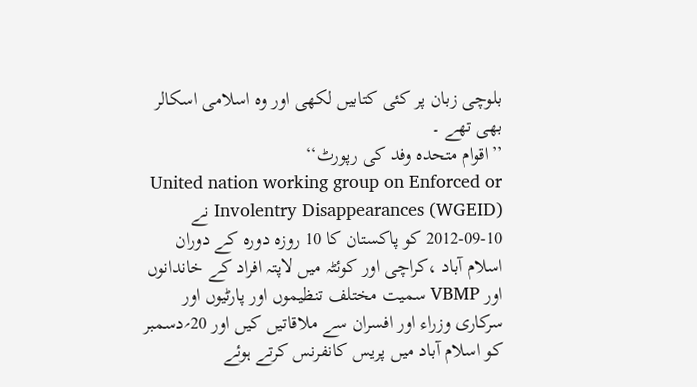بلوچی زبان پر کئی کتابیں لکھی اور وہ اسلامی اسکالر بھی تھے ۔
’’اقوام متحدہ وفد کی رپورٹ‘‘
United nation working group on Enforced or Involentry Disappearances (WGEID) نے 10-09-2012 کو پاکستان کا 10 روزہ دورہ کے دوران اسلام آباد ،کراچی اور کوئٹہ میں لاپتہ افراد کے خاندانوں اور VBMP سمیت مختلف تنظیموں اور پارٹیوں اور سرکاری وزراء اور افسران سے ملاقاتیں کیں اور 20؍دسمبر کو اسلام آباد میں پریس کانفرنس کرتے ہوئے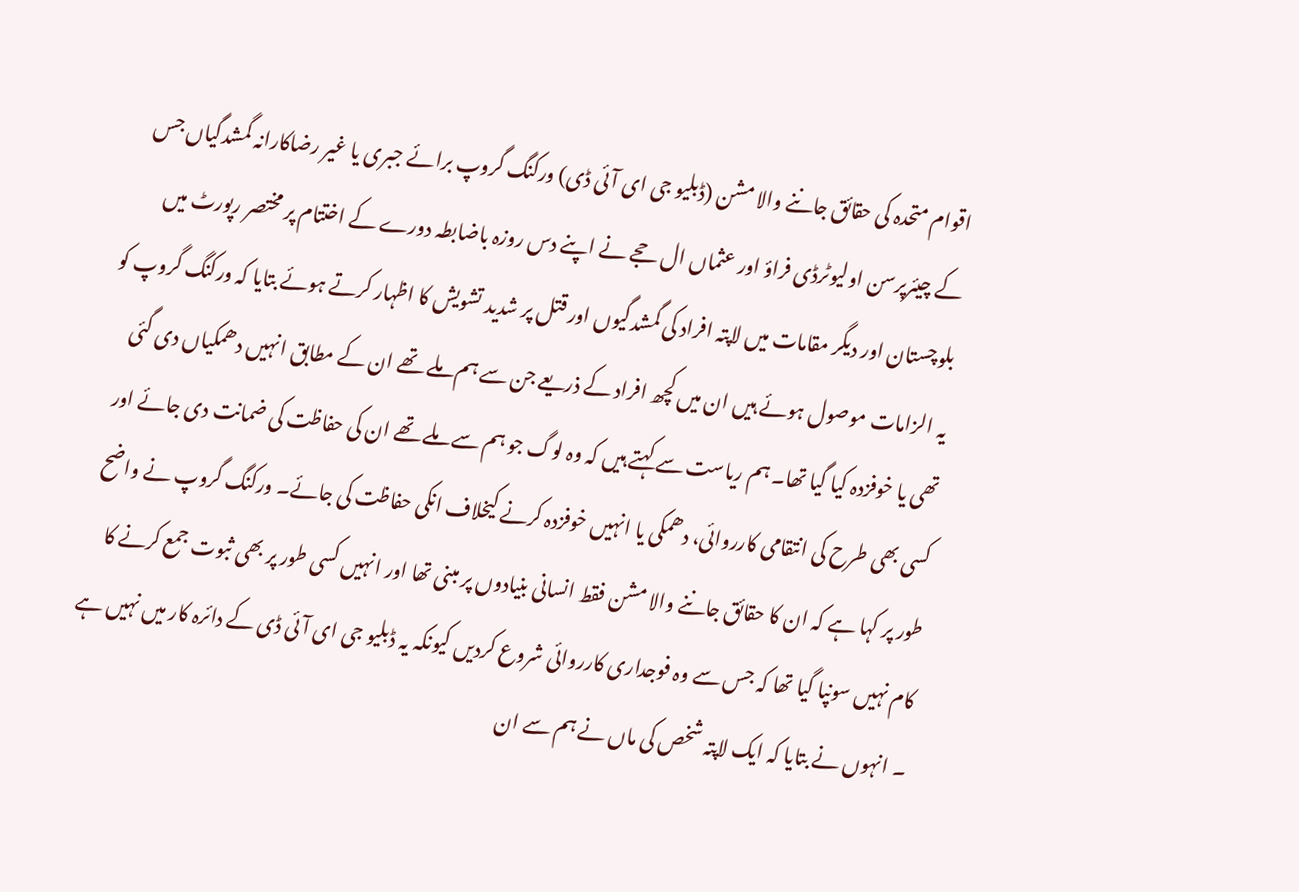اقوام متحدہ کی حقائق جاننے والا مشن (ڈبلیو جی ای آئی ڈی) ورکنگ گروپ برائے جبری یا غیر رضاکارانہ گمشدگیاں جس کے چیئرپرسن اولیوٹرڈی فراؤ اور عثماں ال حجے نے اپنے دس روزہ باضابطہ دورے کے اختتام پر مختصر رپورٹ میں بلوچستان اور دیگر مقامات میں لاپتہ افراد کی گمشدگیوں اور قتل پر شدید تشویش کا اظہار کرتے ہوئے بتایا کہ ورکنگ گروپ کو یہ الزامات موصول ہوئے ہیں ان میں کچھ افراد کے ذریعے جن سے ہم ملے تھے ان کے مطابق انہیں دھمکیاں دی گئی تھی یا خوفزدہ کیا گیا تھا۔ ہم ریاست سے کہتے ہیں کہ وہ لوگ جو ہم سے ملے تھے ان کی حفاظت کی ضمانت دی جائے اور کسی بھی طرح کی انتقامی کارروائی، دھمکی یا انہیں خوفزدہ کرنے کیخلاف انکی حفاظت کی جائے۔ ورکنگ گروپ نے واضح طور پر کہا ہے کہ ان کا حقائق جاننے والا مشن فقط انسانی بنیادوں پر مبنی تھا اور انہیں کسی طور پر بھی ثبوت جمع کرنے کا کام نہیں سونپا گیا تھا کہ جس سے وہ فوجداری کارروائی شروع کردیں کیونکہ یہ ڈبلیو جی ای آئی ڈی کے دائرہ کار میں نہیں ہے ۔ انہوں نے بتایا کہ ایک لاپتہ شخص کی ماں نے ہم سے ان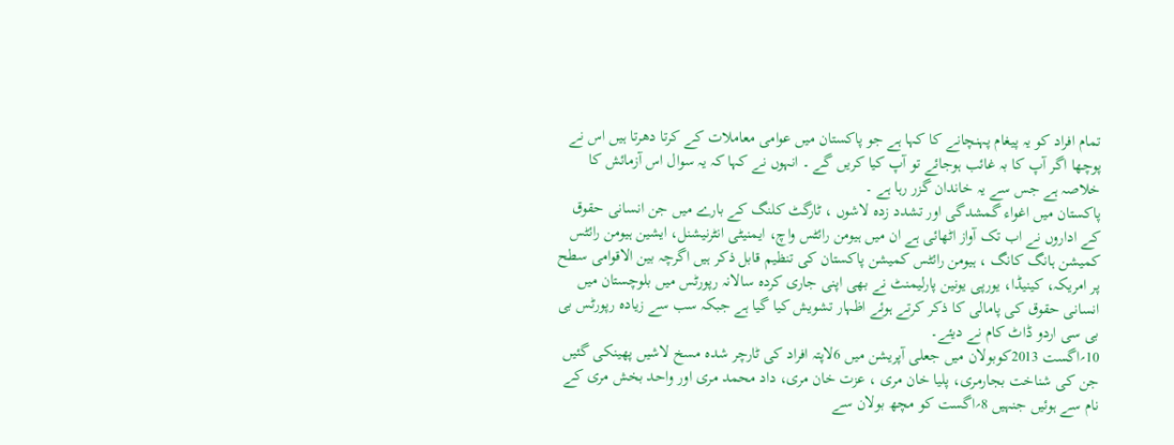تمام افراد کو یہ پیغام پہنچانے کا کہا ہے جو پاکستان میں عوامی معاملات کے کرتا دھرتا ہیں اس نے پوچھا اگر آپ کا بہ غائب ہوجائے تو آپ کیا کریں گے ۔ انہوں نے کہا کہ یہ سوال اس آزمائش کا خلاصہ ہے جس سے یہ خاندان گزر رہا ہے ۔
پاکستان میں اغواء گمشدگی اور تشدد زدہ لاشوں ، ٹارگٹ کلنگ کے بارے میں جن انسانی حقوق کے اداروں نے اب تک آواز اٹھائی ہے ان میں ہیومن رائٹس واچ، ایمنیٹی انٹرنیشنل، ایشین ہیومن رائٹس کمیشن ہانگ کانگ ، ہیومن رائٹس کمیشن پاکستان کی تنظیم قابل ذکر ہیں اگرچہ بین الاقوامی سطح پر امریکہ، کینیڈا، یورپی یونین پارلیمنٹ نے بھی اپنی جاری کردہ سالانہ رپورٹس میں بلوچستان میں انسانی حقوق کی پامالی کا ذکر کرتے ہوئے اظہار تشویش کیا گیا ہے جبکہ سب سے زیادہ رپورٹس بی بی سی اردو ڈاٹ کام نے دیئے۔
10؍اگست 2013کوبولان میں جعلی آپریشن میں 6لاپتہ افراد کی ٹارچر شدہ مسخ لاشیں پھینکی گئیں جن کی شناخت بجارمری، پلیا خان مری ، عزت خان مری، داد محمد مری اور واحد بخش مری کے نام سے ہوئیں جنہیں 8؍اگست کو مچھ بولان سے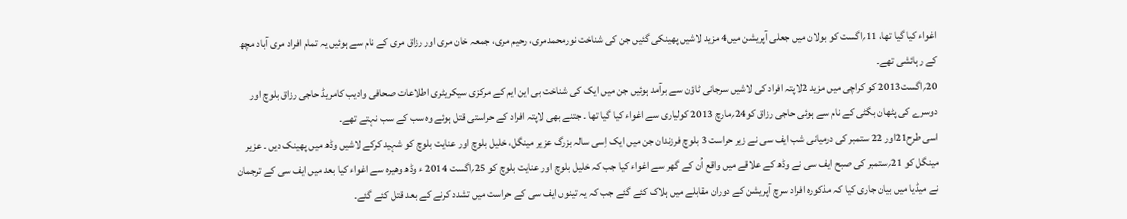اغواء کیا گیا تھا، 11؍اگست کو بولان میں جعلی آپریشن میں4 مزید لاشیں پھینکی گئیں جن کی شناخت نورمحمدمری، رحیم مری، جمعہ خان مری اور رزاق مری کے نام سے ہوئیں یہ تمام افراد مری آباد مچھ کے رہائشی تھے۔
20؍اگست2013 کو کراچی میں مزید 2لاپتہ افراد کی لاشیں سرجانی ٹاؤن سے برآمد ہوئیں جن میں ایک کی شناخت بی این ایم کے مرکزی سیکریٹری اطلاعات صحافی وادیب کامریڈ حاجی رزاق بلوچ اور دوسرے کی پٹھان بگٹی کے نام سے ہوئی حاجی رزاق کو24؍مارچ 2013 کولیاری سے اغواء کیا گیا تھا ۔ جتنے بھی لاپتہ افراد کے حراستی قتل ہوئے وہ سب کے سب نہتے تھے۔
اسی طرح21اور 22 ستمبر کی درمیانی شب ایف سی نے زیر حراست 3 بلوچ فرزندان جن میں ایک اِسی سالہ بزرگ عزیر مینگل، خلیل بلوچ اور عنایت بلوچ کو شہید کرکے لاشیں وڈھ میں پھینک دیں ۔ عزیر مینگل کو 21؍ستمبر کی صبح ایف سی نے وڈھ کے علاقے میں واقع اُن کے گھر سے اغواء کیا جب کہ خلیل بلوچ اور عنایت بلوچ کو 25؍اگست 2014 ء وڈھ وھیرہ سے اغواء کیا بعد میں ایف سی کے ترجمان نے میڈیا میں بیان جاری کیا کہ مذکورہ افراد سرچ آپریشن کے دوران مقابلے میں ہلاک کئے گئے جب کہ یہ تینوں ایف سی کے حراست میں تشدد کرنے کے بعد قتل کئے گئے۔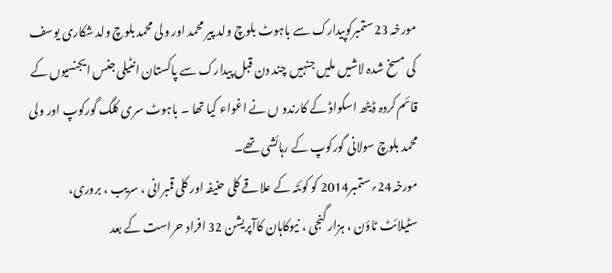مورخہ 23ستمبرکوپیدارک سے باہوٹ بلوچ ولد پیر محمد اور ولی محمد بلوچ ولد شکاری یوسف کی مسخ شدہ لاشیں ملیں جنہیں چند دن قبل پیدارک سے پاکستان انٹیلی جنس ایجنسیوں کے قائم کردہ ڈیٹھ اسکواڈ کے کارندو ں نے اغواء کیا تھا ۔ باہوٹ سری کلگ گورکوپ اور ولی محمد بلوچ سولانی گورکوپ کے رہائشی تھے۔
مورخہ24؍ستمبر2014 کو کوئٹہ کے علاقے کلی حنیفہ اور کلی قمبرانی ، سریب ، بروری، سٹیلائٹ ٹاؤن ، ہزار گنجی ، نیوکاہان کاآپریشن 32 افراد حراست کے بعد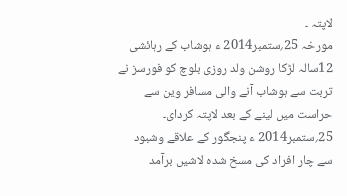لاپتہ ۔
مورخہ 25؍ستمبر2014 ء ہوشاب کے رہائشی 12سالہ لڑکا روشن ولد روزی بلوچ کو فورسز نے تربت سے ہوشاب آنے والی مسافر وین سے حراست میں لینے کے بعد لاپتہ کردای۔
25؍ستمبر2014 ء پنجگور کے علاقے وشبود سے چار افراد کی مسخ شدہ لاشیں برآمد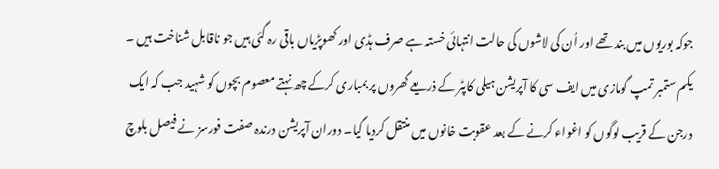جوکہ بوریوں میں بند تھے اور اُن کی لاشوں کی حالت انتہائی خستہ ہے صرف ہڈی اور کھوپڑیاں باقی رہ گئی ہیں جو ناقابل شناخت ہیں ۔
یکم ستمبر تمپ گومازی میں ایف سی کا آپریشن ہیلی کاپٹر کے ذریعے گھروں پر بمباری کرکے چھ نہتے معصوم بچوں کو شہید جب کہ ایک درجن کے قریب لوگوں کو اغواء کرنے کے بعد عقوبت خانوں میں منتقل کردیا گیا۔ دوران آپریشن درندہ صفت فورسز نے فیصل بلوچ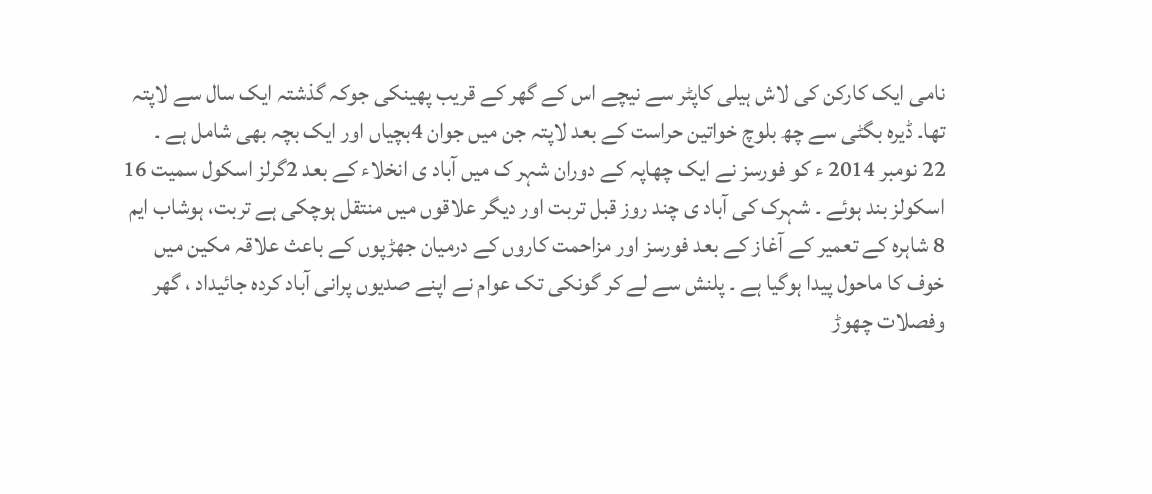نامی ایک کارکن کی لاش ہیلی کاپٹر سے نیچے اس کے گھر کے قریب پھینکی جوکہ گذشتہ ایک سال سے لاپتہ تھا۔ ڈیرہ بگٹی سے چھ بلوچ خواتین حراست کے بعد لاپتہ جن میں جوان 4بچیاں اور ایک بچہ بھی شامل ہے ۔
22 نومبر 2014 ء کو فورسز نے ایک چھاپہ کے دوران شہر ک میں آباد ی انخلاء کے بعد 2گرلز اسکول سمیت 16 اسکولز بند ہوئے ۔ شہرک کی آباد ی چند روز قبل تربت اور دیگر علاقوں میں منتقل ہوچکی ہے تربت، ہوشاب ایم 8 شاہرہ کے تعمیر کے آغاز کے بعد فورسز اور مزاحمت کاروں کے درمیان جھڑپوں کے باعث علاقہ مکین میں خوف کا ماحول پیدا ہوگیا ہے ۔ پلنش سے لے کر گونکی تک عوام نے اپنے صدیوں پرانی آباد کردہ جائیداد ، گھر وفصلات چھوڑ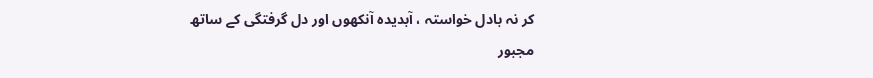کر نہ بادل خواستہ ، آبدیدہ آنکھوں اور دل گرفتگی کے ساتھ مجبور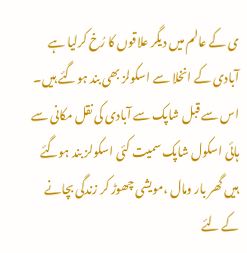ی کے عالم میں دیگر علاقوں کا رُخ کرلیا ہے آبادی کے انخلا سے اسکولز بھی بند ہوگئے ہیں۔
اس سے قبل شاپک سے آبادی کی نقل مکانی سے ہائی اسکول شاپک سمیت کئی اسکولز بند ہوگئے ہیں گھر بار ومال ،مویشی چھوڑ کر زندگی بچانے کے لئے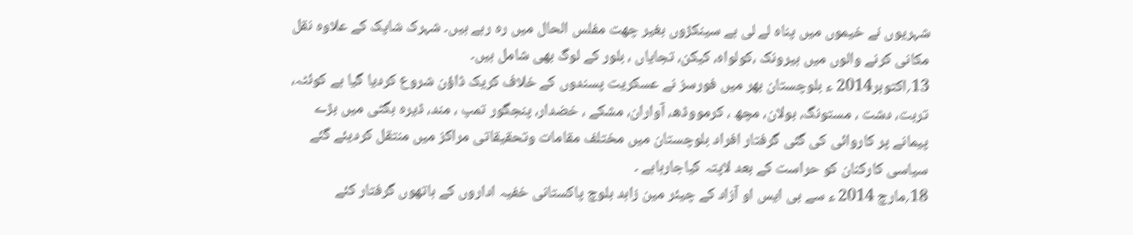شہریوں نے خیموں میں پناہ لے لی ہے سینکڑوں بغیر چھت مفلس الحال میں رہ رہے ہیں۔ شہرک شاپک کے علاوہ نقل مکانی کرنے والوں میں ہیرونک ،کولواہ، کیکن، تجایاں ، بلور کے لوگ بھی شامل ہیں۔
13؍اکتوبر2014 ء بلوچستان بھر میں فورسز نے عسکریت پسندوں کے خلاف کریک ڈاؤن شروع کردیا گیا ہے کوئٹہ، تربت، دشت ، مستونگ، بولان، مچھ ، کرمووڈھ، آواران، مشکے ، خضدار، پنجگور تمپ ، مند، ڈیرہ بگٹی میں بڑے پیمانے پر کاروائی کی گئی گرفتار افراد بلوچستان میں مختلف مقامات وتحقیقاتی مراکز میں منتقل کردیئے گئے سیاسی کارکنان کو حراست کے بعد لاپتہ کیاجارہاہے ۔
18؍مارچ 2014 ء سے بی ایس او آزاد کے چیئر مین زاہد بلوچ پاکستانی خفیہ اداروں کے ہاتھوں گرفتار کئے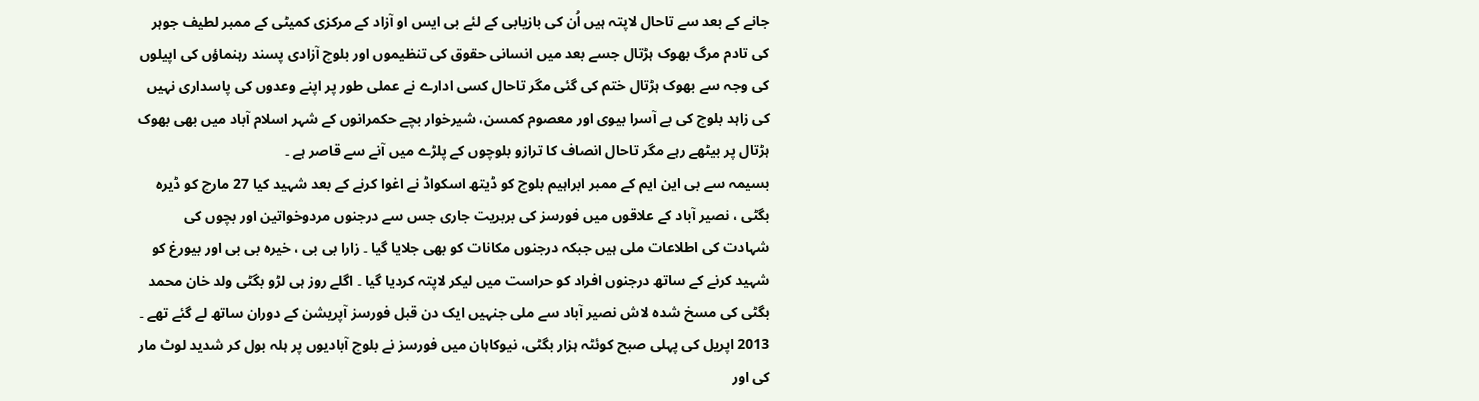جانے کے بعد سے تاحال لاپتہ ہیں اُن کی بازیابی کے لئے بی ایس او آزاد کے مرکزی کمیٹی کے ممبر لطیف جوہر کی تادم مرگ بھوک ہڑتال جسے بعد میں انسانی حقوق کی تنظیموں اور بلوچ آزادی پسند رہنماؤں کی اپیلوں کی وجہ سے بھوک ہڑتال ختم کی گئی مگر تاحال کسی ادارے نے عملی طور پر اپنے وعدوں کی پاسداری نہیں کی زاہد بلوچ کی بے آسرا بیوی اور معصوم کمسن، شیرخوار بچے حکمرانوں کے شہر اسلام آباد میں بھی بھوک ہڑتال پر بیٹھے رہے مگر تاحال انصاف کا ترازو بلوچوں کے پلڑے میں آنے سے قاصر ہے ۔
بسیمہ سے بی این ایم کے ممبر ابراہیم بلوچ کو ڈیتھ اسکواڈ نے اغوا کرنے کے بعد شہید کیا 27 مارچ کو ڈیرہ بگٹی ، نصیر آباد کے علاقوں میں فورسز کی بربریت جاری جس سے درجنوں مردوخواتین اور بچوں کی شہادت کی اطلاعات ملی ہیں جبکہ درجنوں مکانات کو بھی جلایا گیا ۔ زارا بی بی ، خیرہ بی بی اور بیورغ کو شہید کرنے کے ساتھ درجنوں افراد کو حراست میں لیکر لاپتہ کردیا گیا ۔ اگلے روز ہی لڑو بگٹی ولد خان محمد بگٹی کی مسخ شدہ لاش نصیر آباد سے ملی جنہیں ایک دن قبل فورسز آپریشن کے دوران ساتھ لے گئے تھے ۔
2013 اپریل کی پہلی صبح کوئٹہ ہزار بگٹی، نیوکاہان میں فورسز نے بلوچ آبادیوں پر ہلہ بول کر شدید لوٹ مار کی اور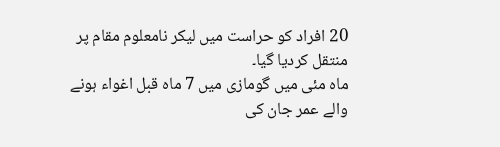20 افراد کو حراست میں لیکر نامعلوم مقام پر منتقل کردیا گیا۔
ماہ مئی میں گومازی میں 7 ماہ قبل اغواء ہونے والے عمر جان کی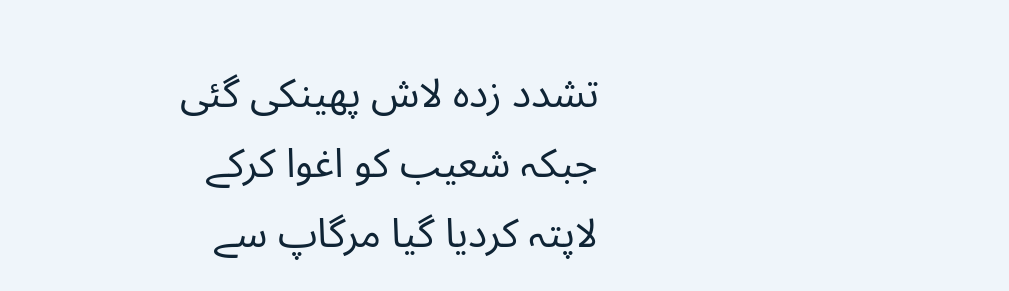تشدد زدہ لاش پھینکی گئی جبکہ شعیب کو اغوا کرکے لاپتہ کردیا گیا مرگاپ سے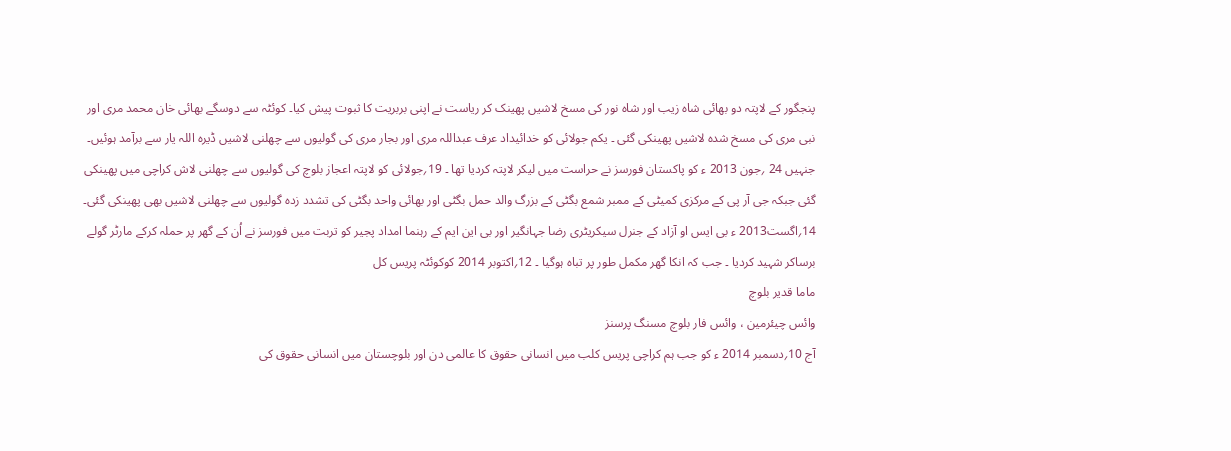پنجگور کے لاپتہ دو بھائی شاہ زیب اور شاہ نور کی مسخ لاشیں پھینک کر ریاست نے اپنی بربریت کا ثبوت پیش کیا۔ کوئٹہ سے دوسگے بھائی خان محمد مری اور نبی مری کی مسخ شدہ لاشیں پھینکی گئی ۔ یکم جولائی کو خدائیداد عرف عبداللہ مری اور بجار مری کی گولیوں سے چھلنی لاشیں ڈیرہ اللہ یار سے برآمد ہوئیں۔ جنہیں 24 ؍جون 2013 ء کو پاکستان فورسز نے حراست میں لیکر لاپتہ کردیا تھا ۔ 19؍جولائی کو لاپتہ اعجاز بلوچ کی گولیوں سے چھلنی لاش کراچی میں پھینکی گئی جبکہ جی آر پی کے مرکزی کمیٹی کے ممبر شمع بگٹی کے بزرگ والد حمل بگٹی اور بھائی واحد بگٹی کی تشدد زدہ گولیوں سے چھلنی لاشیں بھی پھینکی گئی۔
14؍اگست2013 ء بی ایس او آزاد کے جنرل سیکریٹری رضا جہانگیر اور بی این ایم کے رہنما امداد پجیر کو تربت میں فورسز نے اُن کے گھر پر حملہ کرکے مارٹر گولے برساکر شہید کردیا ۔ جب کہ انکا گھر مکمل طور پر تباہ ہوگیا ۔ 12؍اکتوبر 2014 کوکوئٹہ پریس کل
ماما قدیر بلوچ
وائس چیئرمین ، وائس فار بلوچ مسنگ پرسنز
آج 10؍دسمبر 2014 ء کو جب ہم کراچی پریس کلب میں انسانی حقوق کا عالمی دن اور بلوچستان میں انسانی حقوق کی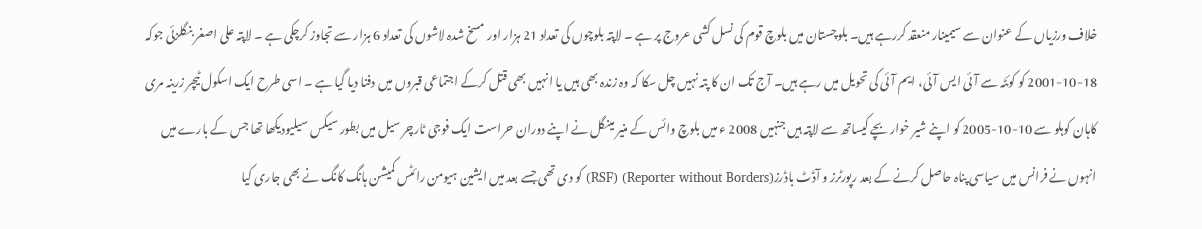خلاف ورزیاں کے عنوان سے سیمینار منعقد کررہے ہیں۔ بلوچستان میں بلوچ قوم کی نسل کشی عروج پر ہے ۔ لاپتہ بلوچوں کی تعداد 21 ہزار اور مسخ شدہ لاشوں کی تعداد 6 ہزار سے تجاوز کرچکی ہے ۔ لاپتہ علی اصغر بنگلزئی جوکہ 18-10-2001 کو کوئٹہ سے آئی ایس آئی، ایم آئی کی تحویل میں رہے ہیں۔ آج تک ان کا پتہ نہیں چل سکا کہ وہ زندہ بھی ہیں یا انہیں بھی قتل کرکے اجتماعی قبروں میں دفنا دیا گیا ہے ۔ اسی طرح ایک اسکول ٹیچر زرینہ مری کاہان کوہلو سے 10-10-2005 کو اپنے شیر خوار بچے کیساتھ سے لاپتہ ہیں جنہیں 2008 ء میں بلوچ وائس کے منیر مینگل نے اپنے دوران حراست ایک فوجی ٹارچر سیل میں بطور سیکس سیلیودیکھا تھا جس کے بارے میں انہوں نے فرانس میں سیاسی پناہ حاصل کرنے کے بعد رپورٹرز و آڈٹ باڈرز(Reporter without Borders) (RSF) کو دی تھی جسے بعد میں ایشین ہیومن رائٹس کمیشن ہانگ کانگ نے بھی جاری کیا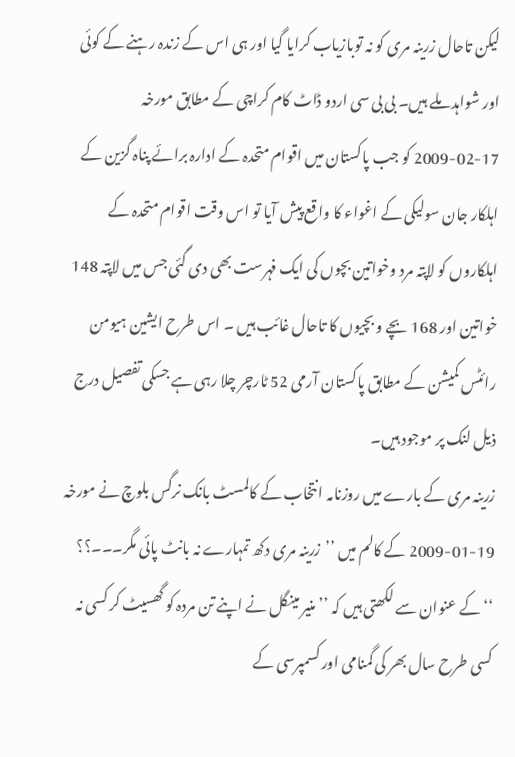لیکن تاحال زرینہ مری کو نہ توبازیاب کرایا گیا اور ہی اس کے زندہ رہنے کے کوئی اور شواہد ملے ہیں۔ بی بی سی اردو ڈاٹ کام کراچی کے مطابق مورخہ 17-02-2009 کو جب پاکستان میں اقوام متحدہ کے ادارہ برائے پناہ گزین کے اہلکار جان سولیکی کے اغواء کا واقع پیش آیا تو اس وقت اقوام متحدہ کے اہلکاروں کو لاپتہ مرد وخواتین بچوں کی ایک فہرست بھی دی گئی جس میں لاپتہ 148 خواتین اور 168 بچے و بچیوں کا تاحال غائب ہیں ۔ اس طرح ایشین ہیومن رائٹس کمیشن کے مطابق پاکستان آرمی 52 ٹارچر چلا رہی ہے جسکی تفصیل درج ذیل لنک پر موجود ہیں۔
زرینہ مری کے بارے میں روزنامہ انتخاب کے کالمسٹ بانک نرگس بلوچ نے مورخہ 19-01-2009 کے کالم میں ’’زرینہ مری دکھ تمہارے نہ بانٹ پائی مگر۔۔۔؟؟ ‘‘کے عنوان سے لکھتی ہیں کہ ’’منیر مینگل نے اپنے تن مردہ کو گھسیٹ کر کسی نہ کسی طرح سال بھر کی گمنامی اور کسمپرسی کے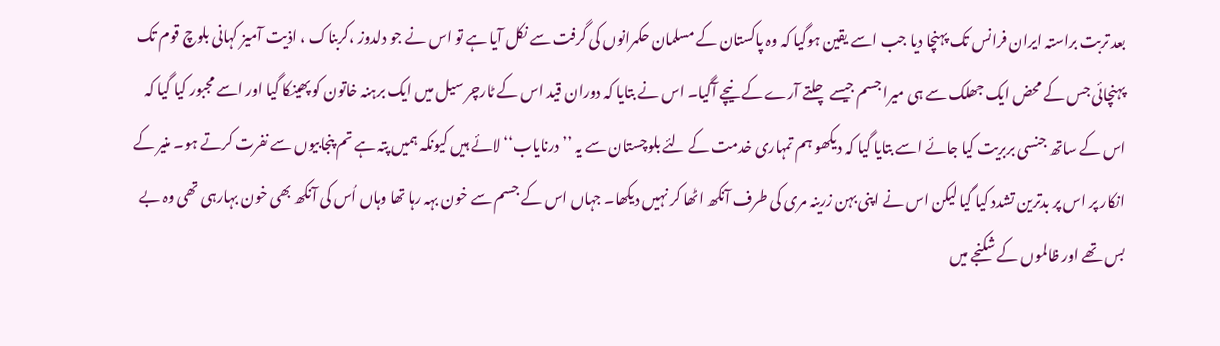بعد تربت براستہ ایران فرانس تک پہنچا دیا جب اسے یقین ہوگیا کہ وہ پاکستان کے مسلمان حکمرانوں کی گرفت سے نکل آیا ہے تو اس نے جو دلدوز ،کربناک ، اذیت آمیز کہانی بلوچ قوم تک پہنچائی جس کے محض ایک جھلک سے ہی میرا جسم جیسے چلتے آرے کے نیچے آگیا۔ اس نے بتایا کہ دوران قید اس کے ٹارچر سیل میں ایک برہنہ خاتون کو پھینکا گیا اور اسے مجبور کیا گیا کہ اس کے ساتھ جنسی بربریت کیا جائے اسے بتایا گیا کہ دیکھو ہم تمہاری خدمت کے لئے بلوچستان سے یہ ’’درنایاب‘‘ لائے ہیں کیونکہ ہمیں پتہ ہے تم پنجابیوں سے نفرت کرتے ہو۔ منیر کے انکار پر اس پر بدترین تشدد کیا گیا لیکن اس نے اپنی بہن زرینہ مری کی طرف آنکھ اٹھا کر نہیں دیکھا۔ جہاں اس کے جسم سے خون بہہ رہا تھا وہاں اُس کی آنکھ بھی خون بہارہی تھی وہ بے بس تھے اور ظالموں کے شکنجے میں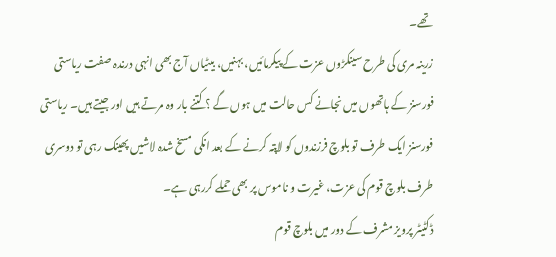تھے۔
زرینہ مری کی طرح سینکڑوں عزت کے پیکرمائیں، بہنیں، بیٹیاں آج بھی انہی درندہ صفت ریاستی فورسنز کے ہاتھوں میں نجانے کس حالت میں ہوں گے ؟ کتنے بار وہ مرتے ہیں اور جیتے ہیں۔ ریاستی فورسنز ایک طرف تو بلوچ فرزندوں کو لاپتہ کرنے کے بعد انکی مسخ شدہ لاشیں پھینک رہی تو دوسری طرف بلوچ قوم کی عزت، غیرت و ناموس پر بھی حملے کررہی ہے۔
ڈکٹیٹر پرویز مشرف کے دور میں بلوچ قوم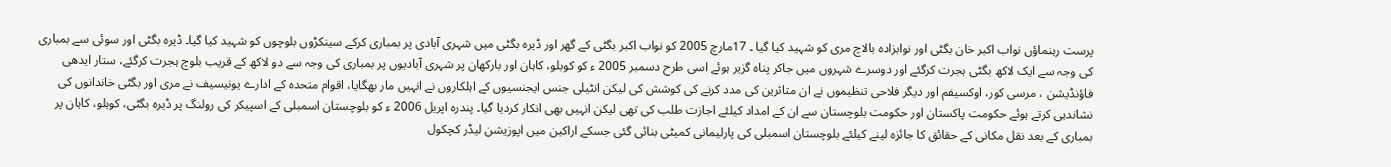پرست رہنماؤں نواب اکبر خان بگٹی اور نوابزادہ بالاچ مری کو شہید کیا گیا ۔ 17مارچ 2005 کو نواب اکبر بگٹی کے گھر اور ڈیرہ بگٹی میں شہری آبادی پر بمباری کرکے سینکڑوں بلوچوں کو شہید کیا گیا۔ ڈیرہ بگٹی اور سوئی سے بمباری کی وجہ سے ایک لاکھ بگٹی ہجرت کرگئے اور دوسرے شہروں میں جاکر پناہ گزیر ہوئے اسی طرح دسمبر 2005 ء کو کوبلو، کاہان اور بارکھان پر شہری آبادیوں پر بمباری کی وجہ سے دو لاکھ کے قریب بلوچ ہجرت کرگئے، ستار ایدھی فاؤنڈیشن ، مرسی کور، اوکسیفم اور دیگر فلاحی تنظیموں نے ان متاثرین کی مدد کرنے کی کوشش کی لیکن انٹیلی جنس ایجنسیوں کے اہلکاروں نے انہیں مار بھگایا، اقوام متحدہ کے ادارے یونیسیف نے مری اور بگٹی خاندانوں کی نشاندہی کرتے ہوئے حکومت پاکستان اور حکومت بلوچستان سے ان کے امداد کیلئے اجازت طلب کی تھی لیکن انہیں بھی انکار کردیا گیا۔ پندرہ اپریل 2006 ء کو بلوچستان اسمبلی کے اسپیکر کی رولنگ پر ڈیرہ بگٹی، کوہلو، کاہان پر بمباری کے بعد نقل مکانی کے حقائق کا جائزہ لینے کیلئے بلوچستان اسمبلی کی پارلیمانی کمیٹی بنائی گئی جسکے اراکین میں اپوزیشن لیڈر کچکول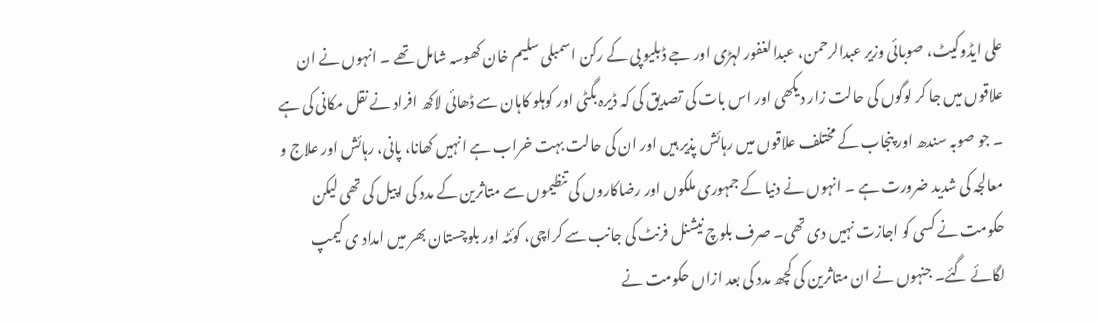علی ایڈوکیٹ، صوبائی وزیر عبدالرحمن، عبدالغفور لہڑی اور جے ڈبلیو پی کے رکن اسمبلی سلیم خان کھوسہ شامل تھے ۔ انہوں نے ان علاقوں میں جا کر لوگوں کی حالت زار دیکھی اور اس بات کی تصدیق کی کہ ڈیرہ بگٹی اور کوہلو کاہان سے ڈھائی لاکھ افراد نے نقل مکانی کی ہے ۔ جو صوبہ سندھ اور پنجاب کے مختلف علاقوں میں رہائش پذیر ہیں اور ان کی حالت بہت خراب ہے انہیں کھانا، پانی، رہائش اور علاج و معالجہ کی شدید ضرورت ہے ۔ انہوں نے دنیا کے جمہوری ملکوں اور رضاکاروں کی تنظیموں سے متاثرین کے مدد کی اپیل کی تھی لیکن حکومت نے کسی کو اجازت نہیں دی تھی۔ صرف بلوچ نیشنل فرنٹ کی جانب سے کراچی، کوئٹہ اور بلوچستان بھر میں امداد ی کیمپ لگائے گئے۔ جنہوں نے ان متاثرین کی کچھ مدد کی بعد ازاں حکومت نے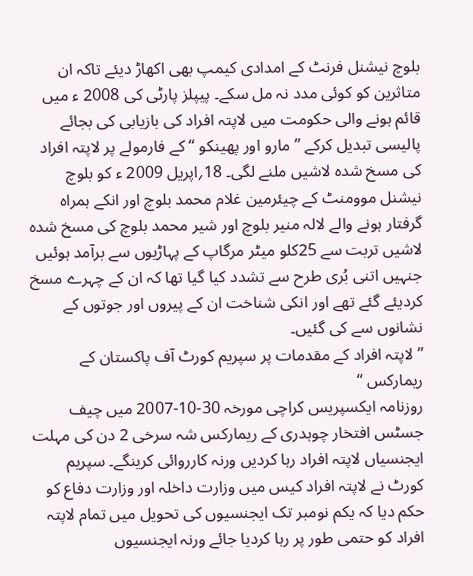بلوچ نیشنل فرنٹ کے امدادی کیمپ بھی اکھاڑ دیئے تاکہ ان متاثرین کو کوئی مدد نہ مل سکے۔ پیپلز پارٹی کی 2008 ء میں قائم ہونے والی حکومت میں لاپتہ افراد کی بازیابی کی بجائے پالیسی تبدیل کرکے ’’مارو اور پھینکو ‘‘ کے فارمولے پر لاپتہ افراد کی مسخ شدہ لاشیں ملنے لگی۔ 18؍اپریل 2009 ء کو بلوچ نیشنل موومنٹ کے چیئرمین غلام محمد بلوچ اور انکے ہمراہ گرفتار ہونے والے لالہ منیر بلوچ اور شیر محمد بلوچ کی مسخ شدہ لاشیں تربت سے 25کلو میٹر مرگاپ کے پہاڑیوں سے برآمد ہوئیں جنہیں اتنی بُری طرح سے تشدد کیا گیا تھا کہ ان کے چہرے مسخ کردیئے گئے تھے اور انکی شناخت ان کے پیروں اور جوتوں کے نشانوں سے کی گئیں۔
’’لاپتہ افراد کے مقدمات پر سپریم کورٹ آف پاکستان کے ریمارکس ‘‘
روزنامہ ایکسپریس کراچی مورخہ 30-10-2007 میں چیف جسٹس افتخار چوہدری کے ریمارکس شہ سرخی 2 دن کی مہلت ایجنسیاں لاپتہ افراد رہا کردیں ورنہ کارروائی کرینگے۔ سپریم کورٹ نے لاپتہ افراد کیس میں وزارت داخلہ اور وزارت دفاع کو حکم دیا کہ یکم نومبر تک ایجنسیوں کی تحویل میں تمام لاپتہ افراد کو حتمی طور پر رہا کردیا جائے ورنہ ایجنسیوں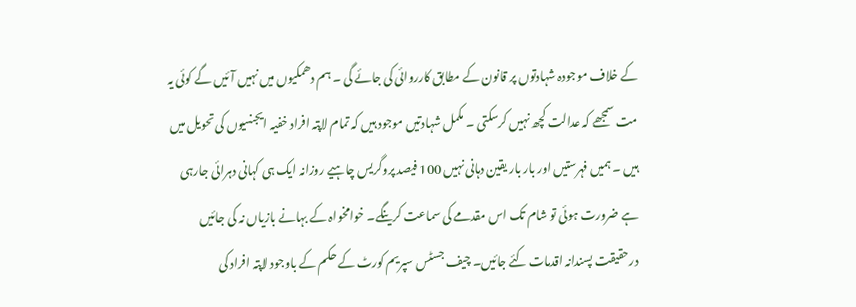کے خلاف موجودہ شہادتوں پر قانون کے مطابق کارروائی کی جائے گی ۔ ہم دھمکیوں میں نہیں آئیں گے کوئی یہ مت سمجھے کہ عدالت کچھ نہیں کرسکتی ۔ مکمل شہادتیں موجود ہیں کہ تمام لاپتہ افراد خفیہ ایجنسیوں کی تحویل میں ہیں ۔ ہمیں فہرستیں اور بار بار یقین دہانی نہیں 100 فیصد پروگریس چاہیے روزانہ ایک ہی کہانی دہرائی جارہی ہے ضرورت ہوئی تو شام تک اس مقدمے کی سماعت کرینگے۔ خوامخواہ کے بہانے بازیاں نہ کی جائیں درحقیقت پسندانہ اقدمات کئے جائیں۔ چیف جسٹس سپریم کورٹ کے حکم کے باوجود لاپتہ افراد کی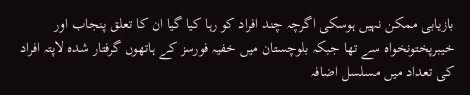بازیابی ممکن نہیں ہوسکی اگرچہ چند افراد کو رہا کیا گیا ان کا تعلق پنجاب اور خیبرپختونخواہ سے تھا جبکہ بلوچستان میں خفیہ فورسز کے ہاتھوں گرفتار شدہ لاپتہ افراد کی تعداد میں مسلسل اضافہ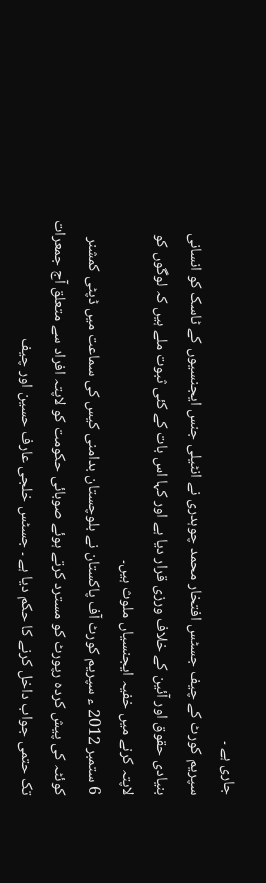جاری ہے ۔
سپریم کورٹ کے چیف جسٹس افتخار محمد چوہدری نے انٹیلی جنس ایجنسیوں کے ٹاسک کو انسانی بنیادی حقوق اور آئین کے خلاف ورزی قرار دیا ہے اور کہا اس بات کے کئی ثبوت ملے ہیں کہ لوگوں کو لاپتہ کرنے میں خفیہ ایجنسیاں ملوث ہیں۔
6 ستمبر 2012 ء سپریم کورٹ آف پاکستان نے بلوچستان بدامنی کیس کی سماعت میں ڈپٹی کمشنر کوئٹہ کی پیش کردہ رپورٹ کو مسترد کرتے ہوئے صوبائی حکومت کو لاپتہ افراد سے متعلق آج جمعرات تک حتمی جواب داخل کرنے کا حکم دیا ہے ۔ جسٹس خلجی عارف حسین اور چیف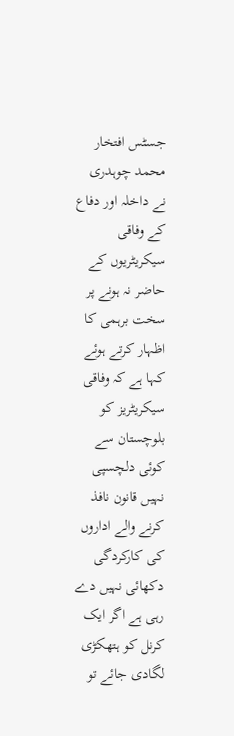جسٹس افتخار محمد چوہدری نے داخلہ اور دفاع کے وفاقی سیکریٹریوں کے حاضر نہ ہونے پر سخت برہمی کا اظہار کرتے ہوئے کہا ہے کہ وفاقی سیکریٹریز کو بلوچستان سے کوئی دلچسپی نہیں قانون نافذ کرنے والے اداروں کی کارکردگی دکھائی نہیں دے رہی ہے اگر ایک کرنل کو ہتھکڑی لگادی جائے تو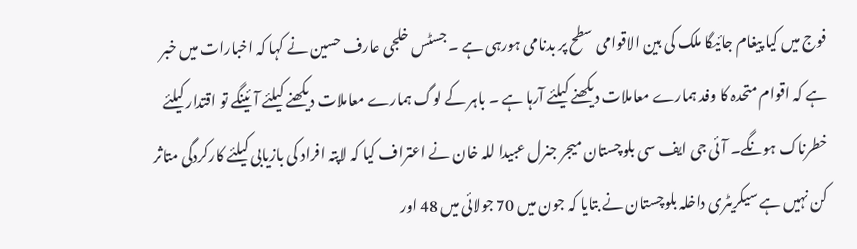فوج میں کیا پیغام جائیگا ملک کی بین الاقوامی سطح پر بدنامی ہورہی ہے ۔ جسٹس خلجی عارف حسین نے کہا کہ اخبارات میں خبر ہے کہ اقوام متحدہ کا وفد ہمارے معاملات دیکھنے کیلئے آرہا ہے ۔ باہر کے لوگ ہمارے معاملات دیکھنے کیلئے آئینگے تو اقتدار کیلئے خطرناک ہونگے۔ آئی جی ایف سی بلوچستان میجر جنرل عبیدا للہ خان نے اعتراف کیا کہ لاپتہ افراد کی بازیابی کیلئے کارکردگی متاثر کن نہیں ہے سیکریٹری داخلہ بلوچستان نے بتایا کہ جون میں 70 جولائی میں 48 اور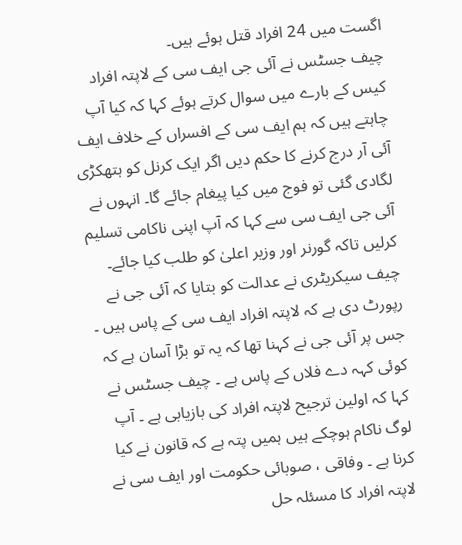اگست میں 24 افراد قتل ہوئے ہیں۔
چیف جسٹس نے آئی جی ایف سی کے لاپتہ افراد کیس کے بارے میں سوال کرتے ہوئے کہا کہ کیا آپ چاہتے ہیں کہ ہم ایف سی کے افسراں کے خلاف ایف آئی آر درج کرنے کا حکم دیں اگر ایک کرنل کو ہتھکڑی لگادی گئی تو فوج میں کیا پیغام جائے گا۔ انہوں نے آئی جی ایف سی سے کہا کہ آپ اپنی ناکامی تسلیم کرلیں تاکہ گورنر اور وزیر اعلیٰ کو طلب کیا جائے۔ چیف سیکریٹری نے عدالت کو بتایا کہ آئی جی نے رپورٹ دی ہے کہ لاپتہ افراد ایف سی کے پاس ہیں ۔ جس پر آئی جی نے کہنا تھا کہ یہ تو بڑا آسان ہے کہ کوئی کہہ دے فلاں کے پاس ہے ۔ چیف جسٹس نے کہا کہ اولین ترجیح لاپتہ افراد کی بازیابی ہے ۔ آپ لوگ ناکام ہوچکے ہیں ہمیں پتہ ہے کہ قانون نے کیا کرنا ہے ۔ وفاقی ، صوبائی حکومت اور ایف سی نے لاپتہ افراد کا مسئلہ حل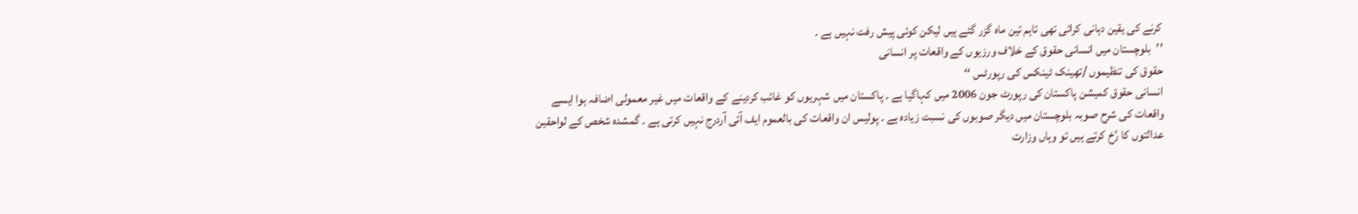کرنے کی یقین دہانی کرائی تھی تاہم تین ماہ گزر گئے ہیں لیکن کوئی پیش رفت نہیں ہے ۔
’’بلوچستان میں انسانی حقوق کے خلاف ورزیوں کے واقعات پر انسانی
حقوق کی تنظیموں /تھینک ٹینکس کی رپورٹس ‘‘
انسانی حقوق کمیشن پاکستان کی رپورٹ جون 2006 میں کہاگیا ہے ۔ پاکستان میں شہریوں کو غائب کردینے کے واقعات میں غیر معمولی اضافہ ہوا ایسے واقعات کی شرح صوبہ بلوچستان میں دیگر صوبوں کی نسبت زیادہ ہے ۔ پولیس ان واقعات کی بالعموم ایف آئی آردرج نہیں کرتی ہے ۔ گمشدہ شخص کے لواحقین عدالتوں کا رُخ کرتے ہیں تو وہاں وزارت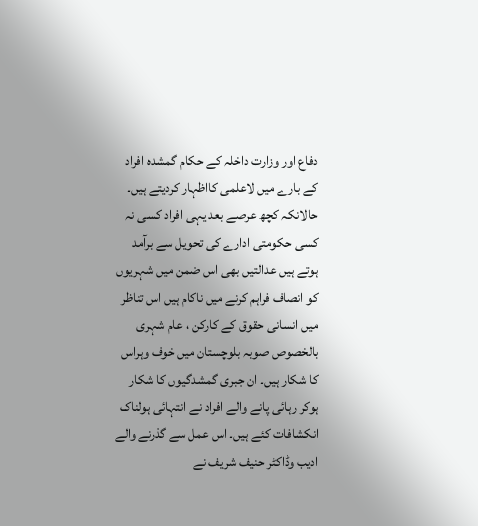دفاع اور وزارت داخلہ کے حکام گمشدہ افراد کے بارے میں لاعلمی کااظہار کردیتے ہیں۔ حالانکہ کچھ عرصے بعد یہی افراد کسی نہ کسی حکومتی ادارے کی تحویل سے برآمد ہوتے ہیں عدالتیں بھی اس ضمن میں شہریوں کو انصاف فراہم کرنے میں ناکام ہیں اس تناظر میں انسانی حقوق کے کارکن ، عام شہری بالخصوص صوبہ بلوچستان میں خوف وہراس کا شکار ہیں۔ ان جبری گمشدگیوں کا شکار ہوکر رہائی پانے والے افراد نے انتہائی ہولناک انکشافات کئے ہیں۔ اس عمل سے گذرنے والے ادیب وڈاکٹر حنیف شریف نے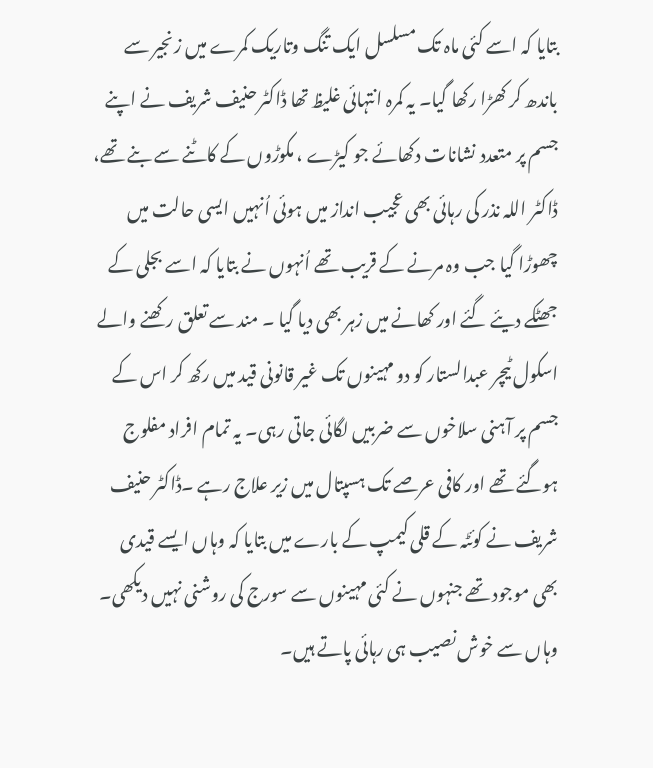بتایا کہ اسے کئی ماہ تک مسلسل ایک تنگ وتاریک کمرے میں زنجیر سے باندھ کر کھڑا رکھا گیا۔ یہ کمرہ انتہائی غلیظ تھا ڈاکٹر حنیف شریف نے اپنے جسم پر متعدد نشانات دکھائے جو کیڑے ، مکوڑوں کے کاٹنے سے بنے تھے، ڈاکٹر اللہ نذر کی رہائی بھی عجیب انداز میں ہوئی اُنہیں ایسی حالت میں چھوڑا گیا جب وہ مرنے کے قریب تھے اُنہوں نے بتایا کہ اسے بجلی کے جھٹکے دیئے گئے اور کھانے میں زہر بھی دیا گیا ۔ مند سے تعلق رکھنے والے اسکول ٹیچر عبدالستار کو دو مہینوں تک غیر قانونی قید میں رکھ کر اس کے جسم پر آہنی سلاخوں سے ضربیں لگائی جاتی رہی۔ یہ تمام افراد مفلوج ہوگئے تھے اور کافی عرصے تک ہسپتال میں زیر علاج رہے ۔ڈاکٹر حنیف شریف نے کوئٹہ کے قلی کیمپ کے بارے میں بتایا کہ وہاں ایسے قیدی بھی موجود تھے جنہوں نے کئی مہینوں سے سورج کی روشنی نہیں دیکھی۔ وہاں سے خوش نصیب ہی رہائی پاتے ہیں۔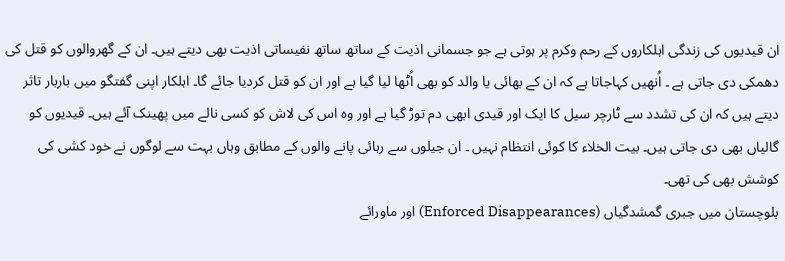ان قیدیوں کی زندگی اہلکاروں کے رحم وکرم پر ہوتی ہے جو جسمانی اذیت کے ساتھ ساتھ نفیساتی اذیت بھی دیتے ہیں۔ ان کے گھروالوں کو قتل کی دھمکی دی جاتی ہے ۔ اُنھیں کہاجاتا ہے کہ ان کے بھائی یا والد کو بھی اُٹھا لیا گیا ہے اور ان کو قتل کردیا جائے گا۔ اہلکار اپنی گفتگو میں باربار تاثر دیتے ہیں کہ ان کی تشدد سے ٹارچر سیل کا ایک اور قیدی ابھی دم توڑ گیا ہے اور وہ اس کی لاش کو کسی نالے میں پھینک آئے ہیں۔ قیدیوں کو گالیاں بھی دی جاتی ہیں۔ بیت الخلاء کا کوئی انتظام نہیں ۔ ان جیلوں سے رہائی پانے والوں کے مطابق وہاں بہت سے لوگوں نے خود کشی کی کوشش بھی کی تھی۔
بلوچستان میں جبری گمشدگیاں (Enforced Disappearances) اور ماورائے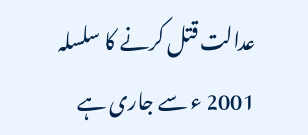عدالت قتل کرنے کا سلسلہ 2001 ء سے جاری ہے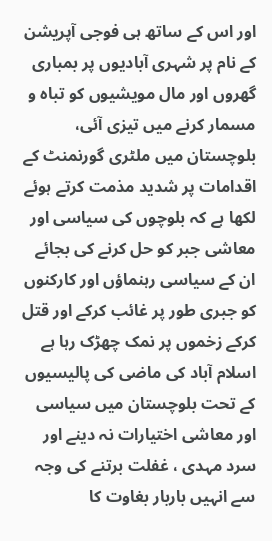اور اس کے ساتھ ہی فوجی آپریشن کے نام پر شہری آبادیوں پر بمباری گھروں اور مال مویشیوں کو تباہ و مسمار کرنے میں تیزی آئی، بلوچستان میں ملٹری گورنمنٹ کے اقدامات پر شدید مذمت کرتے ہوئے لکھا ہے کہ بلوچوں کی سیاسی اور معاشی جبر کو حل کرنے کی بجائے ان کے سیاسی رہنماؤں اور کارکنوں کو جبری طور پر غائب کرکے اور قتل کرکے زخموں پر نمک چھڑک رہا ہے اسلام آباد کی ماضی کی پالیسیوں کے تحت بلوچستان میں سیاسی اور معاشی اختیارات نہ دینے اور سرد مہدی ، غفلت برتنے کی وجہ سے انہیں باربار بغاوت کا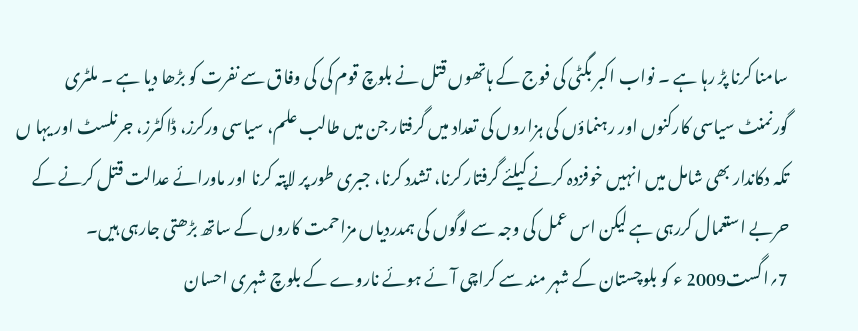سامنا کرنا پڑ رہا ہے ۔ نواب اکبر بگٹی کی فوج کے ہاتھوں قتل نے بلوچ قوم کی کی وفاق سے نفرت کو بڑھا دیا ہے ۔ ملٹری گورنمنٹ سیاسی کارکنوں اور رہنماؤں کی ہزاروں کی تعداد میں گرفتار جن میں طالب علم، سیاسی ورکرز، ڈاکٹرز، جرنلسٹ اور یہا ں تکہ دکاندار بھی شامل میں انہیں خوفزدہ کرنے کیلئے گرفتار کرنا، تشدد کرنا، جبری طور پر لاپتہ کرنا اور ماورائے عدالت قتل کرنے کے حربے استعمال کررہی ہے لیکن اس عمل کی وجہ سے لوگوں کی ہمدردیاں مزاحمت کاروں کے ساتھ بڑھتی جارہی ہیں۔
7؍اگست2009 ء کو بلوچستان کے شہر مند سے کراچی آئے ہوئے ناروے کے بلوچ شہری احسان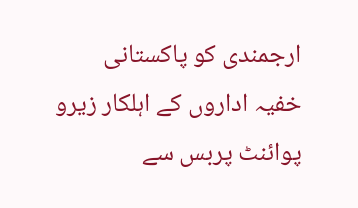ارجمندی کو پاکستانی خفیہ اداروں کے اہلکار زیرو پوائنٹ پربس سے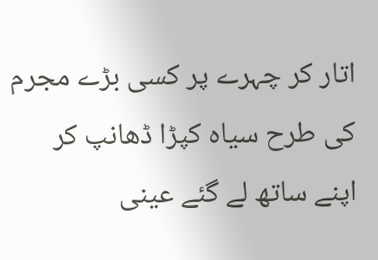اتار کر چہرے پر کسی بڑے مجرم کی طرح سیاہ کپڑا ڈھانپ کر اپنے ساتھ لے گئے عینی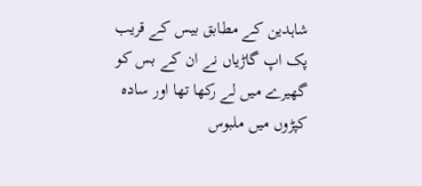شاہدین کے مطابق بیس کے قریب پک اپ گاڑیاں نے ان کے بس کو گھیرے میں لے رکھا تھا اور سادہ کپڑوں میں ملبوس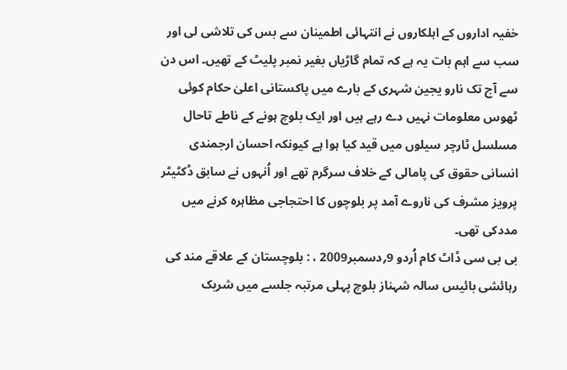خفیہ اداروں کے اہلکاروں نے انتہائی اطمینان سے بس کی تلاشی لی اور سب سے اہم بات یہ ہے کہ تمام گاڑیاں بغیر نمبر پلیٹ کے تھیں۔ اس دن سے آج تک نارو یجین شہری کے بارے میں پاکستانی اعلیٰ حکام کوئی ٹھوس معلومات نہیں دے رہے ہیں اور ایک بلوچ ہونے کے ناطے تاحال مسلسل ٹارچر سیلوں میں قید کیا ہوا ہے کیونکہ احسان ارجمندی انسانی حقوق کی پامالی کے خلاف سرگرم تھے اور اُنہوں نے سابق ڈکٹیٹر پرویز مشرف کی ناروے آمد پر بلوچوں کا احتجاجی مظاہرہ کرنے میں مددکی تھی۔
بی بی سی ڈاٹ کام اُردو 9؍دسمبر2009 ، : بلوچستان کے علاقے مند کی رہائشی بائیس سالہ شہناز بلوچ پہلی مرتبہ جلسے میں شریک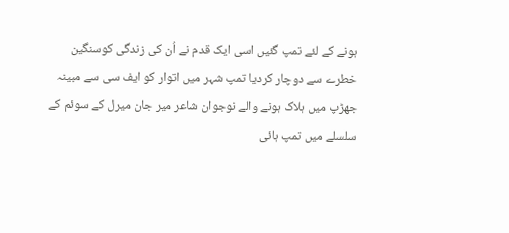ہونے کے لئے تمپ گئیں اسی ایک قدم نے اُن کی زندگی کوسنگین خطرے سے دوچار کردیا تمپ شہر میں اتوار کو ایف سی سے مبینہ جھڑپ میں ہلاک ہونے والے نوجوان شاعر میر جان میرل کے سوئم کے سلسلے میں تمپ ہائی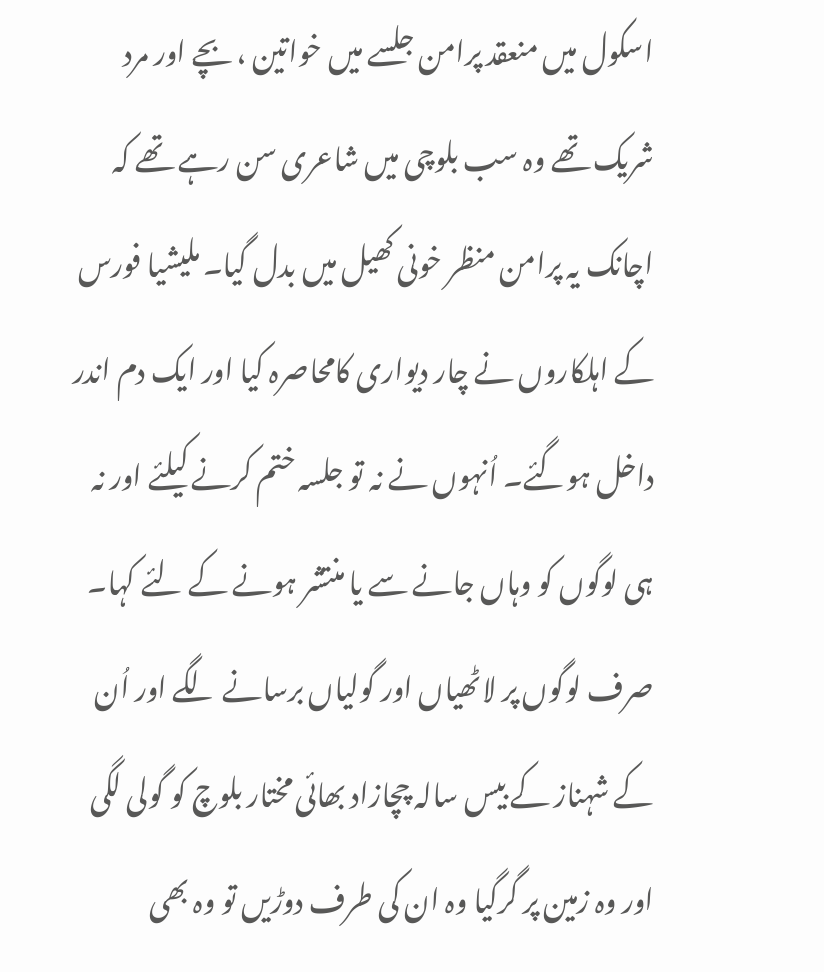اسکول میں منعقد پرامن جلسے میں خواتین ، بچے اور مرد شریک تھے وہ سب بلوچی میں شاعری سن رہے تھے کہ اچانک یہ پرامن منظر خونی کھیل میں بدل گیا۔ ملیشیا فورس کے اہلکاروں نے چار دیواری کامحاصرہ کیا اور ایک دم اندر داخل ہوگئے۔ اُنہوں نے نہ تو جلسہ ختم کرنے کیلئے اور نہ ہی لوگوں کو وہاں جانے سے یا منتشر ہونے کے لئے کہا۔ صرف لوگوں پر لاٹھیاں اور گولیاں برسانے لگے اور اُن کے شہناز کے بیس سالہ چچازاد بھائی مختار بلوچ کو گولی لگی اور وہ زمین پر گرگیا وہ ان کی طرف دوڑیں تو وہ بھی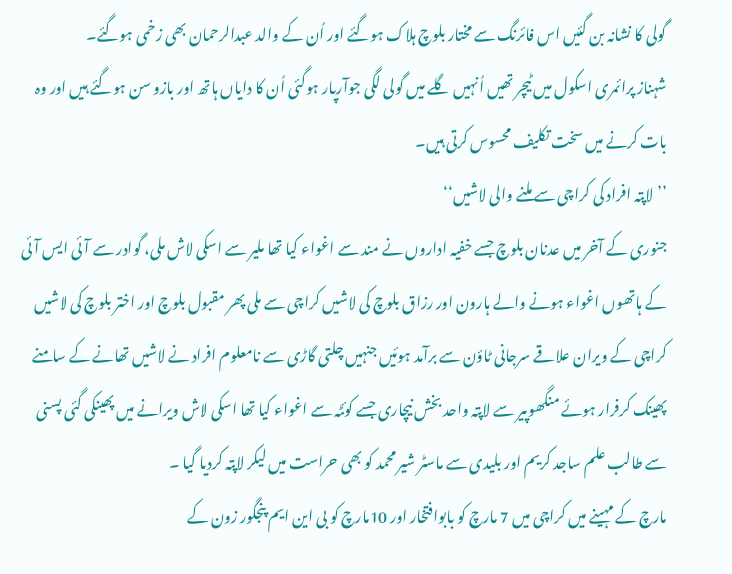گولی کا نشانہ بن گئیں اس فائرنگ سے مختار بلوچ ہلاک ہوگئے اور اُن کے والد عبدالرحمان بھی زخمی ہوگئے۔
شہناز پرائمری اسکول میں ٹیچر تھیں اُنہیں گلے میں گولی لگی جوآرپار ہوگئی اُن کا دایاں ہاتھ اور بازو سن ہوگئے ہیں اور وہ بات کرنے میں سخت تکلیف محسوس کرتی ہیں۔
’’لاپتہ افراد کی کراچی سے ملنے والی لاشیں‘‘
جنوری کے آخر میں عدنان بلوچ جسے خفیہ اداروں نے مند سے اغواء کیا تھا ملیر سے اسکی لاش ملی، گوادر سے آئی ایس آئی کے ہاتھوں اغواء ہونے والے ہارون اور رزاق بلوچ کی لاشیں کراچی سے ملی پھر مقبول بلوچ اور اختر بلوچ کی لاشیں کراچی کے ویران علاقے سرجانی ٹاؤن سے برآمد ہوئیں جنہیں چلتی گاڑی سے نامعلوم افراد نے لاشیں تھانے کے سامنے پھینک کرفرار ہوئے منگھوپیر سے لاپتہ واحد بخش نیچاری جسے کوئٹہ سے اغواء کیا تھا اسکی لاش ویرانے میں پھینکی گئی پسنی سے طالب علم ساجد کریم اور بلیدی سے ماسٹر شیر محمد کو بھی حراست میں لیکر لاپتہ کردیا گیا ۔
مارچ کے مہینے میں کراچی میں 7 مارچ کو بابوافتخار اور 10مارچ کو بی این ایم پنجگور زون کے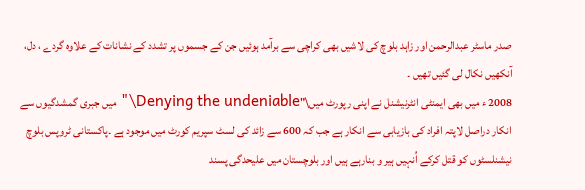صدر ماسٹر عبدالرحمن اور زاہد بلوچ کی لاشیں بھی کراچی سے برآمد ہوئیں جن کے جسموں پر تشدد کے نشانات کے علاوہ گردے ، دل، آنکھیں نکال لی گئیں تھیں ۔
2008 ء میں بھی ایمنٹی انٹرنیشنل نے اپنی رپورٹ میں\"Denying the undeniable\" میں جبری گمشدگیوں سے انکار دراصل لاپتہ افراد کی بازیابی سے انکار ہے جب کہ 600 سے زائد کی لسٹ سپریم کورٹ میں موجود ہے ۔پاکستانی ٹروپس بلوچ نیشنلسٹوں کو قتل کرکے اُنہیں ہیر و بنارہے ہیں اور بلوچستان میں علیحدگی پسند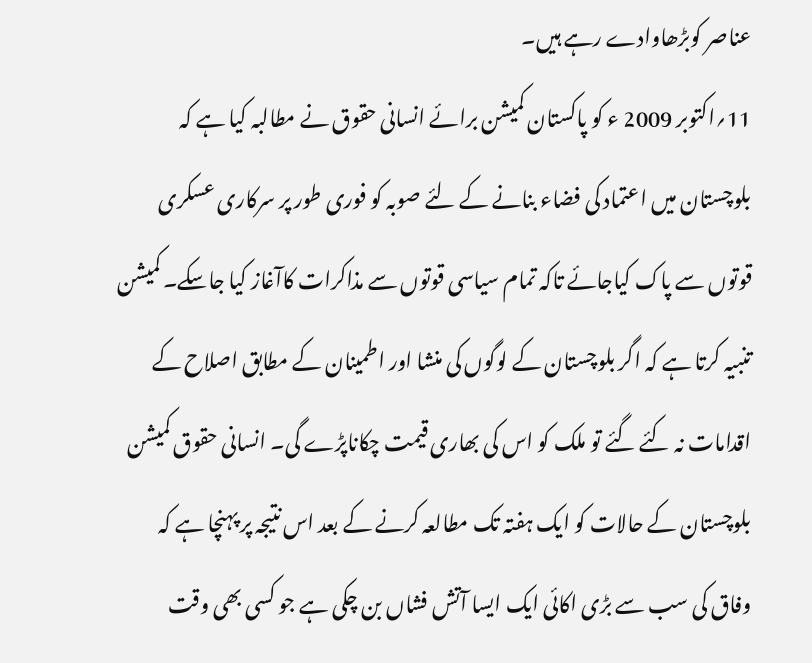عناصر کوبڑھاوادے رہے ہیں۔
11؍اکتوبر 2009 ء کو پاکستان کمیشن برائے انسانی حقوق نے مطالبہ کیا ہے کہ بلوچستان میں اعتماد کی فضاء بنانے کے لئے صوبہ کو فوری طور پر سرکاری عسکری قوتوں سے پاک کیاجائے تاکہ تمام سیاسی قوتوں سے مذاکرات کاآغاز کیا جاسکے۔ کمیشن تنبیہ کرتا ہے کہ اگر بلوچستان کے لوگوں کی منشا اور اطمینان کے مطابق اصلاح کے اقدامات نہ کئے گئے تو ملک کو اس کی بھاری قیمت چکاناپڑے گی۔ انسانی حقوق کمیشن بلوچستان کے حالات کو ایک ہفتہ تک مطالعہ کرنے کے بعد اس نتیجہ پر پہنچا ہے کہ وفاق کی سب سے بڑی اکائی ایک ایسا آتش فشاں بن چکی ہے جو کسی بھی وقت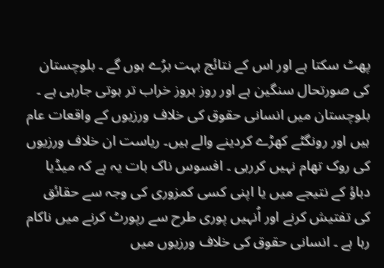پھٹ سکتا ہے اور اس کے نتائج بہت برُے ہوں گے ۔ بلوچستان کی صورتحال سنگین ہے اور روز بروز خراب تر ہوتی جارہی ہے ۔ بلوچستان میں انسانی حقوق کی خلاف ورزیوں کے واقعات عام ہیں اور رونگٹے کھڑے کردینے والے ہیں۔ ریاست ان خلاف ورزیوں کی روک تھام نہیں کررہی ۔ افسوس ناک بات یہ ہے کہ میڈیا دباؤ کے نتیجے میں یا اپنی کسی کمزوری کی وجہ سے حقائق کی تفتیش کرنے اور اُنہیں پوری طرح سے رپورٹ کرنے میں ناکام رہا ہے ۔ انسانی حقوق کی خلاف ورزیوں میں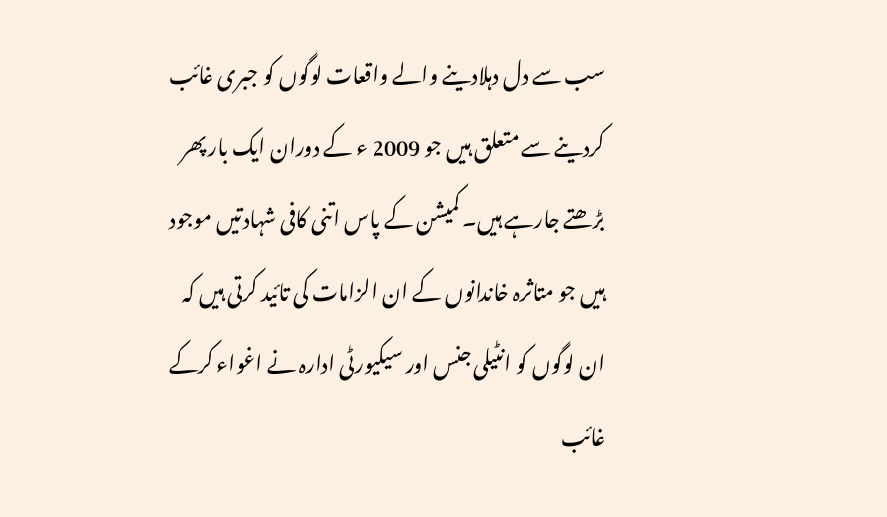سب سے دل دہلادینے والے واقعات لوگوں کو جبری غائب کردینے سے متعلق ہیں جو 2009 ء کے دوران ایک بار پھر بڑھتے جارہے ہیں۔ کمیشن کے پاس اتنی کافی شہادتیں موجود ہیں جو متاثرہ خاندانوں کے ان الزامات کی تائید کرتی ہیں کہ ان لوگوں کو انٹیلی جنس اور سیکیورٹی ادارہ نے اغواء کرکے غائب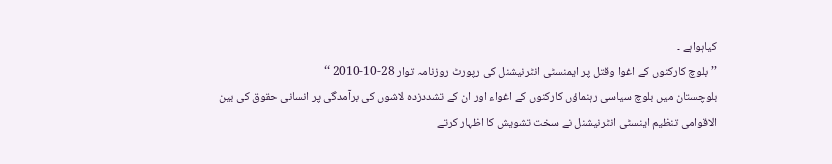کیاہواہے ۔
’’بلوچ کارکنوں کے اغوا وقتل پر ایمنسٹی انٹرنیشنل کی رپورٹ روزنامہ توار 28-10-2010 ‘‘
بلوچستان میں بلوچ سیاسی رہنماؤں کارکنوں کے اغواء اور ان کے تشددزدہ لاشوں کی برآمدگی پر انسانی حقوق کی بین الاقوامی تنظیم اینسٹی انٹرنیشنل نے سخت تشویش کا اظہار کرتے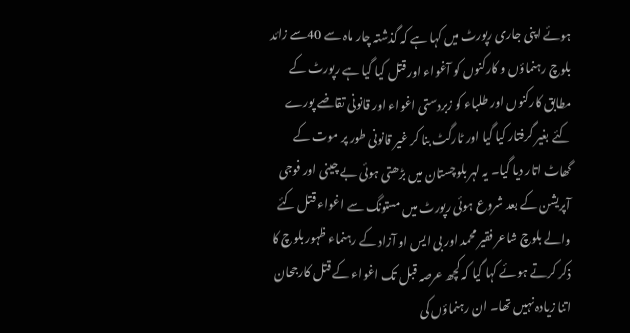ہوئے اپنی جاری رپورٹ میں کہا ہے کہ گذشتہ چار ماہ سے 40سے زائد بلوچ رہنماؤں و کارکنوں کو آغواء اور قتل کیا گیا ہے رپورٹ کے مطابق کارکنوں اور طلباء کو زبردستی اغواء اور قانونی تقاضے پورے کئے بغیر گرفتار کیا گیا اور ٹارگٹ بنا کر غیر قانونی طور پر موت کے گھاٹ اتار دیا گیا۔ یہ لہر بلوچستان میں بڑھتی ہوئی بے چینی اور فوجی آپریشن کے بعد شروع ہوئی رپورٹ میں مستونگ سے اغواء قتل کئے والے بلوچ شاعر فقیر محمد اور بی ایس او آزاد کے رہنماء ظہور بلوچ کا ذکر کرتے ہوئے کہا گیا کہ کچھ عرصہ قبل تک اغواء کے قتل کارجحان اتنا زیادہ نہیں تھا۔ ان رہنماؤں کی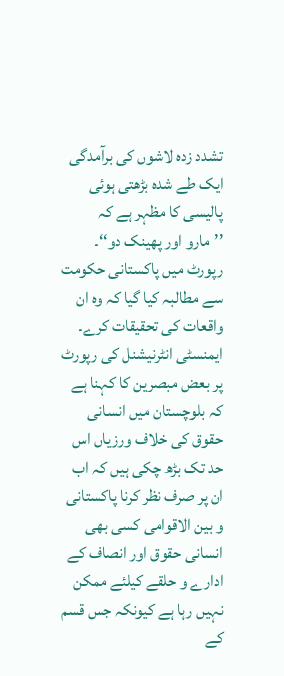تشدد زدہ لاشوں کی برآمدگی ایک طے شدہ بڑھتی ہوئی پالیسی کا مظہر ہے کہ ’’مارو اور پھینک دو‘‘۔ رپورٹ میں پاکستانی حکومت سے مطالبہ کیا گیا کہ وہ ان واقعات کی تحقیقات کرے۔ ایمنسٹی انٹرنیشنل کی رپورٹ پر بعض مبصرین کا کہنا ہے کہ بلوچستان میں انسانی حقوق کی خلاف ورزیاں اس حد تک بڑھ چکی ہیں کہ اب ان پر صرف نظر کرنا پاکستانی و بین الاقوامی کسی بھی انسانی حقوق اور انصاف کے ادارے و حلقے کیلئے ممکن نہیں رہا ہے کیونکہ جس قسم کے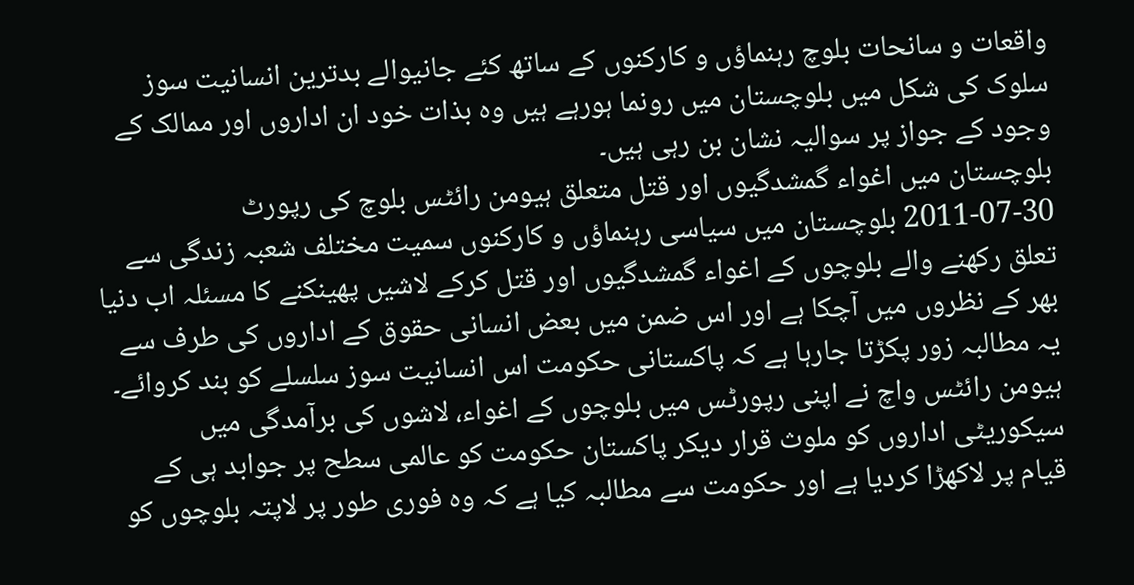واقعات و سانحات بلوچ رہنماؤں و کارکنوں کے ساتھ کئے جانیوالے بدترین انسانیت سوز سلوک کی شکل میں بلوچستان میں رونما ہورہے ہیں وہ بذات خود ان اداروں اور ممالک کے وجود کے جواز پر سوالیہ نشان بن رہی ہیں۔
بلوچستان میں اغواء گمشدگیوں اور قتل متعلق ہیومن رائٹس بلوچ کی رپورٹ 30-07-2011 بلوچستان میں سیاسی رہنماؤں و کارکنوں سمیت مختلف شعبہ زندگی سے تعلق رکھنے والے بلوچوں کے اغواء گمشدگیوں اور قتل کرکے لاشیں پھینکنے کا مسئلہ اب دنیا بھر کے نظروں میں آچکا ہے اور اس ضمن میں بعض انسانی حقوق کے اداروں کی طرف سے یہ مطالبہ زور پکڑتا جارہا ہے کہ پاکستانی حکومت اس انسانیت سوز سلسلے کو بند کروائے۔ ہیومن رائٹس واچ نے اپنی رپورٹس میں بلوچوں کے اغواء، لاشوں کی برآمدگی میں سیکوریٹی اداروں کو ملوث قرار دیکر پاکستان حکومت کو عالمی سطح پر جوابد ہی کے قیام پر لاکھڑا کردیا ہے اور حکومت سے مطالبہ کیا ہے کہ وہ فوری طور پر لاپتہ بلوچوں کو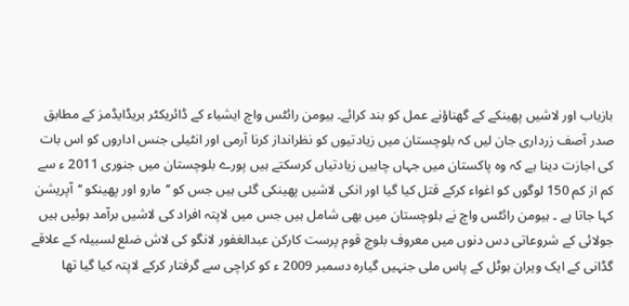بازیاب اور لاشیں پھینکے کے گھناؤنے عمل کو بند کرائے۔ ہیومن رائٹس واچ ایشیاء کے ڈائریکٹر بریڈایڈمز کے مطابق صدر آصف زرداری جان لیں کہ بلوچستان میں زیادتیوں کو نظرانداز کرنا آرمی اور انٹیلی جنس اداروں کو اس بات کی اجازت دینا ہے کہ وہ پاکستان میں جہاں چاہیں زیادتیاں کرسکتے ہیں پورے بلوچستان میں جنوری 2011 ء سے کم از کم 150 لوگوں کو اغواء کرکے قتل کیا گیا اور انکی لاشیں پھینکی گئی ہیں جس کو ’’مارو اور پھینکو ‘‘آپریشن کہا جاتا ہے ۔ ہیومن رائٹس واچ نے بلوچستان میں بھی شامل ہیں جس میں لاپتہ افراد کی لاشیں برآمد ہوئیں ہیں جولائی کے شروعاتی دس دنوں میں معروف بلوچ قوم پرست کارکن عبدالغفور لانگو کی لاش ضلع لسبیلہ کے علاقے گڈانی کے ایک ویران ہوٹل کے پاس ملی جنہیں گیارہ دسمبر 2009 ء کو کراچی سے گرفتار کرکے لاپتہ کیا گیا تھا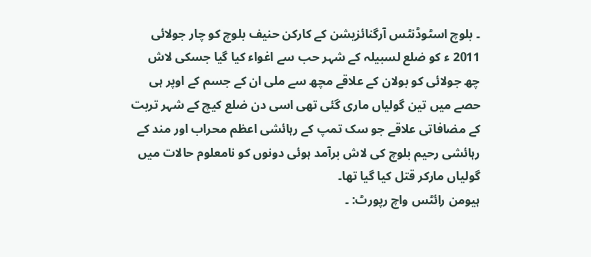۔ بلوچ اسٹوڈنٹس آرگنائزیشن کے کارکن حنیف بلوچ کو چار جولائی 2011 ء کو ضلع لسبیلہ کے شہر حب سے اغواء کیا گیا جسکی لاش چھ جولائی کو بولان کے علاقے مچھ سے ملی ان کے جسم کے اوپر ہی حصے میں تین گولیاں ماری گئی تھی اسی دن ضلع کیچ کے شہر تربت کے مضافاتی علاقے جو سک تمپ کے رہائشی اعظم محراب اور مند کے رہائشی رحیم بلوچ کی لاش برآمد ہوئی دونوں کو نامعلوم حالات میں گولیاں مارکر قتل کیا گیا تھا۔
ہیومن رائٹس واچ رپورٹ: ۔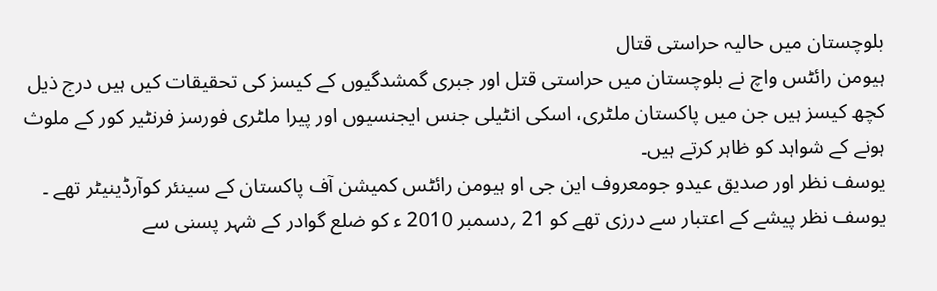بلوچستان میں حالیہ حراستی قتال
ہیومن رائٹس واچ نے بلوچستان میں حراستی قتل اور جبری گمشدگیوں کے کیسز کی تحقیقات کیں ہیں درج ذیل کچھ کیسز ہیں جن میں پاکستان ملٹری، اسکی انٹیلی جنس ایجنسیوں اور پیرا ملٹری فورسز فرنٹیر کور کے ملوث ہونے کے شواہد کو ظاہر کرتے ہیں۔
یوسف نظر اور صدیق عیدو جومعروف این جی او ہیومن رائٹس کمیشن آف پاکستان کے سینئر کوآرڈینیٹر تھے ۔ یوسف نظر پیشے کے اعتبار سے درزی تھے کو 21 ؍دسمبر 2010 ء کو ضلع گوادر کے شہر پسنی سے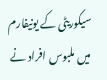سیکوریٹی کے یونیفارم میں ملبوس افراد نے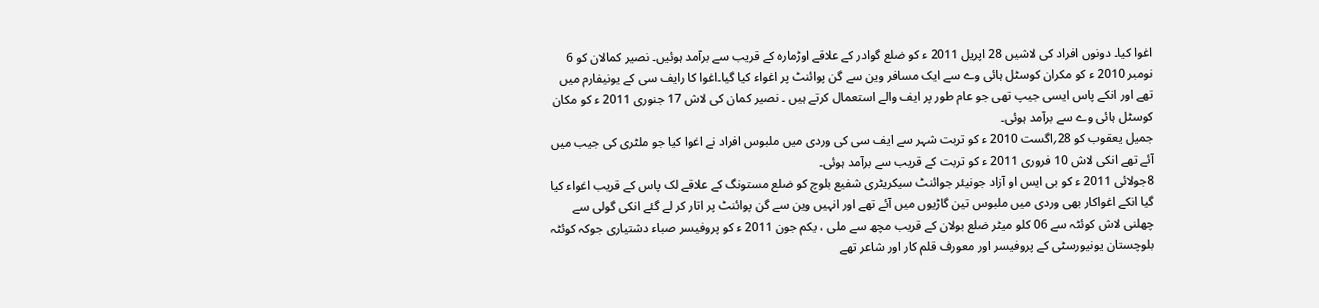اغوا کیا۔ دونوں افراد کی لاشیں 28 اپریل 2011 ء کو ضلع گوادر کے علاقے اوڑمارہ کے قریب سے برآمد ہوئیں۔ نصیر کمالان کو 6 نومبر 2010 ء کو مکران کوسٹل ہائی وے سے ایک مسافر وین سے گن پوائنٹ پر اغواء کیا گیا۔اغوا کا رایف سی کے یونیفارم میں تھے اور انکے پاس ایسی جیپ تھی جو عام طور پر ایف والے استعمال کرتے ہیں ۔ نصیر کمان کی لاش 17 جنوری 2011 ء کو مکان کوسٹل ہائی وے سے برآمد ہوئی۔
جمیل یعقوب کو 28؍اگست 2010 ء کو تربت شہر سے ایف سی کی وردی میں ملبوس افراد نے اغوا کیا جو ملٹری کی جیب میں آئے تھے انکی لاش 10 فروری 2011 ء کو تربت کے قریب سے برآمد ہوئی۔
8جولائی 2011 ء کو بی ایس او آزاد جونیئر جوائنٹ سیکریٹری شفیع بلوچ کو ضلع مستونگ کے علاقے لک پاس کے قریب اغواء کیا گیا انکے اغواکار بھی وردی میں ملبوس تین گاڑیوں میں آئے تھے اور انہیں وین سے گن پوائنٹ پر اتار کر لے گئے انکی گولی سے چھلنی لاش کوئٹہ سے 06 کلو میٹر ضلع بولان کے قریب مچھ سے ملی ، یکم جون 2011 ء کو پروفیسر صباء دشتیاری جوکہ کوئٹہ بلوچستان یونیورسٹی کے پروفیسر اور معورف قلم کار اور شاعر تھے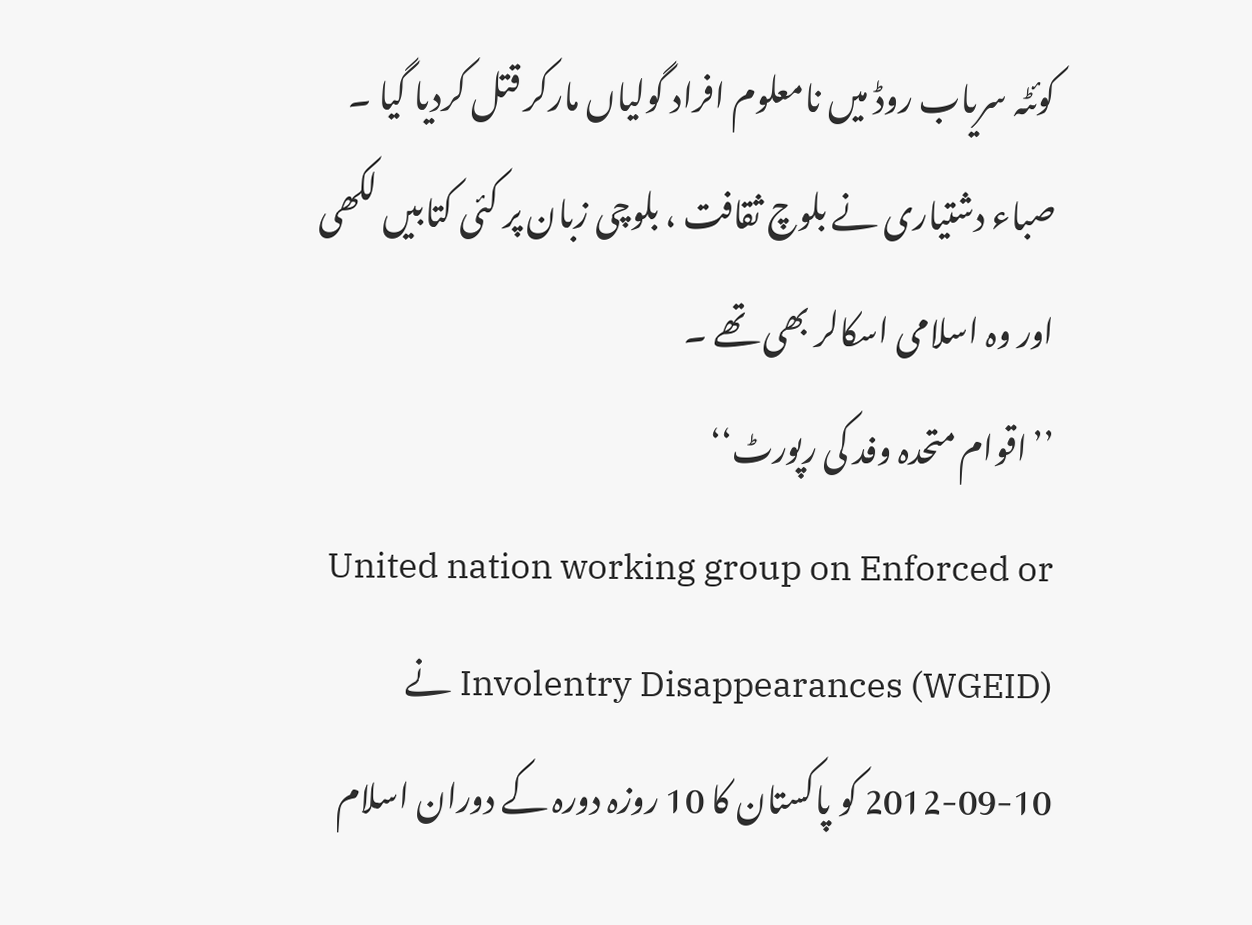کوئٹہ سریاب روڈ میں نامعلوم افراد گولیاں مارکر قتل کردیا گیا ۔ صباء دشتیاری نے بلوچ ثقافت ، بلوچی زبان پر کئی کتابیں لکھی اور وہ اسلامی اسکالر بھی تھے ۔
’’اقوام متحدہ وفد کی رپورٹ‘‘
United nation working group on Enforced or Involentry Disappearances (WGEID) نے 10-09-2012 کو پاکستان کا 10 روزہ دورہ کے دوران اسلام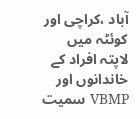آباد ،کراچی اور کوئٹہ میں لاپتہ افراد کے خاندانوں اور VBMP سمیت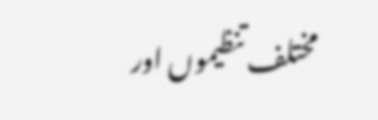مختلف تنظیموں اور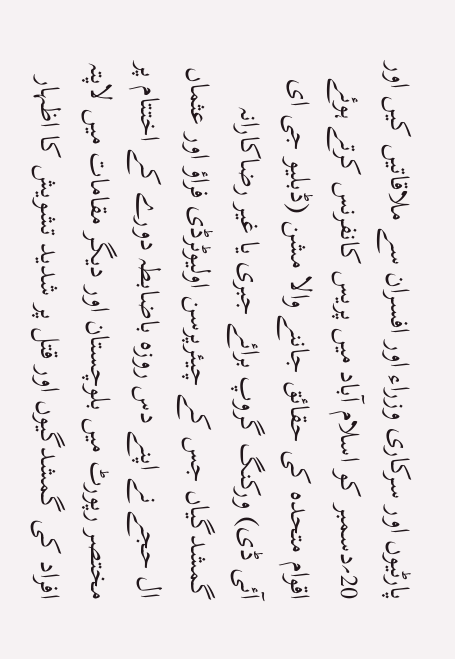پارٹیوں اور سرکاری وزراء اور افسران سے ملاقاتیں کیں اور 20؍دسمبر کو اسلام آباد میں پریس کانفرنس کرتے ہوئے اقوام متحدہ کی حقائق جاننے والا مشن (ڈبلیو جی ای آئی ڈی) ورکنگ گروپ برائے جبری یا غیر رضاکارانہ گمشدگیاں جس کے چیئرپرسن اولیوٹرڈی فراؤ اور عثماں ال حجے نے اپنے دس روزہ باضابطہ دورے کے اختتام پر مختصر رپورٹ میں بلوچستان اور دیگر مقامات میں لاپتہ افراد کی گمشدگیوں اور قتل پر شدید تشویش کا اظہار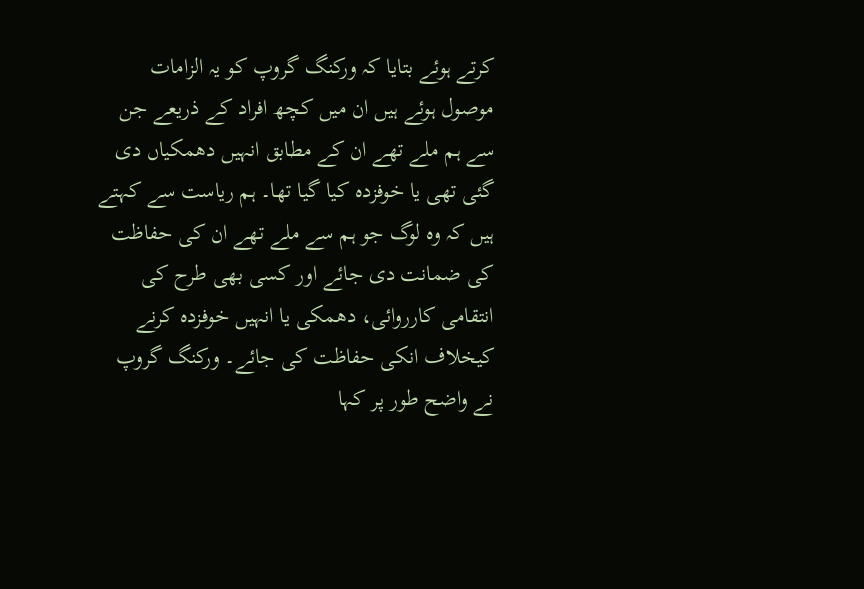کرتے ہوئے بتایا کہ ورکنگ گروپ کو یہ الزامات موصول ہوئے ہیں ان میں کچھ افراد کے ذریعے جن سے ہم ملے تھے ان کے مطابق انہیں دھمکیاں دی گئی تھی یا خوفزدہ کیا گیا تھا۔ ہم ریاست سے کہتے ہیں کہ وہ لوگ جو ہم سے ملے تھے ان کی حفاظت کی ضمانت دی جائے اور کسی بھی طرح کی انتقامی کارروائی، دھمکی یا انہیں خوفزدہ کرنے کیخلاف انکی حفاظت کی جائے۔ ورکنگ گروپ نے واضح طور پر کہا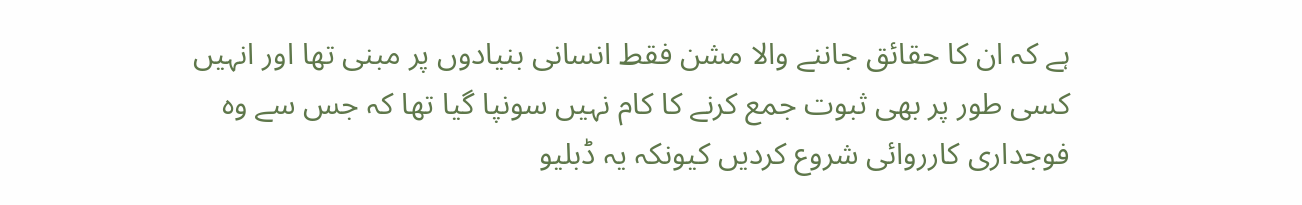ہے کہ ان کا حقائق جاننے والا مشن فقط انسانی بنیادوں پر مبنی تھا اور انہیں کسی طور پر بھی ثبوت جمع کرنے کا کام نہیں سونپا گیا تھا کہ جس سے وہ فوجداری کارروائی شروع کردیں کیونکہ یہ ڈبلیو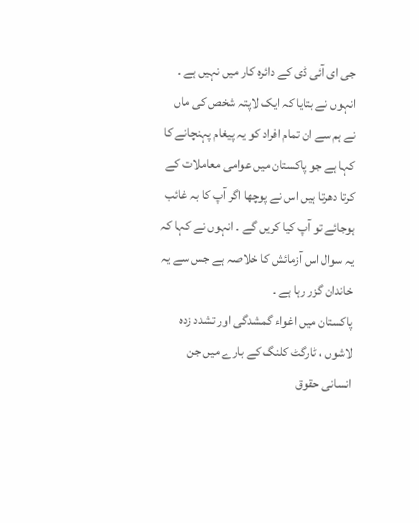جی ای آئی ڈی کے دائرہ کار میں نہیں ہے ۔ انہوں نے بتایا کہ ایک لاپتہ شخص کی ماں نے ہم سے ان تمام افراد کو یہ پیغام پہنچانے کا کہا ہے جو پاکستان میں عوامی معاملات کے کرتا دھرتا ہیں اس نے پوچھا اگر آپ کا بہ غائب ہوجائے تو آپ کیا کریں گے ۔ انہوں نے کہا کہ یہ سوال اس آزمائش کا خلاصہ ہے جس سے یہ خاندان گزر رہا ہے ۔
پاکستان میں اغواء گمشدگی اور تشدد زدہ لاشوں ، ٹارگٹ کلنگ کے بارے میں جن انسانی حقوق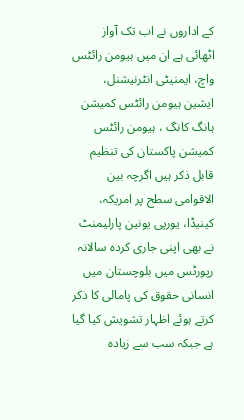کے اداروں نے اب تک آواز اٹھائی ہے ان میں ہیومن رائٹس واچ، ایمنیٹی انٹرنیشنل، ایشین ہیومن رائٹس کمیشن ہانگ کانگ ، ہیومن رائٹس کمیشن پاکستان کی تنظیم قابل ذکر ہیں اگرچہ بین الاقوامی سطح پر امریکہ، کینیڈا، یورپی یونین پارلیمنٹ نے بھی اپنی جاری کردہ سالانہ رپورٹس میں بلوچستان میں انسانی حقوق کی پامالی کا ذکر کرتے ہوئے اظہار تشویش کیا گیا ہے جبکہ سب سے زیادہ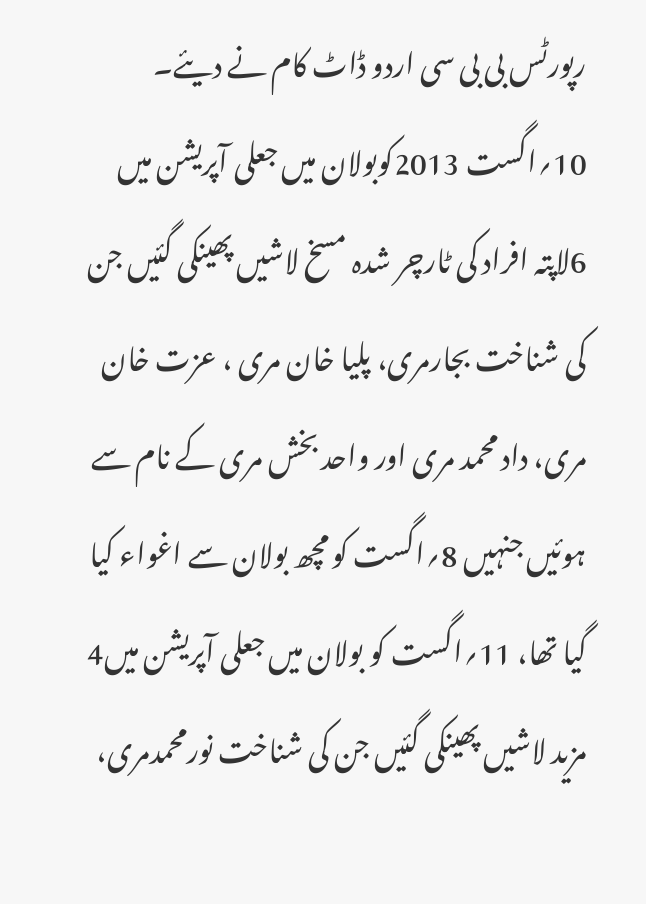رپورٹس بی بی سی اردو ڈاٹ کام نے دیئے۔
10؍اگست 2013کوبولان میں جعلی آپریشن میں 6لاپتہ افراد کی ٹارچر شدہ مسخ لاشیں پھینکی گئیں جن کی شناخت بجارمری، پلیا خان مری ، عزت خان مری، داد محمد مری اور واحد بخش مری کے نام سے ہوئیں جنہیں 8؍اگست کو مچھ بولان سے اغواء کیا گیا تھا، 11؍اگست کو بولان میں جعلی آپریشن میں4 مزید لاشیں پھینکی گئیں جن کی شناخت نورمحمدمری،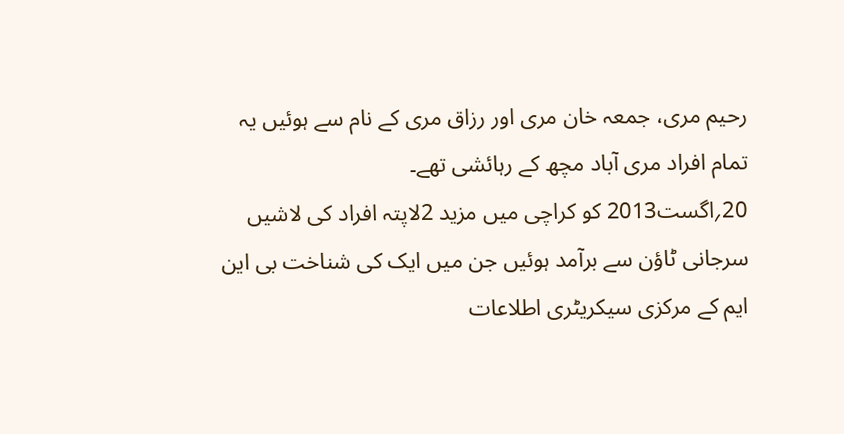رحیم مری، جمعہ خان مری اور رزاق مری کے نام سے ہوئیں یہ تمام افراد مری آباد مچھ کے رہائشی تھے۔
20؍اگست2013 کو کراچی میں مزید 2لاپتہ افراد کی لاشیں سرجانی ٹاؤن سے برآمد ہوئیں جن میں ایک کی شناخت بی این ایم کے مرکزی سیکریٹری اطلاعات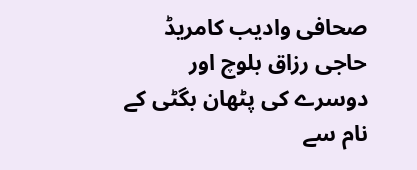صحافی وادیب کامریڈ حاجی رزاق بلوچ اور دوسرے کی پٹھان بگٹی کے نام سے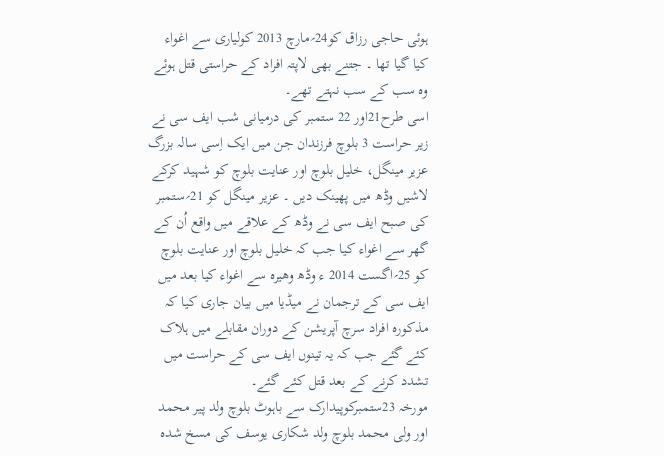ہوئی حاجی رزاق کو24؍مارچ 2013 کولیاری سے اغواء کیا گیا تھا ۔ جتنے بھی لاپتہ افراد کے حراستی قتل ہوئے وہ سب کے سب نہتے تھے۔
اسی طرح21اور 22 ستمبر کی درمیانی شب ایف سی نے زیر حراست 3 بلوچ فرزندان جن میں ایک اِسی سالہ بزرگ عزیر مینگل، خلیل بلوچ اور عنایت بلوچ کو شہید کرکے لاشیں وڈھ میں پھینک دیں ۔ عزیر مینگل کو 21؍ستمبر کی صبح ایف سی نے وڈھ کے علاقے میں واقع اُن کے گھر سے اغواء کیا جب کہ خلیل بلوچ اور عنایت بلوچ کو 25؍اگست 2014 ء وڈھ وھیرہ سے اغواء کیا بعد میں ایف سی کے ترجمان نے میڈیا میں بیان جاری کیا کہ مذکورہ افراد سرچ آپریشن کے دوران مقابلے میں ہلاک کئے گئے جب کہ یہ تینوں ایف سی کے حراست میں تشدد کرنے کے بعد قتل کئے گئے۔
مورخہ 23ستمبرکوپیدارک سے باہوٹ بلوچ ولد پیر محمد اور ولی محمد بلوچ ولد شکاری یوسف کی مسخ شدہ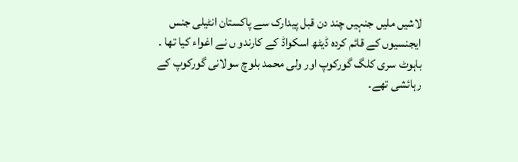لاشیں ملیں جنہیں چند دن قبل پیدارک سے پاکستان انٹیلی جنس ایجنسیوں کے قائم کردہ ڈیٹھ اسکواڈ کے کارندو ں نے اغواء کیا تھا ۔ باہوٹ سری کلگ گورکوپ اور ولی محمد بلوچ سولانی گورکوپ کے رہائشی تھے۔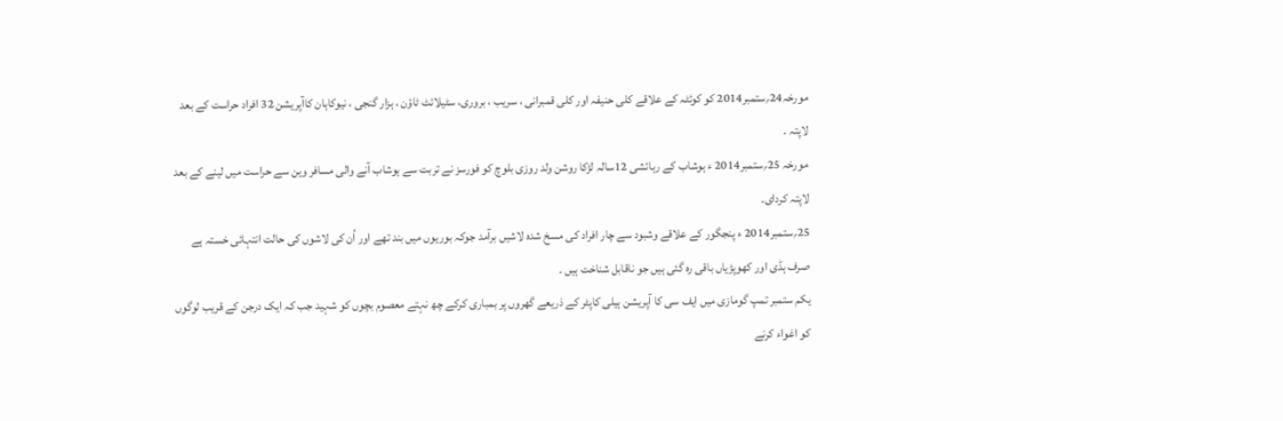مورخہ24؍ستمبر2014 کو کوئٹہ کے علاقے کلی حنیفہ اور کلی قمبرانی ، سریب ، بروری، سٹیلائٹ ٹاؤن ، ہزار گنجی ، نیوکاہان کاآپریشن 32 افراد حراست کے بعد لاپتہ ۔
مورخہ 25؍ستمبر2014 ء ہوشاب کے رہائشی 12سالہ لڑکا روشن ولد روزی بلوچ کو فورسز نے تربت سے ہوشاب آنے والی مسافر وین سے حراست میں لینے کے بعد لاپتہ کردای۔
25؍ستمبر2014 ء پنجگور کے علاقے وشبود سے چار افراد کی مسخ شدہ لاشیں برآمد جوکہ بوریوں میں بند تھے اور اُن کی لاشوں کی حالت انتہائی خستہ ہے صرف ہڈی اور کھوپڑیاں باقی رہ گئی ہیں جو ناقابل شناخت ہیں ۔
یکم ستمبر تمپ گومازی میں ایف سی کا آپریشن ہیلی کاپٹر کے ذریعے گھروں پر بمباری کرکے چھ نہتے معصوم بچوں کو شہید جب کہ ایک درجن کے قریب لوگوں کو اغواء کرنے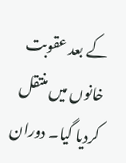کے بعد عقوبت خانوں میں منتقل کردیا گیا۔ دوران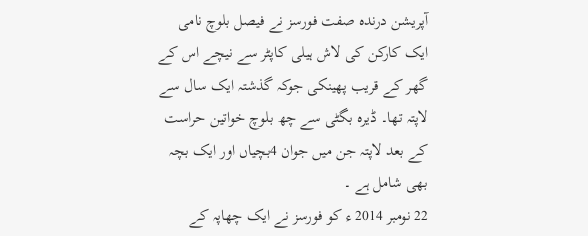آپریشن درندہ صفت فورسز نے فیصل بلوچ نامی ایک کارکن کی لاش ہیلی کاپٹر سے نیچے اس کے گھر کے قریب پھینکی جوکہ گذشتہ ایک سال سے لاپتہ تھا۔ ڈیرہ بگٹی سے چھ بلوچ خواتین حراست کے بعد لاپتہ جن میں جوان 4بچیاں اور ایک بچہ بھی شامل ہے ۔
22 نومبر 2014 ء کو فورسز نے ایک چھاپہ کے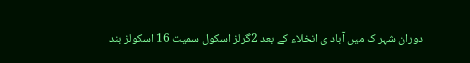دوران شہر ک میں آباد ی انخلاء کے بعد 2گرلز اسکول سمیت 16 اسکولز بند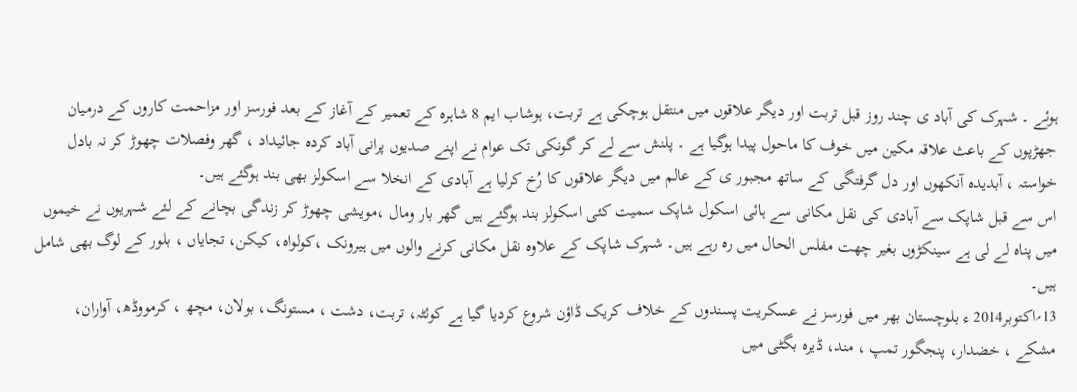ہوئے ۔ شہرک کی آباد ی چند روز قبل تربت اور دیگر علاقوں میں منتقل ہوچکی ہے تربت، ہوشاب ایم 8 شاہرہ کے تعمیر کے آغاز کے بعد فورسز اور مزاحمت کاروں کے درمیان جھڑپوں کے باعث علاقہ مکین میں خوف کا ماحول پیدا ہوگیا ہے ۔ پلنش سے لے کر گونکی تک عوام نے اپنے صدیوں پرانی آباد کردہ جائیداد ، گھر وفصلات چھوڑ کر نہ بادل خواستہ ، آبدیدہ آنکھوں اور دل گرفتگی کے ساتھ مجبور ی کے عالم میں دیگر علاقوں کا رُخ کرلیا ہے آبادی کے انخلا سے اسکولز بھی بند ہوگئے ہیں۔
اس سے قبل شاپک سے آبادی کی نقل مکانی سے ہائی اسکول شاپک سمیت کئی اسکولز بند ہوگئے ہیں گھر بار ومال ،مویشی چھوڑ کر زندگی بچانے کے لئے شہریوں نے خیموں میں پناہ لے لی ہے سینکڑوں بغیر چھت مفلس الحال میں رہ رہے ہیں۔ شہرک شاپک کے علاوہ نقل مکانی کرنے والوں میں ہیرونک ،کولواہ، کیکن، تجایاں ، بلور کے لوگ بھی شامل ہیں۔
13؍اکتوبر2014 ء بلوچستان بھر میں فورسز نے عسکریت پسندوں کے خلاف کریک ڈاؤن شروع کردیا گیا ہے کوئٹہ، تربت، دشت ، مستونگ، بولان، مچھ ، کرمووڈھ، آواران، مشکے ، خضدار، پنجگور تمپ ، مند، ڈیرہ بگٹی میں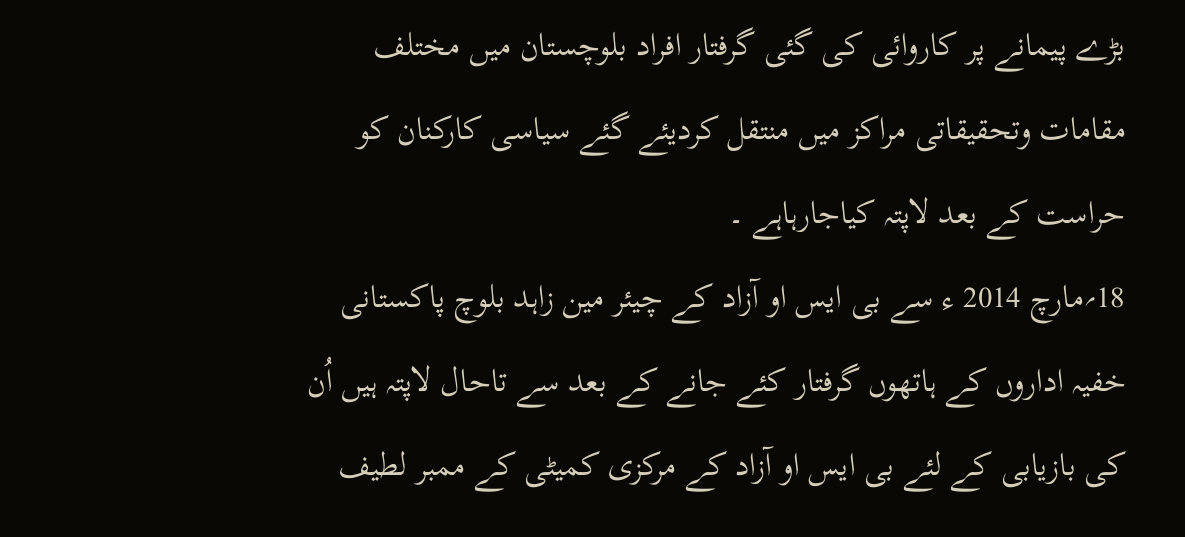بڑے پیمانے پر کاروائی کی گئی گرفتار افراد بلوچستان میں مختلف مقامات وتحقیقاتی مراکز میں منتقل کردیئے گئے سیاسی کارکنان کو حراست کے بعد لاپتہ کیاجارہاہے ۔
18؍مارچ 2014 ء سے بی ایس او آزاد کے چیئر مین زاہد بلوچ پاکستانی خفیہ اداروں کے ہاتھوں گرفتار کئے جانے کے بعد سے تاحال لاپتہ ہیں اُن کی بازیابی کے لئے بی ایس او آزاد کے مرکزی کمیٹی کے ممبر لطیف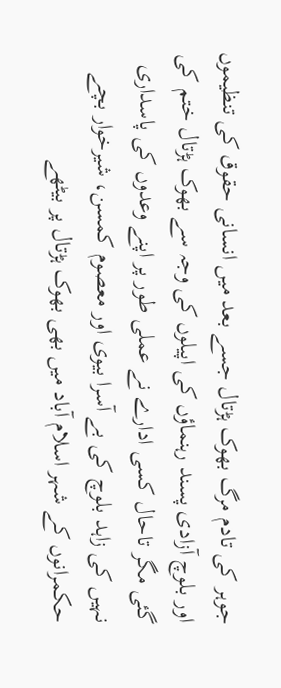جوہر کی تادم مرگ بھوک ہڑتال جسے بعد میں انسانی حقوق کی تنظیموں اور بلوچ آزادی پسند رہنماؤں کی اپیلوں کی وجہ سے بھوک ہڑتال ختم کی گئی مگر تاحال کسی ادارے نے عملی طور پر اپنے وعدوں کی پاسداری نہیں کی زاہد بلوچ کی بے آسرا بیوی اور معصوم کمسن، شیرخوار بچے حکمرانوں کے شہر اسلام آباد میں بھی بھوک ہڑتال پر بیٹھے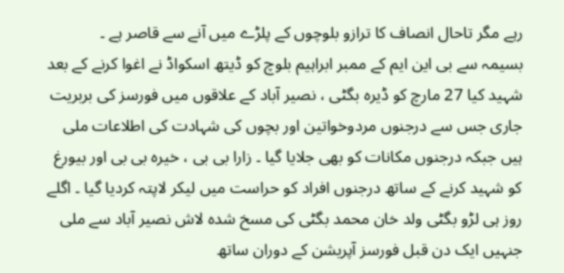رہے مگر تاحال انصاف کا ترازو بلوچوں کے پلڑے میں آنے سے قاصر ہے ۔
بسیمہ سے بی این ایم کے ممبر ابراہیم بلوچ کو ڈیتھ اسکواڈ نے اغوا کرنے کے بعد شہید کیا 27 مارچ کو ڈیرہ بگٹی ، نصیر آباد کے علاقوں میں فورسز کی بربریت جاری جس سے درجنوں مردوخواتین اور بچوں کی شہادت کی اطلاعات ملی ہیں جبکہ درجنوں مکانات کو بھی جلایا گیا ۔ زارا بی بی ، خیرہ بی بی اور بیورغ کو شہید کرنے کے ساتھ درجنوں افراد کو حراست میں لیکر لاپتہ کردیا گیا ۔ اگلے روز ہی لڑو بگٹی ولد خان محمد بگٹی کی مسخ شدہ لاش نصیر آباد سے ملی جنہیں ایک دن قبل فورسز آپریشن کے دوران ساتھ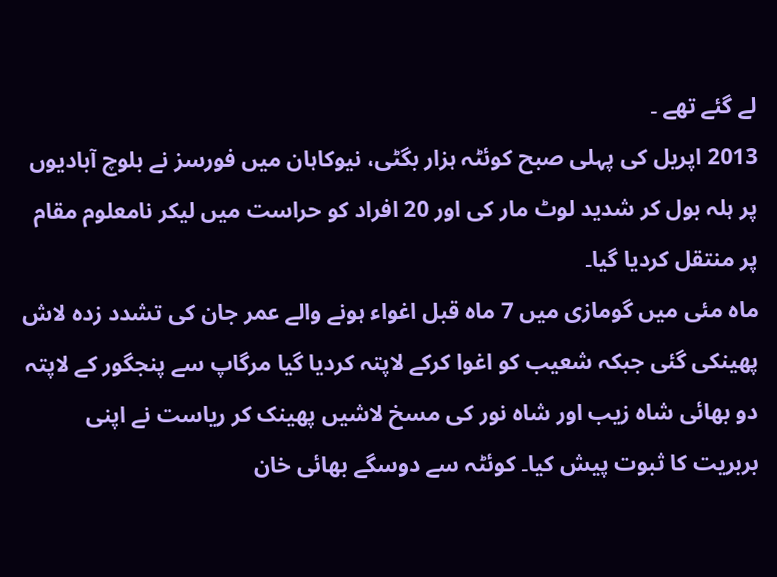لے گئے تھے ۔
2013 اپریل کی پہلی صبح کوئٹہ ہزار بگٹی، نیوکاہان میں فورسز نے بلوچ آبادیوں پر ہلہ بول کر شدید لوٹ مار کی اور 20 افراد کو حراست میں لیکر نامعلوم مقام پر منتقل کردیا گیا۔
ماہ مئی میں گومازی میں 7 ماہ قبل اغواء ہونے والے عمر جان کی تشدد زدہ لاش پھینکی گئی جبکہ شعیب کو اغوا کرکے لاپتہ کردیا گیا مرگاپ سے پنجگور کے لاپتہ دو بھائی شاہ زیب اور شاہ نور کی مسخ لاشیں پھینک کر ریاست نے اپنی بربریت کا ثبوت پیش کیا۔ کوئٹہ سے دوسگے بھائی خان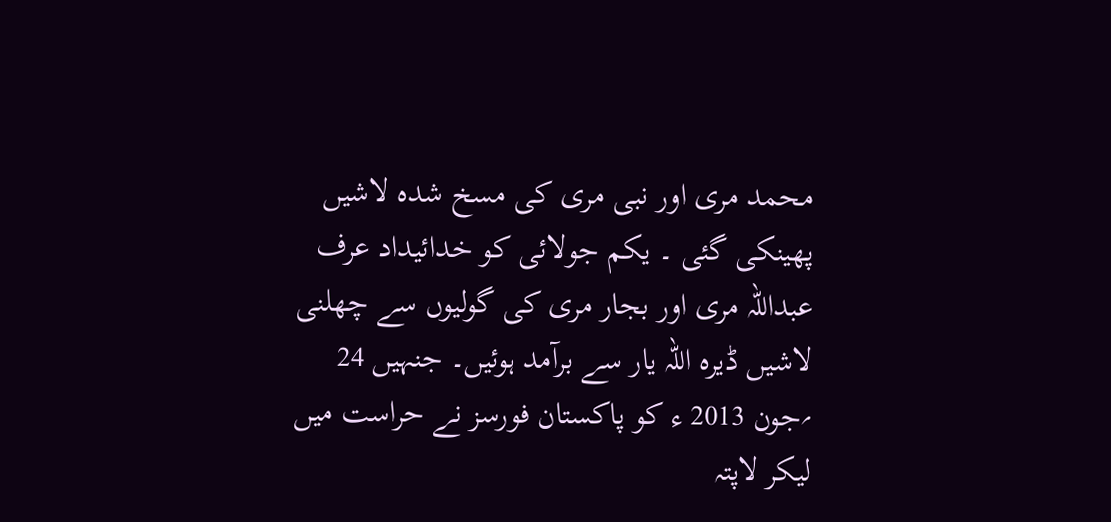محمد مری اور نبی مری کی مسخ شدہ لاشیں پھینکی گئی ۔ یکم جولائی کو خدائیداد عرف عبداللہ مری اور بجار مری کی گولیوں سے چھلنی لاشیں ڈیرہ اللہ یار سے برآمد ہوئیں۔ جنہیں 24 ؍جون 2013 ء کو پاکستان فورسز نے حراست میں لیکر لاپتہ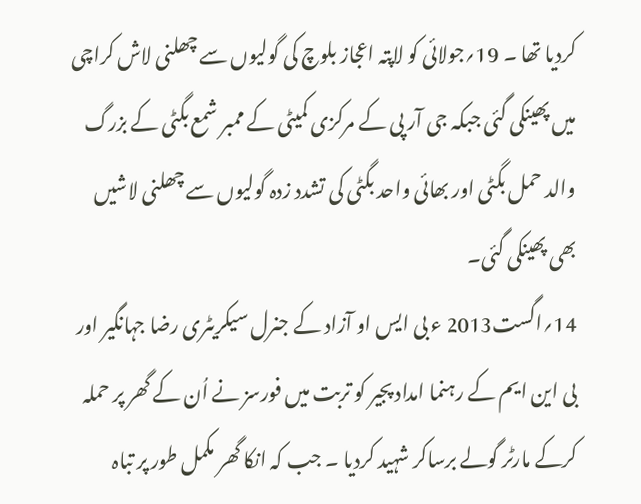کردیا تھا ۔ 19؍جولائی کو لاپتہ اعجاز بلوچ کی گولیوں سے چھلنی لاش کراچی میں پھینکی گئی جبکہ جی آر پی کے مرکزی کمیٹی کے ممبر شمع بگٹی کے بزرگ والد حمل بگٹی اور بھائی واحد بگٹی کی تشدد زدہ گولیوں سے چھلنی لاشیں بھی پھینکی گئی۔
14؍اگست2013 ء بی ایس او آزاد کے جنرل سیکریٹری رضا جہانگیر اور بی این ایم کے رہنما امداد پجیر کو تربت میں فورسز نے اُن کے گھر پر حملہ کرکے مارٹر گولے برساکر شہید کردیا ۔ جب کہ انکا گھر مکمل طور پر تباہ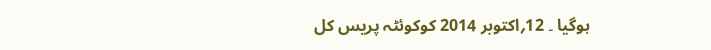ہوگیا ۔ 12؍اکتوبر 2014 کوکوئٹہ پریس کل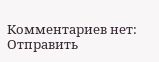Комментариев нет:
Отправить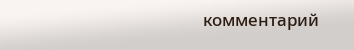комментарий